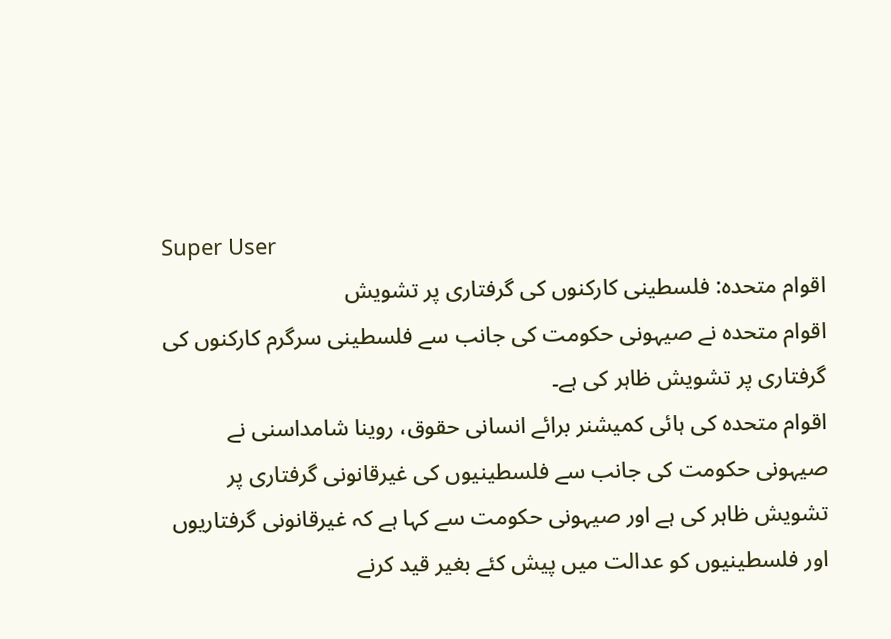Super User
اقوام متحدہ: فلسطینی کارکنوں کی گرفتاری پر تشویش
اقوام متحدہ نے صیہونی حکومت کی جانب سے فلسطینی سرگرم کارکنوں کی گرفتاری پر تشویش ظاہر کی ہے۔
اقوام متحدہ کی ہائی کمیشنر برائے انسانی حقوق، روینا شامداسنی نے صیہونی حکومت کی جانب سے فلسطینیوں کی غیرقانونی گرفتاری پر تشویش ظاہر کی ہے اور صیہونی حکومت سے کہا ہے کہ غیرقانونی گرفتاریوں اور فلسطینیوں کو عدالت میں پیش کئے بغیر قید کرنے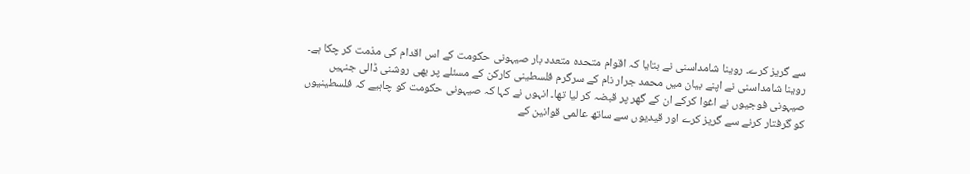سے گریز کرے۔ روینا شامداسنی نے بتایا کہ اقوام متحدہ متعدد بار صیہونی حکومت کے اس اقدام کی مذمت کر چکا ہے۔ روینا شامداسنی نے اپنے بیان میں محمد جرار نام کے سرگرم فلسطینی کارکن کے مسئلے پر بھی روشنی ڈالی جنہیں صیہونی فوجیوں نے اغوا کرکے ان کے گھر پر قبضہ کر لیا تھا۔ انہوں نے کہا کہ صیہونی حکومت کو چاہیے کہ فلسطینیوں کو گرفتار کرنے سے گریز کرے اور قیدیوں سے ساتھ عالمی قوانین کے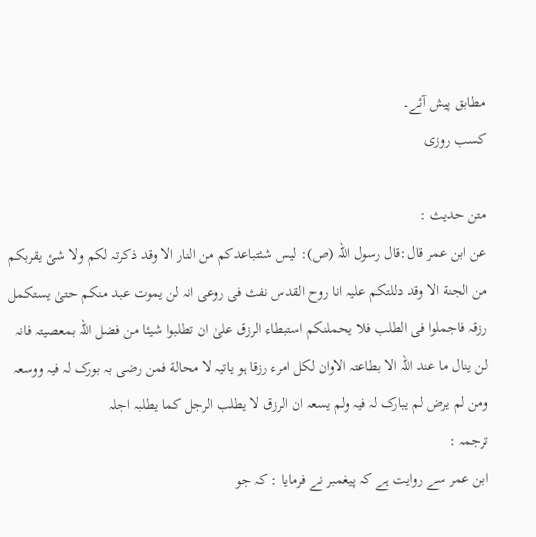مطابق پیش آئے۔
کسب روزی

متن حدیث :
عن ابن عمر قال:قال رسول اللہ (ص): لیس شئتباعدکم من النار الا وقد ذکرتہ لکم ولا شئ یقربکم من الجنة الا وقد دللتکم علیہ انا روح القدس نفث فی روعی انہ لن یموت عبد منکم حتیٰ یستکمل رزقہ فاجملوا فی الطلب فلا یحملنکم استبطاء الرزق علیٰ ان تطلبوا شیئا من فضل اللہ بمعصیتہ فانہ لن ینال ما عند اللہ الا بطاعتہ الاوان لکل امرء رزقا ہو یاتیہ لا محالة فمن رضی بہ بورک لہ فیہ ووسعہ ومن لم یرض لم یبارک لہ فیہ ولم یسعہ ان الرزق لا یطلب الرجل کما یطلبہ اجلہ
ترجمہ :
ابن عمر سے روایت ہے کہ پیغمبر نے فرمایا : کہ جو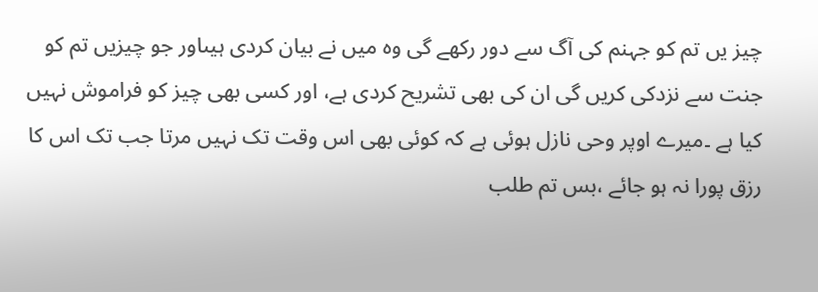چیز یں تم کو جہنم کی آگ سے دور رکھے گی وہ میں نے بیان کردی ہیںاور جو چیزیں تم کو جنت سے نزدکی کریں گی ان کی بھی تشریح کردی ہے، اور کسی بھی چیز کو فراموش نہیں کیا ہے ۔میرے اوپر وحی نازل ہوئی ہے کہ کوئی بھی اس وقت تک نہیں مرتا جب تک اس کا رزق پورا نہ ہو جائے ،بس تم طلب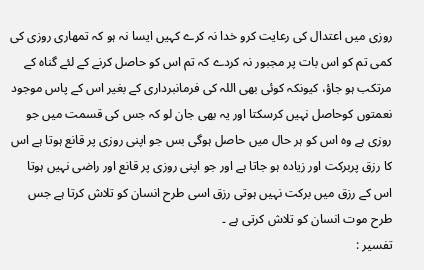روزی میں اعتدال کی رعایت کرو خدا نہ کرے کہیں ایسا نہ ہو کہ تمھاری روزی کی کمی تم کو اس بات پر مجبور نہ کردے کہ تم اس کو حاصل کرنے کے لئے گناہ کے مرتکب ہو جاؤ، کیونکہ کوئی بھی اللہ کی فرمانبرداری کے بغیر اس کے پاس موجود نعمتوں کوحاصل نہیں کرسکتا اور یہ بھی جان لو کہ جس کی قسمت میں جو روزی ہے وہ اس کو ہر حال میں حاصل ہوگی بس جو اپنی روزی پر قانع ہوتا ہے اس کا رزق پربرکت اور زیادہ ہو جاتا ہے اور جو اپنی روزی پر قانع اور راضی نہیں ہوتا اس کے رزق میں برکت نہیں ہوتی رزق اسی طرح انسان کو تلاش کرتا ہے جس طرح موت انسان کو تلاش کرتی ہے ۔
تفسیر :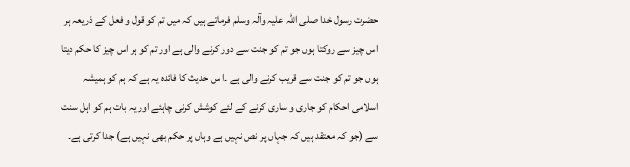حضرت رسول خدا صلی اللہ علیہ وآلہ وسلم فرماتے ہیں کہ میں تم کو قول و فعل کے ذریعہ ہر اس چیز سے روکتا ہوں جو تم کو جنت سے دور کرنے والی ہے اور تم کو ہر اس چیز کا حکم دیتا ہوں جو تم کو جنت سے قریب کرنے والی ہے ۔ا س حدیث کا فائدہ یہ ہے کہ ہم کو ہمیشہ اسلامی احکام کو جاری و ساری کرنے کے لئے کوشش کرنی چاہئے اور یہ بات ہم کو اہل سنت سے (جو کہ معتقد ہیں کہ جہاں پر نص نہیں ہے وہاں پر حکم بھی نہیں ہے) جدا کرتی ہے۔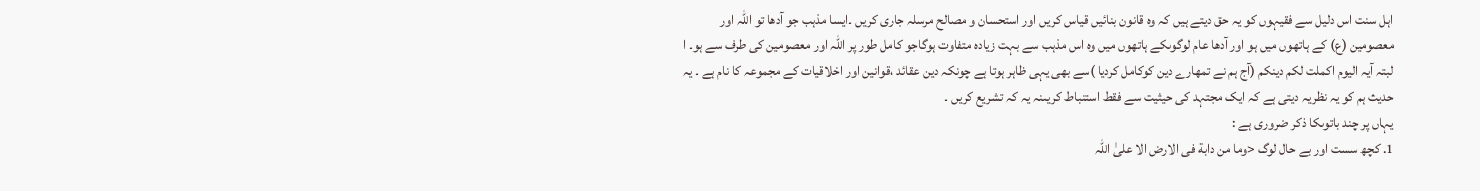اہل سنت اس دلیل سے فقیہوں کو یہ حق دیتے ہیں کہ وہ قانون بنائیں قیاس کریں اور استحسان و مصالح مرسلہ جاری کریں ۔ایسا مذہب جو آدھا تو اللہ اور معصومین (ع) کے ہاتھوں میں ہو اور آدھا عام لوگوںکے ہاتھوں میں وہ اس مذہب سے بہت زیادہ متفاوت ہوگاجو کامل طور پر اللہ اور معصومین کی طرف سے ہو۔ ا لبتہ آیہ الیوم اکملت لکم دینکم (آج ہم نے تمھارے دین کوکامل کردیا )سے بھی یہی ظاہر ہوتا ہے چونکہ دین عقائد ،قوانین اور اخلاقیات کے مجموعہ کا نام ہے ۔ یہ حدیث ہم کو یہ نظریہ دیتی ہے کہ ایک مجتہد کی حیثیت سے فقط استنباط کریںنہ یہ کہ تشریع کریں ۔
یہاں پر چند باتوںکا ذکر ضروری ہے :
1. کچھ سست اور بے حال لوگ <وما من دابة فی الارض الا علیٰ اللہ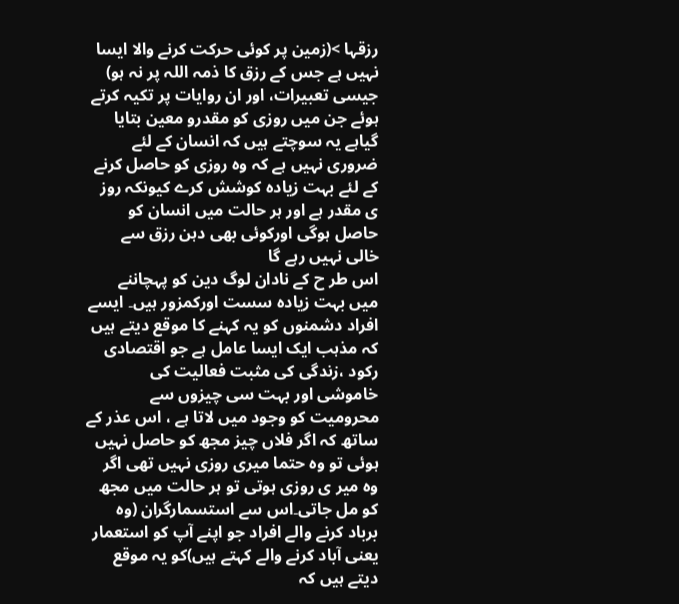رزقہا >(زمین پر کوئی حرکت کرنے والا ایسا نہیں ہے جس کے رزق کا ذمہ اللہ پر نہ ہو) جیسی تعبیرات، اور ان روایات پر تکیہ کرتے ہوئے جن میں روزی کو مقدرو معین بتایا گیاہے یہ سوچتے ہیں کہ انسان کے لئے ضروری نہیں ہے کہ وہ روزی کو حاصل کرنے کے لئے بہت زیادہ کوشش کرے کیونکہ روز ی مقدر ہے اور ہر حالت میں انسان کو حاصل ہوگی اورکوئی بھی دہن رزق سے خالی نہیں رہے گا
اس طر ح کے نادان لوگ دین کو پہچاننے میں بہت زیادہ سست اورکمزور ہیں۔ ایسے افراد دشمنوں کو یہ کہنے کا موقع دیتے ہیں کہ مذہب ایک ایسا عامل ہے جو اقتصادی رکود ،زندگی کی مثبت فعالیت کی خاموشی اور بہت سی چیزوں سے محرومیت کو وجود میں لاتا ہے ، اس عذر کے ساتھ کہ اگر فلاں چیز مجھ کو حاصل نہیں ہوئی تو وہ حتما میری روزی نہیں تھی اگر وہ میر ی روزی ہوتی تو ہر حالت میں مجھ کو مل جاتی۔اس سے استسمارگران (وہ برباد کرنے والے افراد جو اپنے آپ کو استعمار یعنی آباد کرنے والے کہتے ہیں)کو یہ موقع دیتے ہیں کہ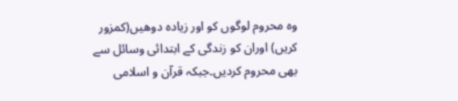وہ محروم لوگوں کو اور زیادہ دوھیں(کمزور کریں) اوران کو زندگی کے ابتدائی وسائل سے بھی محروم کردیں۔جبکہ قرآن و اسلامی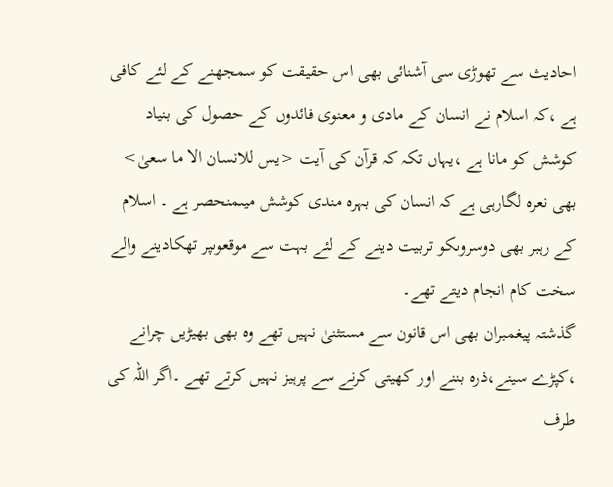احادیث سے تھوڑی سی آشنائی بھی اس حقیقت کو سمجھنے کے لئے کافی ہے ،کہ اسلام نے انسان کے مادی و معنوی فائدوں کے حصول کی بنیاد کوشش کو مانا ہے ،یہاں تکہ کہ قرآن کی آیت <یس للانسان الا ما سعیٰ> بھی نعرہ لگارہی ہے کہ انسان کی بہرہ مندی کوشش میںمنحصر ہے ۔ اسلام کے رہبر بھی دوسروںکو تربیت دینے کے لئے بہت سے موقعوںپر تھکادینے والے سخت کام انجام دیتے تھے۔
گذشتہ پیغمبران بھی اس قانون سے مستثنیٰ نہیں تھے وہ بھی بھیڑیں چرانے ،کپڑے سینے،ذرہ بننے اور کھیتی کرنے سے پرہیز نہیں کرتے تھے ۔اگر اللہ کی طرف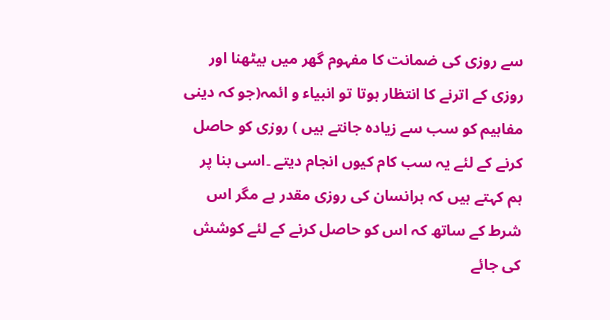سے روزی کی ضمانت کا مفہوم گھر میں بیٹھنا اور روزی کے اترنے کا انتظار ہوتا تو انبیاء و ائمہ(جو کہ دینی مفاہیم کو سب سے زیادہ جانتے ہیں ) روزی کو حاصل کرنے کے لئے یہ سب کام کیوں انجام دیتے ۔اسی بنا پر ہم کہتے ہیں کہ ہرانسان کی روزی مقدر ہے مگر اس شرط کے ساتھ کہ اس کو حاصل کرنے کے لئے کوشش کی جائے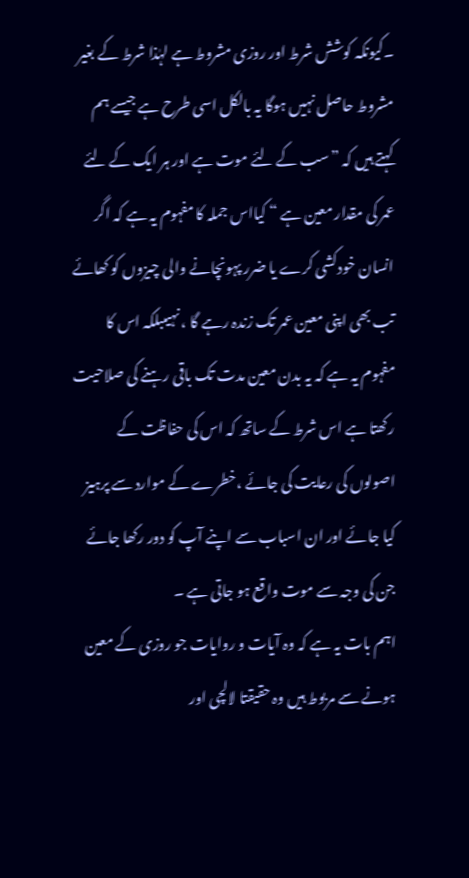۔کیونکہ کوشش شرط اور روزی مشروط ہے لہٰذا شرط کے بغیر مشروط حاصل نہیں ہوگا یہ بالکل اسی طرح ہے جیسے ہم کہتے ہیں کہ ”سب کے لئے موت ہے اور ہر ایک کے لئے عمر کی مقدار معین ہے “ کیااس جملہ کا مفہوم یہ ہے کہ اگر انسان خودکشی کرے یا ضرر پہونچانے والی چیزوں کو کھائے تب بھی اپنی معین عمر تک زندہ رہے گا ، نہیںبلکہ اس کا مفہوم یہ ہے کہ یہ بدن معین مدت تک باقی رہنے کی صلاحیت رکھتا ہے اس شرط کے ساتھ کہ اس کی حفاظت کے اصولوں کی رعایت کی جائے ،خطرے کے موارد سے پرہیز کیا جائے اور ان اسباب سے اپنے آپ کو دور رکھا جائے جن کی وجہ سے موت واقع ہو جاتی ہے ۔
اہم بات یہ ہے کہ وہ آیات و روایات جو روزی کے معین ہونے سے مربوط ہیں وہ حقیقتا لالچی اور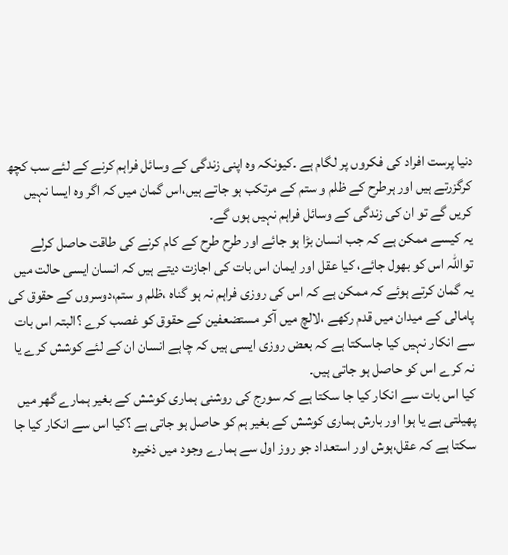دنیا پرست افراد کی فکروں پر لگام ہے ۔کیونکہ وہ اپنی زندگی کے وسائل فراہم کرنے کے لئے سب کچھ کرگزرتے ہیں اور ہرطرح کے ظلم و ستم کے مرتکب ہو جاتے ہیں،اس گمان میں کہ اگر وہ ایسا نہیں کریں گے تو ان کی زندگی کے وسائل فراہم نہیں ہوں گے۔
یہ کیسے ممکن ہے کہ جب انسان بڑا ہو جائے اور طرح طرح کے کام کرنے کی طاقت حاصل کرلے تواللہ اس کو بھول جائے، کیا عقل اور ایمان اس بات کی اجازت دیتے ہیں کہ انسان ایسی حالت میں یہ گمان کرتے ہوئے کہ ممکن ہے کہ اس کی روزی فراہم نہ ہو گناہ ،ظلم و ستم،دوسروں کے حقوق کی پامالی کے میدان میں قدم رکھے ،لالچ میں آکر مستضعفین کے حقوق کو غصب کرے ؟البتہ اس بات سے انکار نہیں کیا جاسکتا ہے کہ بعض روزی ایسی ہیں کہ چاہے انسان ان کے لئے کوشش کرے یا نہ کرے اس کو حاصل ہو جاتی ہیں۔
کیا اس بات سے انکار کیا جا سکتا ہے کہ سورج کی روشنی ہماری کوشش کے بغیر ہمارے گھر میں پھیلتی ہے یا ہوا اور بارش ہماری کوشش کے بغیر ہم کو حاصل ہو جاتی ہے ؟کیا اس سے انکار کیا جا سکتا ہے کہ عقل،ہوش اور استعداد جو روز اول سے ہمارے وجود میں ذخیرہ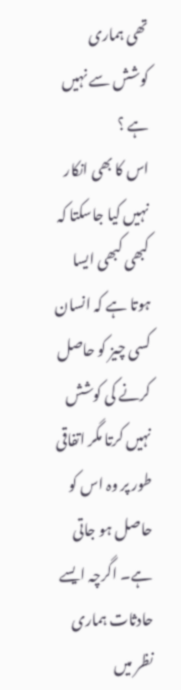تھی ہماری کوشش سے نہیں ہے ؟
اس کا بھی انکار نہیں کیا جاسکتا کہ کبھی کبھی ایسا ہوتا ہے کہ انسان کسی چیز کو حاصل کرنے کی کوشش نہیں کرتا مگر اتفاقی طور پر وہ اس کو حاصل ہو جاتی ہے۔ اگرچہ ایسے حادثات ہماری نظر میں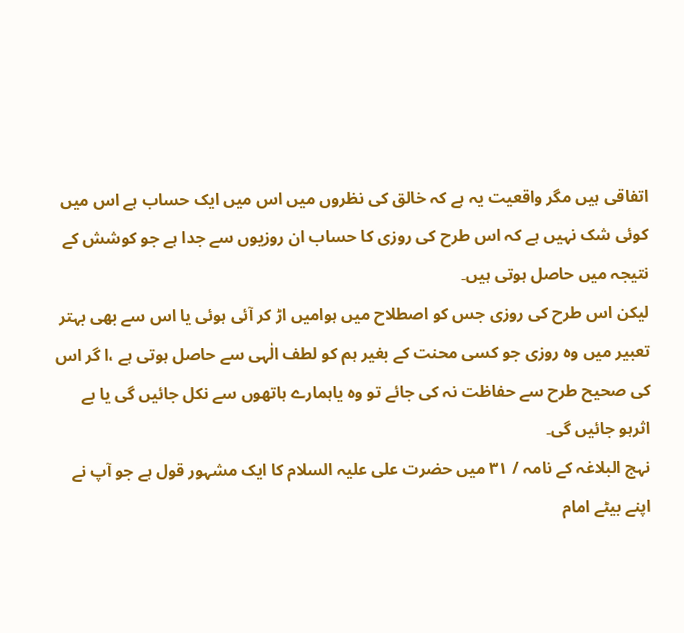اتفاقی ہیں مگر واقعیت یہ ہے کہ خالق کی نظروں میں اس میں ایک حساب ہے اس میں کوئی شک نہیں ہے کہ اس طرح کی روزی کا حساب ان روزیوں سے جدا ہے جو کوشش کے نتیجہ میں حاصل ہوتی ہیں۔
لیکن اس طرح کی روزی جس کو اصطلاح میں ہوامیں اڑ کر آئی ہوئی یا اس سے بھی بہتر تعبیر میں وہ روزی جو کسی محنت کے بغیر ہم کو لطف الٰہی سے حاصل ہوتی ہے ،ا گر اس کی صحیح طرح سے حفاظت نہ کی جائے تو وہ یاہمارے ہاتھوں سے نکل جائیں گی یا بے اثرہو جائیں گی۔
نہج البلاغہ کے نامہ / ۳۱ میں حضرت علی علیہ السلام کا ایک مشہور قول ہے جو آپ نے اپنے بیٹے امام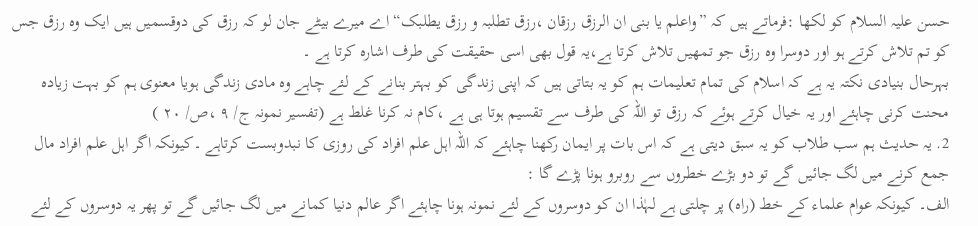حسن علیہ السلام کو لکھا :فرماتے ہیں کہ ”واعلم یا بنی ان الرزق رزقان ،رزق تطلبہ و رزق یطلبک“ اے میرے بیٹے جان لو کہ رزق کی دوقسمیں ہیں ایک وہ رزق جس کو تم تلاش کرتے ہو اور دوسرا وہ رزق جو تمھیں تلاش کرتا ہے،یہ قول بھی اسی حقیقت کی طرف اشارہ کرتا ہے ۔
بہرحال بنیادی نکتہ یہ ہے کہ اسلام کی تمام تعلیمات ہم کو یہ بتاتی ہیں کہ اپنی زندگی کو بہتر بنانے کے لئے چاہے وہ مادی زندگی ہویا معنوی ہم کو بہت زیادہ محنت کرنی چاہئے اور یہ خیال کرتے ہوئے کہ رزق تو اللہ کی طرف سے تقسیم ہوتا ہی ہے ،کام نہ کرنا غلط ہے (تفسیر نمونہ ج/ ۹ ،ص/ ۲۰ )
2. یہ حدیث ہم سب طلاب کو یہ سبق دیتی ہے کہ اس بات پر ایمان رکھنا چاہئے کہ اللہ اہل علم افراد کی روزی کا نبدوبست کرتاہے ۔کیونکہ اگر اہل علم افراد مال جمع کرنے میں لگ جائیں گے تو دو بڑے خطروں سے روبرو ہونا پڑے گا :
الف۔ کیونکہ عوام علماء کے خط (راہ) پر چلتی ہے لہٰذا ان کو دوسروں کے لئے نمونہ ہونا چاہئے اگر عالم دنیا کمانے میں لگ جائیں گے تو پھر یہ دوسروں کے لئے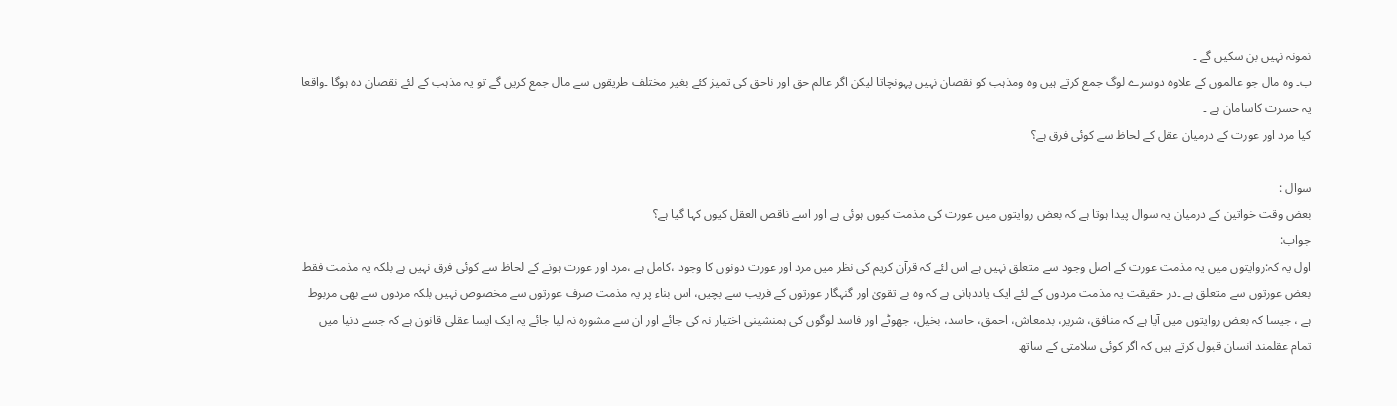نمونہ نہیں بن سکیں گے ۔
ب۔ وہ مال جو عالموں کے علاوہ دوسرے لوگ جمع کرتے ہیں وہ ومذہب کو نقصان نہیں پہونچاتا لیکن اگر عالم حق اور ناحق کی تمیز کئے بغیر مختلف طریقوں سے مال جمع کریں گے تو یہ مذہب کے لئے نقصان دہ ہوگا ۔واقعا یہ حسرت کاسامان ہے ۔
کیا مرد اور عورت کے درمیان عقل کے لحاظ سے کوئی فرق ہے؟

سوال :
بعض وقت خواتین کے درمیان یہ سوال پیدا ہوتا ہے کہ بعض روایتوں میں عورت کی مذمت کیوں ہوئی ہے اور اسے ناقص العقل کیوں کہا گیا ہے؟
جواب:
اول یہ کہ:روایتوں میں یہ مذمت عورت کے اصل وجود سے متعلق نہیں ہے اس لئے کہ قرآن کریم کی نظر میں مرد اور عورت دونوں کا وجود ،کامل ہے ،مرد اور عورت ہونے کے لحاظ سے کوئی فرق نہیں ہے بلکہ یہ مذمت فقط بعض عورتوں سے متعلق ہے ۔در حقیقت یہ مذمت مردوں کے لئے ایک یاددہانی ہے کہ وہ بے تقویٰ اور گنہگار عورتوں کے فریب سے بچیں، اس بناء پر یہ مذمت صرف عورتوں سے مخصوص نہیں بلکہ مردوں سے بھی مربوط ہے ، جیسا کہ بعض روایتوں میں آیا ہے کہ منافق، شریر، بدمعاش، احمق، حاسد، بخیل، جھوٹے اور فاسد لوگوں کی ہمنشینی اختیار نہ کی جائے اور ان سے مشورہ نہ لیا جائے یہ ایک ایسا عقلی قانون ہے کہ جسے دنیا میں تمام عقلمند انسان قبول کرتے ہیں کہ اگر کوئی سلامتی کے ساتھ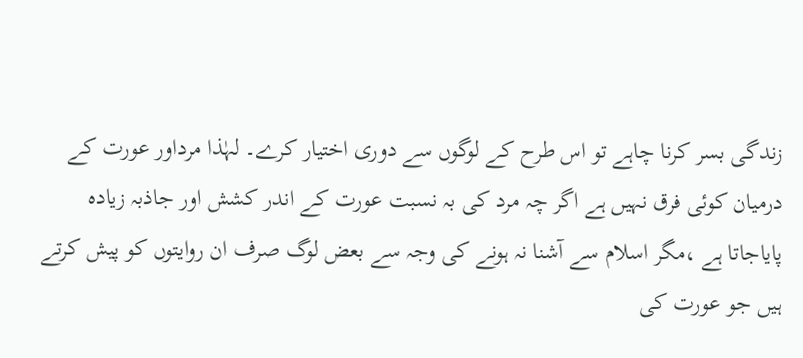زندگی بسر کرنا چاہے تو اس طرح کے لوگوں سے دوری اختیار کرے۔ لہٰذا مرداور عورت کے درمیان کوئی فرق نہیں ہے اگر چہ مرد کی بہ نسبت عورت کے اندر کشش اور جاذبہ زیادہ پایاجاتا ہے ،مگر اسلام سے آشنا نہ ہونے کی وجہ سے بعض لوگ صرف ان روایتوں کو پیش کرتے ہیں جو عورت کی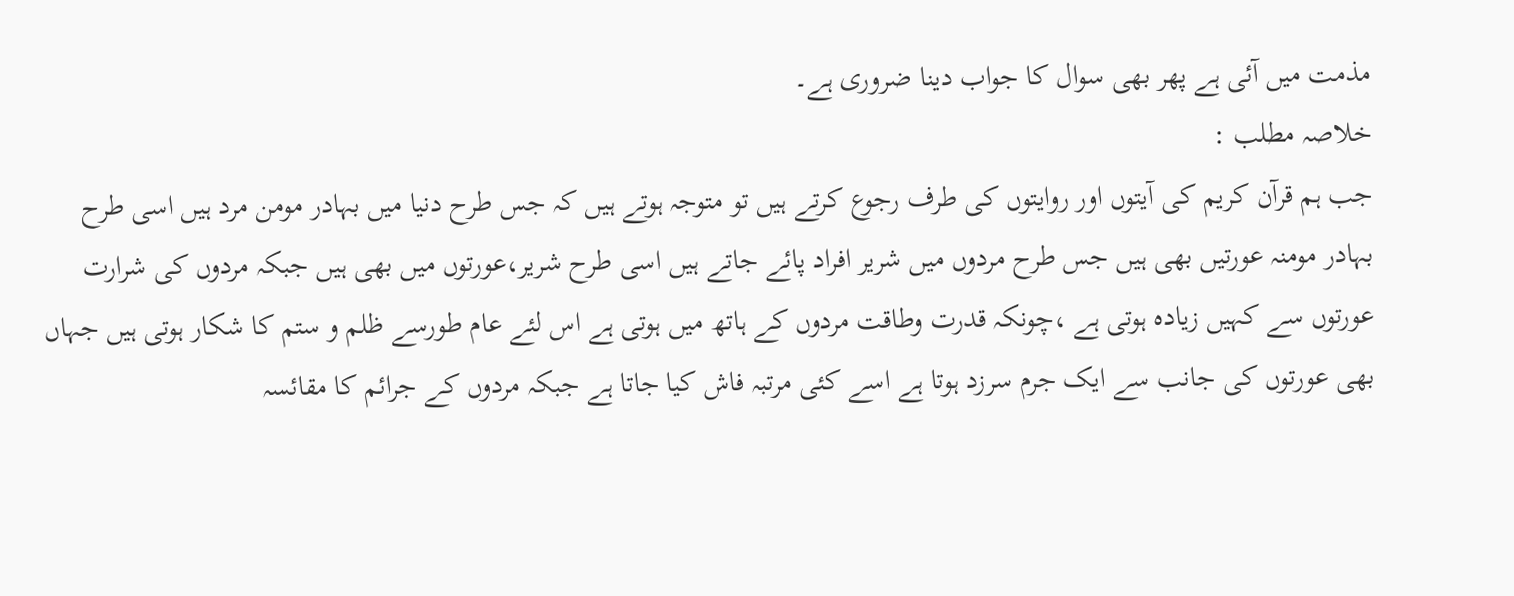مذمت میں آئی ہے پھر بھی سوال کا جواب دینا ضروری ہے۔
خلاصہ مطلب :
جب ہم قرآن کریم کی آیتوں اور روایتوں کی طرف رجوع کرتے ہیں تو متوجہ ہوتے ہیں کہ جس طرح دنیا میں بہادر مومن مرد ہیں اسی طرح بہادر مومنہ عورتیں بھی ہیں جس طرح مردوں میں شریر افراد پائے جاتے ہیں اسی طرح شریر،عورتوں میں بھی ہیں جبکہ مردوں کی شرارت عورتوں سے کہیں زیادہ ہوتی ہے ،چونکہ قدرت وطاقت مردوں کے ہاتھ میں ہوتی ہے اس لئے عام طورسے ظلم و ستم کا شکار ہوتی ہیں جہاں بھی عورتوں کی جانب سے ایک جرم سرزد ہوتا ہے اسے کئی مرتبہ فاش کیا جاتا ہے جبکہ مردوں کے جرائم کا مقائسہ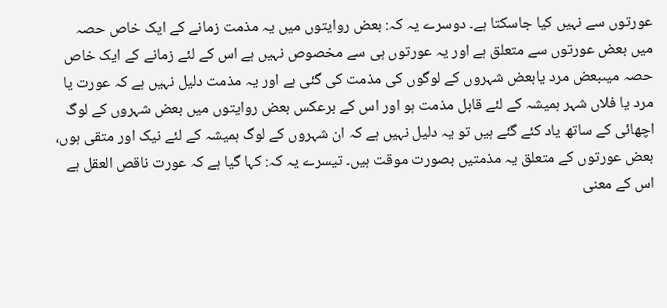عورتوں سے نہیں کیا جاسکتا ہے۔ دوسرے یہ کہ: بعض روایتوں میں یہ مذمت زمانے کے ایک خاص حصہ میں بعض عورتوں سے متعلق ہے اور یہ عورتوں ہی سے مخصوص نہیں ہے اس کے لئے زمانے کے ایک خاص حصہ میںبعض مرد یابعض شہروں کے لوگوں کی مذمت کی گئی ہے اور یہ مذمت دلیل نہیں ہے کہ عورت یا مرد یا فلاں شہر ہمیشہ کے لئے قابل مذمت ہو اور اس کے برعکس بعض روایتوں میں بعض شہروں کے لوگ اچھائی کے ساتھ یاد کئے گئے ہیں تو یہ دلیل نہیں ہے کہ ان شہروں کے لوگ ہمیشہ کے لئے نیک اور متقی ہوں، بعض عورتوں کے متعلق یہ مذمتیں بصورت موقت ہیں۔ تیسرے یہ کہ: کہا گیا ہے کہ عورت ناقص العقل ہے اس کے معنی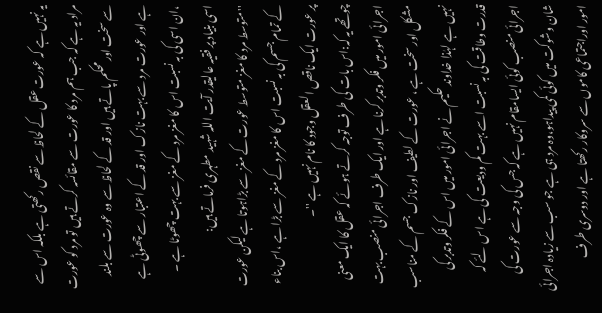یہ نہیں ہے کہ عورت عقل کے لحاظ سے نقص رکھتی ہے بلکہ اس سے مراد یہ ہے کہ جب ہم مرد کا عورت سے مقائسہ کرتے ہیں تو مرد کو عورت سے سخت اور محکم پاتے ہیں اور قد کے لحاظ سے وہ عورت سے بلند ہے اور عورت مرد سے بہت نازک اور قد کے اعتبار سے چھوٹی ہے ،ان اسی کی بہ نسبت اس کا مغز مرد کے مغز سے بہت چھوٹا ہے ۔
اسی بنیاد پر فقیہ عالیقدر آیت اللہ شہید مطہری فرماتے ہیں:
''متوسط مرد کا مغز متوسط عورت کے مغز سے بڑاہوتا ہے لیکن عورت کے تمام جسم کی بہ نسبت اس کا مغز مرد کے مغز سے بڑا ہے ،اس بناء پر عورت ایک ناقص العقل وجود کا نام نہیں ہے ''۔
چوتھے یہ کہ:اس بات کی طرف توجہ کرتے ہوئے کہ عقل کا ایک معنی اجرائی امور میں فکر وتدبر کرنا ہے اور ایک طرف اجرائی منصب بہت مشکل اور سخت ہے ، عورت کے لطیف اور نازک جسم کے مناسب نہیں ہے لہٰذا خداوند حکیم نے اجرائی امور میں اس کے فکر وتدبر کی قدرت وطاقت کی بہ نسبت اسے بہت کم ودیعت کی ہے اس لئے کہ اجرائی منصب کوئی ایسامقام نہیں ہے کہ جس کی وجہ سے عورت کی شان وشوکت میں کوئی کمی پیداہو،وہ مرد ہی ہے جو سب سے زیادہ اجرائی امور اوراجتماعی کاموں سے سروکار رکھتا ہے اور دوسری طرف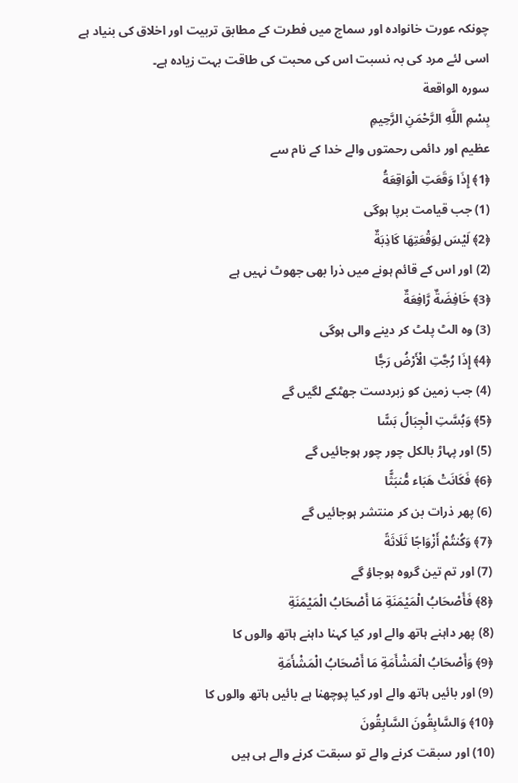چونکہ عورت خانوادہ اور سماج میں فطرت کے مطابق تربیت اور اخلاق کی بنیاد ہے اسی لئے مرد کی بہ نسبت اس کی محبت کی طاقت بہت زیادہ ہے۔
سوره الواقعة
بِسْمِ اللَّهِ الرَّحْمَنِ الرَّحِيمِ
عظیم اور دائمی رحمتوں والے خدا کے نام سے
﴿1﴾ إِذَا وَقَعَتِ الْوَاقِعَةُ
(1) جب قیامت برپا ہوگی
﴿2﴾ لَيْسَ لِوَقْعَتِهَا كَاذِبَةٌ
(2) اور اس کے قائم ہونے میں ذرا بھی جھوٹ نہیں ہے
﴿3﴾ خَافِضَةٌ رَّافِعَةٌ
(3) وہ الٹ پلٹ کر دینے والی ہوگی
﴿4﴾ إِذَا رُجَّتِ الْأَرْضُ رَجًّا
(4) جب زمین کو زبردست جھٹکے لگیں گے
﴿5﴾ وَبُسَّتِ الْجِبَالُ بَسًّا
(5) اور پہاڑ بالکل چور چور ہوجائیں گے
﴿6﴾ فَكَانَتْ هَبَاء مُّنبَثًّا
(6) پھر ذرات بن کر منتشر ہوجائیں گے
﴿7﴾ وَكُنتُمْ أَزْوَاجًا ثَلَاثَةً
(7) اور تم تین گروہ ہوجاؤ گے
﴿8﴾ فَأَصْحَابُ الْمَيْمَنَةِ مَا أَصْحَابُ الْمَيْمَنَةِ
(8) پھر داہنے ہاتھ والے اور کیا کہنا داہنے ہاتھ والوں کا
﴿9﴾ وَأَصْحَابُ الْمَشْأَمَةِ مَا أَصْحَابُ الْمَشْأَمَةِ
(9) اور بائیں ہاتھ والے اور کیا پوچھنا ہے بائیں ہاتھ والوں کا
﴿10﴾ وَالسَّابِقُونَ السَّابِقُونَ
(10) اور سبقت کرنے والے تو سبقت کرنے والے ہی ہیں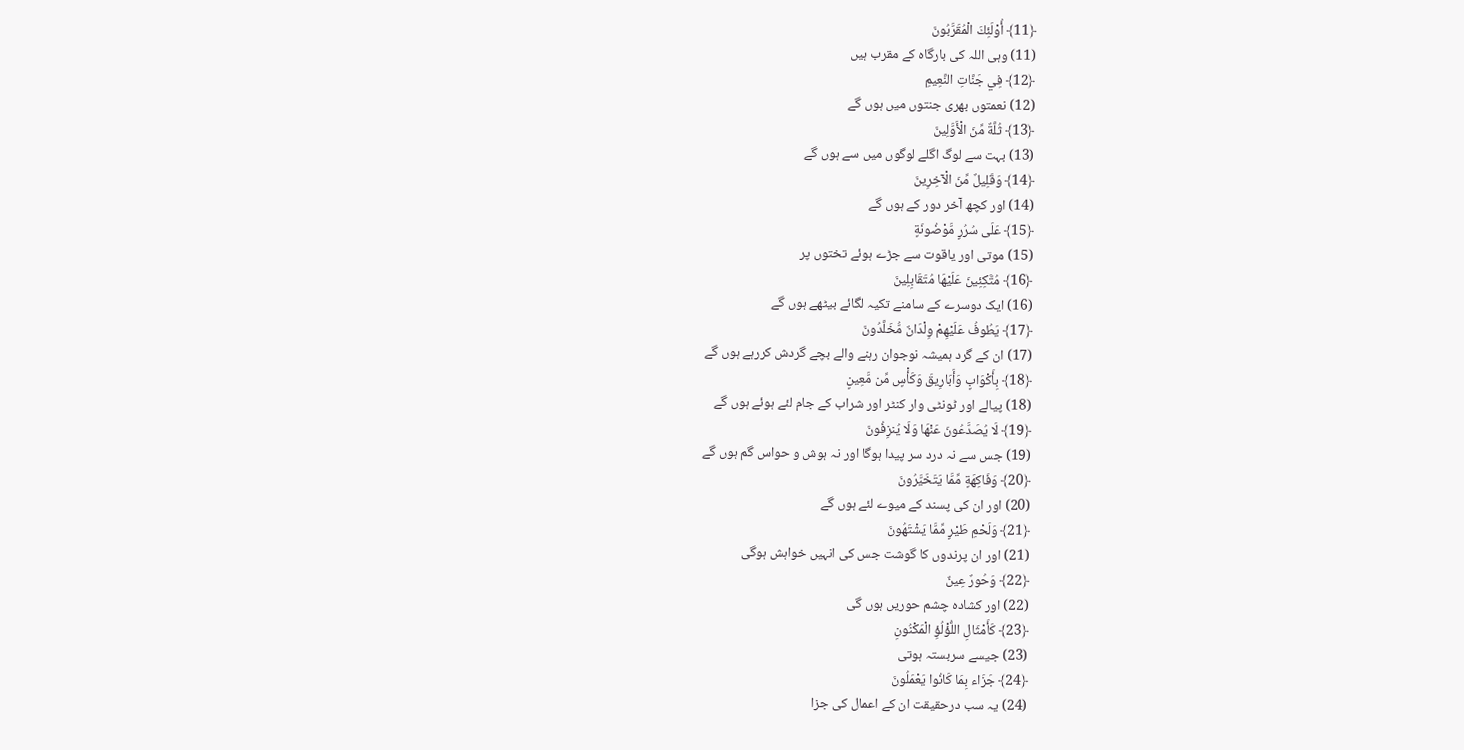﴿11﴾ أُوْلَئِكَ الْمُقَرَّبُونَ
(11) وہی اللہ کی بارگاہ کے مقرب ہیں
﴿12﴾ فِي جَنَّاتِ النَّعِيمِ
(12) نعمتوں بھری جنتوں میں ہوں گے
﴿13﴾ ثُلَّةٌ مِّنَ الْأَوَّلِينَ
(13) بہت سے لوگ اگلے لوگوں میں سے ہوں گے
﴿14﴾ وَقَلِيلٌ مِّنَ الْآخِرِينَ
(14) اور کچھ آخر دور کے ہوں گے
﴿15﴾ عَلَى سُرُرٍ مَّوْضُونَةٍ
(15) موتی اور یاقوت سے جڑے ہوئے تختوں پر
﴿16﴾ مُتَّكِئِينَ عَلَيْهَا مُتَقَابِلِينَ
(16) ایک دوسرے کے سامنے تکیہ لگائے بیٹھے ہوں گے
﴿17﴾ يَطُوفُ عَلَيْهِمْ وِلْدَانٌ مُّخَلَّدُونَ
(17) ان کے گرد ہمیشہ نوجوان رہنے والے بچے گردش کررہے ہوں گے
﴿18﴾ بِأَكْوَابٍ وَأَبَارِيقَ وَكَأْسٍ مِّن مَّعِينٍ
(18) پیالے اور ٹونٹی وار کنٹر اور شراب کے جام لئے ہوئے ہوں گے
﴿19﴾ لَا يُصَدَّعُونَ عَنْهَا وَلَا يُنزِفُونَ
(19) جس سے نہ درد سر پیدا ہوگا اور نہ ہوش و حواس گم ہوں گے
﴿20﴾ وَفَاكِهَةٍ مِّمَّا يَتَخَيَّرُونَ
(20) اور ان کی پسند کے میوے لئے ہوں گے
﴿21﴾ وَلَحْمِ طَيْرٍ مِّمَّا يَشْتَهُونَ
(21) اور ان پرندوں کا گوشت جس کی انہیں خواہش ہوگی
﴿22﴾ وَحُورٌ عِينٌ
(22) اور کشادہ چشم حوریں ہوں گی
﴿23﴾ كَأَمْثَالِ اللُّؤْلُؤِ الْمَكْنُونِ
(23) جیسے سربستہ ہوتی
﴿24﴾ جَزَاء بِمَا كَانُوا يَعْمَلُونَ
(24) یہ سب درحقیقت ان کے اعمال کی جزا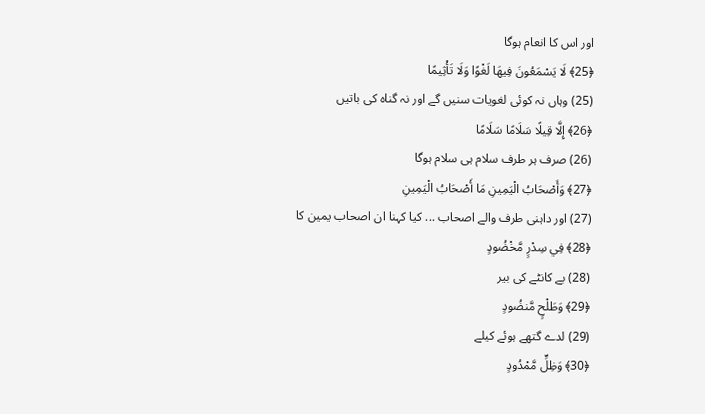اور اس کا انعام ہوگا
﴿25﴾ لَا يَسْمَعُونَ فِيهَا لَغْوًا وَلَا تَأْثِيمًا
(25) وہاں نہ کوئی لغویات سنیں گے اور نہ گناہ کی باتیں
﴿26﴾ إِلَّا قِيلًا سَلَامًا سَلَامًا
(26) صرف ہر طرف سلام ہی سلام ہوگا
﴿27﴾ وَأَصْحَابُ الْيَمِينِ مَا أَصْحَابُ الْيَمِينِ
(27) اور داہنی طرف والے اصحاب ... کیا کہنا ان اصحاب یمین کا
﴿28﴾ فِي سِدْرٍ مَّخْضُودٍ
(28) بے کانٹے کی بیر
﴿29﴾ وَطَلْحٍ مَّنضُودٍ
(29) لدے گتھے ہوئے کیلے
﴿30﴾ وَظِلٍّ مَّمْدُودٍ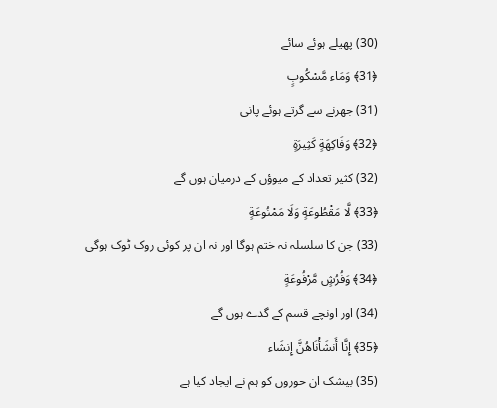(30) پھیلے ہوئے سائے
﴿31﴾ وَمَاء مَّسْكُوبٍ
(31) جھرنے سے گرتے ہوئے پانی
﴿32﴾ وَفَاكِهَةٍ كَثِيرَةٍ
(32) کثیر تعداد کے میوؤں کے درمیان ہوں گے
﴿33﴾ لَّا مَقْطُوعَةٍ وَلَا مَمْنُوعَةٍ
(33) جن کا سلسلہ نہ ختم ہوگا اور نہ ان پر کوئی روک ٹوک ہوگی
﴿34﴾ وَفُرُشٍ مَّرْفُوعَةٍ
(34) اور اونچے قسم کے گدے ہوں گے
﴿35﴾ إِنَّا أَنشَأْنَاهُنَّ إِنشَاء
(35) بیشک ان حوروں کو ہم نے ایجاد کیا ہے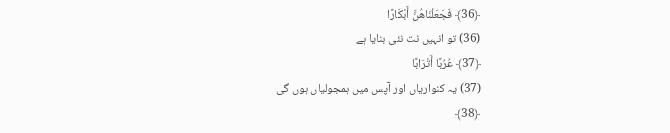﴿36﴾ فَجَعَلْنَاهُنَّ أَبْكَارًا
(36) تو انہیں نت نئی بنایا ہے
﴿37﴾ عُرُبًا أَتْرَابًا
(37) یہ کنواریاں اور آپس میں ہمجولیاں ہوں گی
﴿38﴾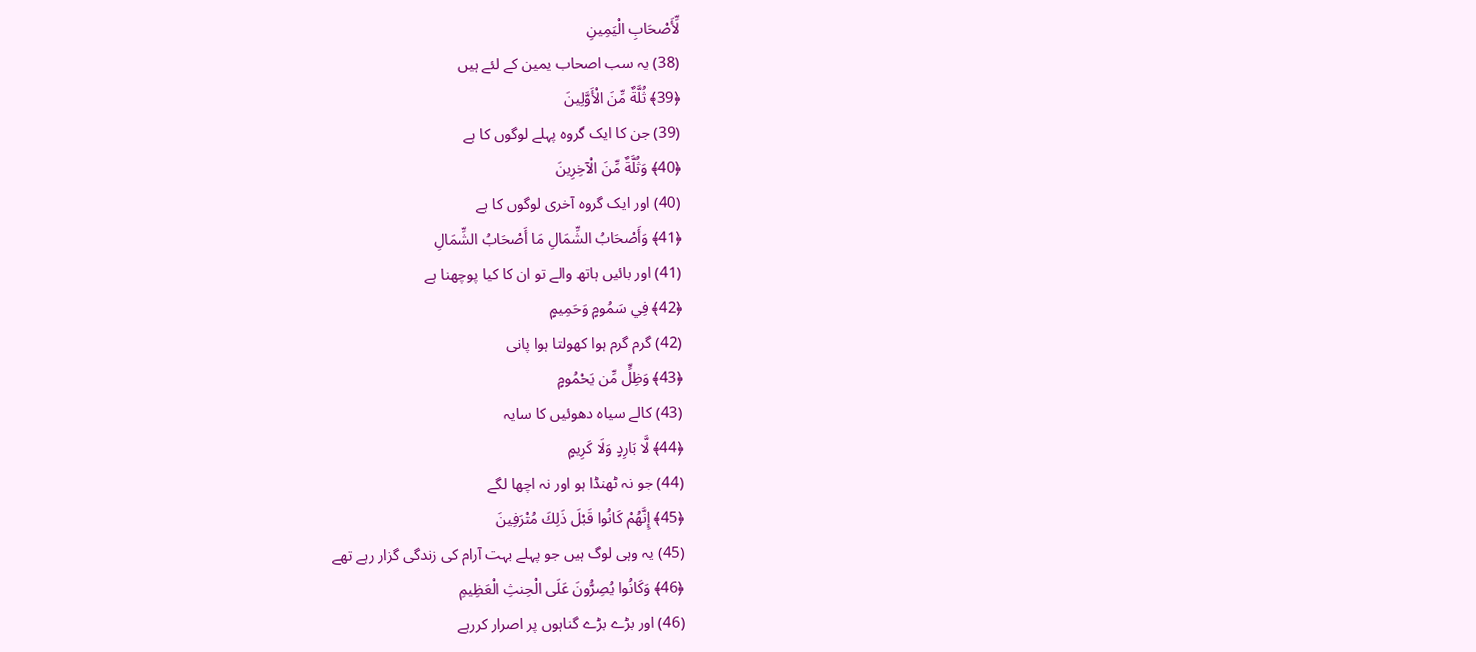لِّأَصْحَابِ الْيَمِينِ
(38) یہ سب اصحاب یمین کے لئے ہیں
﴿39﴾ ثُلَّةٌ مِّنَ الْأَوَّلِينَ
(39) جن کا ایک گروہ پہلے لوگوں کا ہے
﴿40﴾ وَثُلَّةٌ مِّنَ الْآخِرِينَ
(40) اور ایک گروہ آخری لوگوں کا ہے
﴿41﴾ وَأَصْحَابُ الشِّمَالِ مَا أَصْحَابُ الشِّمَالِ
(41) اور بائیں ہاتھ والے تو ان کا کیا پوچھنا ہے
﴿42﴾ فِي سَمُومٍ وَحَمِيمٍ
(42) گرم گرم ہوا کھولتا ہوا پانی
﴿43﴾ وَظِلٍّ مِّن يَحْمُومٍ
(43) کالے سیاہ دھوئیں کا سایہ
﴿44﴾ لَّا بَارِدٍ وَلَا كَرِيمٍ
(44) جو نہ ٹھنڈا ہو اور نہ اچھا لگے
﴿45﴾ إِنَّهُمْ كَانُوا قَبْلَ ذَلِكَ مُتْرَفِينَ
(45) یہ وہی لوگ ہیں جو پہلے بہت آرام کی زندگی گزار رہے تھے
﴿46﴾ وَكَانُوا يُصِرُّونَ عَلَى الْحِنثِ الْعَظِيمِ
(46) اور بڑے بڑے گناہوں پر اصرار کررہے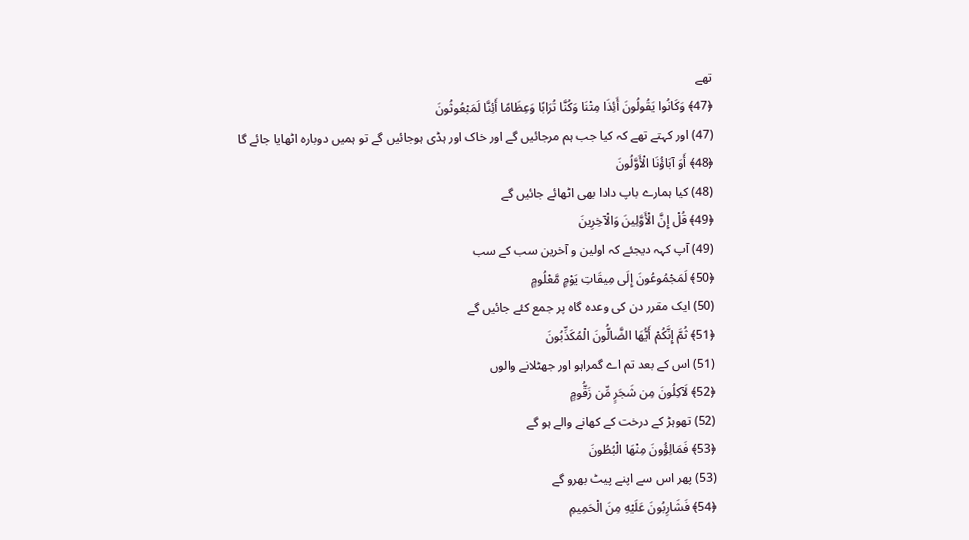تھے
﴿47﴾ وَكَانُوا يَقُولُونَ أَئِذَا مِتْنَا وَكُنَّا تُرَابًا وَعِظَامًا أَئِنَّا لَمَبْعُوثُونَ
(47) اور کہتے تھے کہ کیا جب ہم مرجائیں گے اور خاک اور ہڈی ہوجائیں گے تو ہمیں دوبارہ اٹھایا جائے گا
﴿48﴾ أَوَ آبَاؤُنَا الْأَوَّلُونَ
(48) کیا ہمارے باپ دادا بھی اٹھائے جائیں گے
﴿49﴾ قُلْ إِنَّ الْأَوَّلِينَ وَالْآخِرِينَ
(49) آپ کہہ دیجئے کہ اولین و آخرین سب کے سب
﴿50﴾ لَمَجْمُوعُونَ إِلَى مِيقَاتِ يَوْمٍ مَّعْلُومٍ
(50) ایک مقرر دن کی وعدہ گاہ پر جمع کئے جائیں گے
﴿51﴾ ثُمَّ إِنَّكُمْ أَيُّهَا الضَّالُّونَ الْمُكَذِّبُونَ
(51) اس کے بعد تم اے گمراہو اور جھٹلانے والوں
﴿52﴾ لَآكِلُونَ مِن شَجَرٍ مِّن زَقُّومٍ
(52) تھوہڑ کے درخت کے کھانے والے ہو گے
﴿53﴾ فَمَالِؤُونَ مِنْهَا الْبُطُونَ
(53) پھر اس سے اپنے پیٹ بھرو گے
﴿54﴾ فَشَارِبُونَ عَلَيْهِ مِنَ الْحَمِيمِ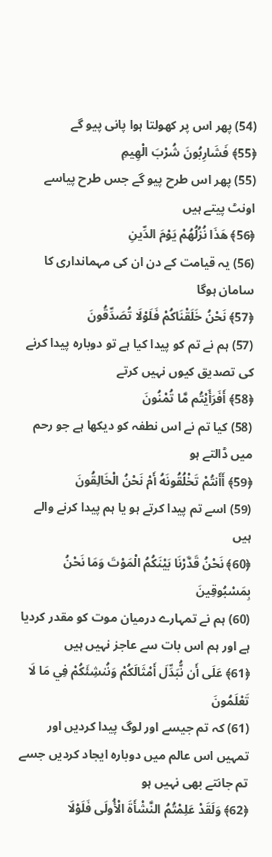(54) پھر اس پر کھولتا ہوا پانی پیو گے
﴿55﴾ فَشَارِبُونَ شُرْبَ الْهِيمِ
(55) پھر اس طرح پیو گے جس طرح پیاسے اونٹ پیتے ہیں
﴿56﴾ هَذَا نُزُلُهُمْ يَوْمَ الدِّينِ
(56) یہ قیامت کے دن ان کی مہمانداری کا سامان ہوگا
﴿57﴾ نَحْنُ خَلَقْنَاكُمْ فَلَوْلَا تُصَدِّقُونَ
(57) ہم نے تم کو پیدا کیا ہے تو دوبارہ پیدا کرنے کی تصدیق کیوں نہیں کرتے
﴿58﴾ أَفَرَأَيْتُم مَّا تُمْنُونَ
(58) کیا تم نے اس نطفہ کو دیکھا ہے جو رحم میں ڈالتے ہو
﴿59﴾ أَأَنتُمْ تَخْلُقُونَهُ أَمْ نَحْنُ الْخَالِقُونَ
(59) اسے تم پیدا کرتے ہو یا ہم پیدا کرنے والے ہیں
﴿60﴾ نَحْنُ قَدَّرْنَا بَيْنَكُمُ الْمَوْتَ وَمَا نَحْنُ بِمَسْبُوقِينَ
(60) ہم نے تمہارے درمیان موت کو مقدر کردیا ہے اور ہم اس بات سے عاجز نہیں ہیں
﴿61﴾ عَلَى أَن نُّبَدِّلَ أَمْثَالَكُمْ وَنُنشِئَكُمْ فِي مَا لَا تَعْلَمُونَ
(61) کہ تم جیسے اور لوگ پیدا کردیں اور تمہیں اس عالم میں دوبارہ ایجاد کردیں جسے تم جانتے بھی نہیں ہو
﴿62﴾ وَلَقَدْ عَلِمْتُمُ النَّشْأَةَ الْأُولَى فَلَوْلَا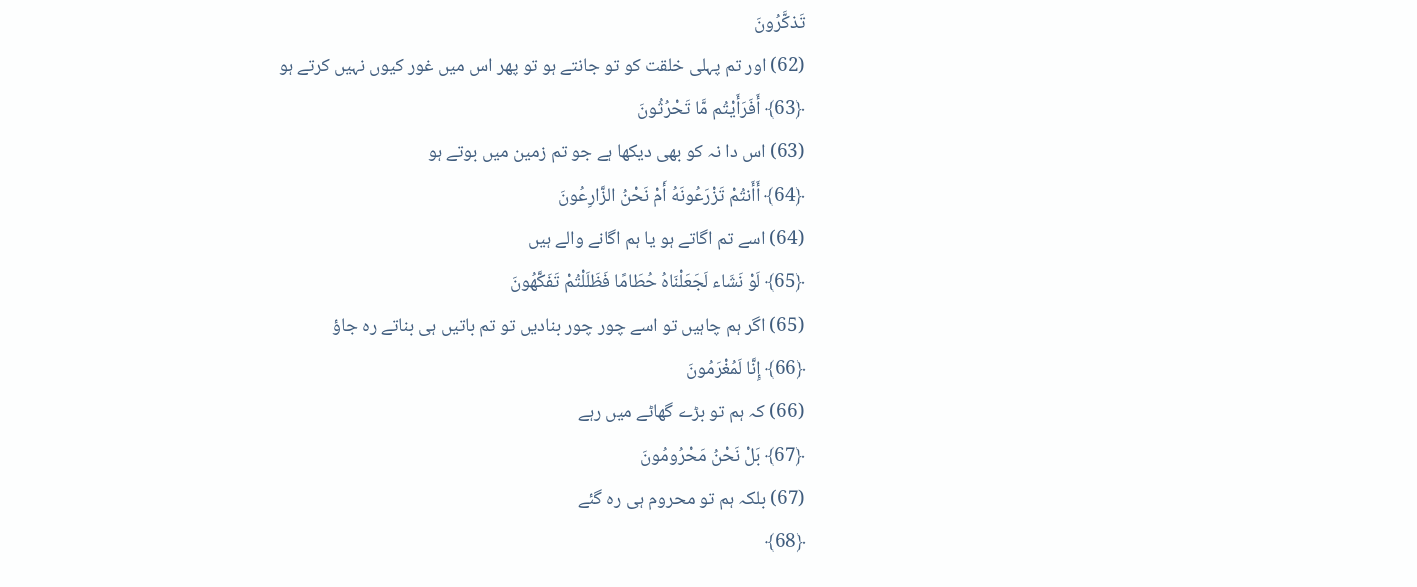تَذكَّرُونَ
(62) اور تم پہلی خلقت کو تو جانتے ہو تو پھر اس میں غور کیوں نہیں کرتے ہو
﴿63﴾ أَفَرَأَيْتُم مَّا تَحْرُثُونَ
(63) اس دا نہ کو بھی دیکھا ہے جو تم زمین میں بوتے ہو
﴿64﴾ أَأَنتُمْ تَزْرَعُونَهُ أَمْ نَحْنُ الزَّارِعُونَ
(64) اسے تم اگاتے ہو یا ہم اگانے والے ہیں
﴿65﴾ لَوْ نَشَاء لَجَعَلْنَاهُ حُطَامًا فَظَلَلْتُمْ تَفَكَّهُونَ
(65) اگر ہم چاہیں تو اسے چور چور بنادیں تو تم باتیں ہی بناتے رہ جاؤ
﴿66﴾ إِنَّا لَمُغْرَمُونَ
(66) کہ ہم تو بڑے گھاٹے میں رہے
﴿67﴾ بَلْ نَحْنُ مَحْرُومُونَ
(67) بلکہ ہم تو محروم ہی رہ گئے
﴿68﴾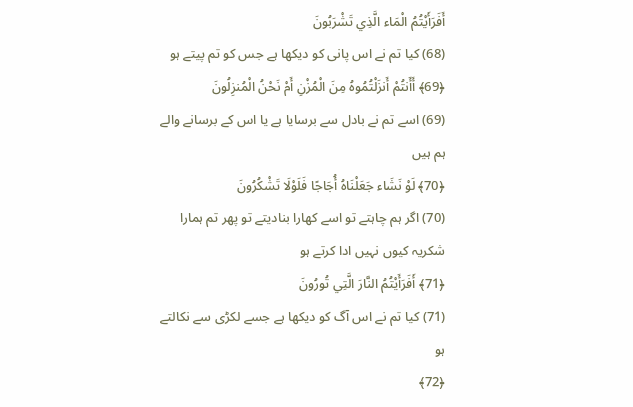أَفَرَأَيْتُمُ الْمَاء الَّذِي تَشْرَبُونَ
(68) کیا تم نے اس پانی کو دیکھا ہے جس کو تم پیتے ہو
﴿69﴾ أَأَنتُمْ أَنزَلْتُمُوهُ مِنَ الْمُزْنِ أَمْ نَحْنُ الْمُنزِلُونَ
(69) اسے تم نے بادل سے برسایا ہے یا اس کے برسانے والے ہم ہیں
﴿70﴾ لَوْ نَشَاء جَعَلْنَاهُ أُجَاجًا فَلَوْلَا تَشْكُرُونَ
(70) اگر ہم چاہتے تو اسے کھارا بنادیتے تو پھر تم ہمارا شکریہ کیوں نہیں ادا کرتے ہو
﴿71﴾ أَفَرَأَيْتُمُ النَّارَ الَّتِي تُورُونَ
(71) کیا تم نے اس آگ کو دیکھا ہے جسے لکڑی سے نکالتے ہو
﴿72﴾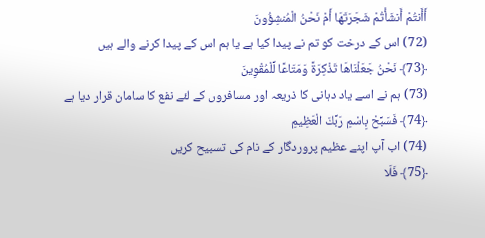أَأَنتُمْ أَنشَأْتُمْ شَجَرَتَهَا أَمْ نَحْنُ الْمُنشِؤُونَ
(72) اس کے درخت کو تم نے پیدا کیا ہے یا ہم اس کے پیدا کرنے والے ہیں
﴿73﴾ نَحْنُ جَعَلْنَاهَا تَذْكِرَةً وَمَتَاعًا لِّلْمُقْوِينَ
(73) ہم نے اسے یاد دہانی کا ذریعہ اور مسافروں کے لئے نفع کا سامان قرار دیا ہے
﴿74﴾ فَسَبِّحْ بِاسْمِ رَبِّكَ الْعَظِيمِ
(74) اب آپ اپنے عظیم پروردگار کے نام کی تسبیح کریں
﴿75﴾ فَلَا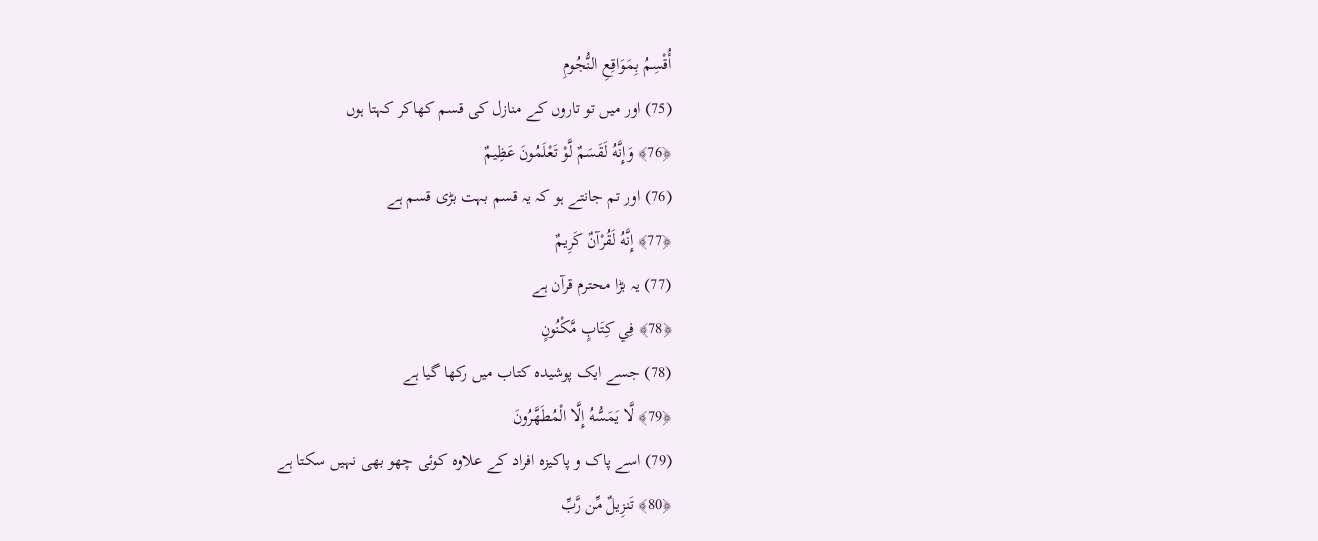أُقْسِمُ بِمَوَاقِعِ النُّجُومِ
(75) اور میں تو تاروں کے منازل کی قسم کھاکر کہتا ہوں
﴿76﴾ وَإِنَّهُ لَقَسَمٌ لَّوْ تَعْلَمُونَ عَظِيمٌ
(76) اور تم جانتے ہو کہ یہ قسم بہت بڑی قسم ہے
﴿77﴾ إِنَّهُ لَقُرْآنٌ كَرِيمٌ
(77) یہ بڑا محترم قرآن ہے
﴿78﴾ فِي كِتَابٍ مَّكْنُونٍ
(78) جسے ایک پوشیدہ کتاب میں رکھا گیا ہے
﴿79﴾ لَّا يَمَسُّهُ إِلَّا الْمُطَهَّرُونَ
(79) اسے پاک و پاکیزہ افراد کے علاوہ کوئی چھو بھی نہیں سکتا ہے
﴿80﴾ تَنزِيلٌ مِّن رَّبِّ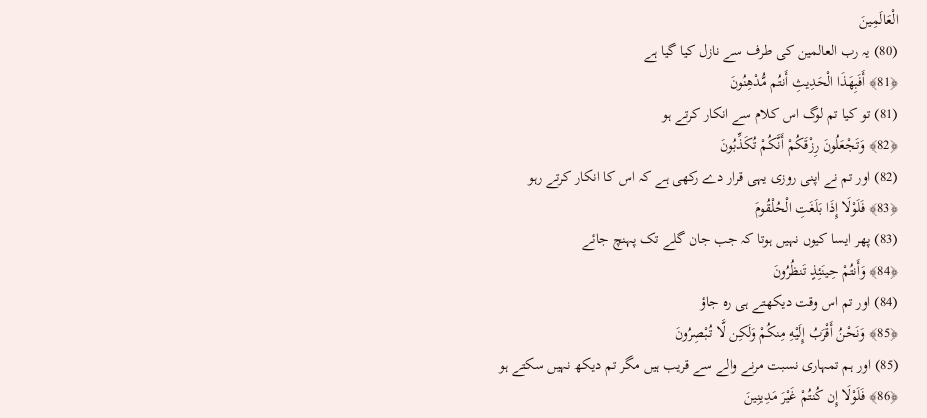الْعَالَمِينَ
(80) یہ رب العالمین کی طرف سے نازل کیا گیا ہے
﴿81﴾ أَفَبِهَذَا الْحَدِيثِ أَنتُم مُّدْهِنُونَ
(81) تو کیا تم لوگ اس کلام سے انکار کرتے ہو
﴿82﴾ وَتَجْعَلُونَ رِزْقَكُمْ أَنَّكُمْ تُكَذِّبُونَ
(82) اور تم نے اپنی روزی یہی قرار دے رکھی ہے کہ اس کا انکار کرتے رہو
﴿83﴾ فَلَوْلَا إِذَا بَلَغَتِ الْحُلْقُومَ
(83) پھر ایسا کیوں نہیں ہوتا کہ جب جان گلے تک پہنچ جائے
﴿84﴾ وَأَنتُمْ حِينَئِذٍ تَنظُرُونَ
(84) اور تم اس وقت دیکھتے ہی رہ جاؤ
﴿85﴾ وَنَحْنُ أَقْرَبُ إِلَيْهِ مِنكُمْ وَلَكِن لَّا تُبْصِرُونَ
(85) اور ہم تمہاری نسبت مرنے والے سے قریب ہیں مگر تم دیکھ نہیں سکتے ہو
﴿86﴾ فَلَوْلَا إِن كُنتُمْ غَيْرَ مَدِينِينَ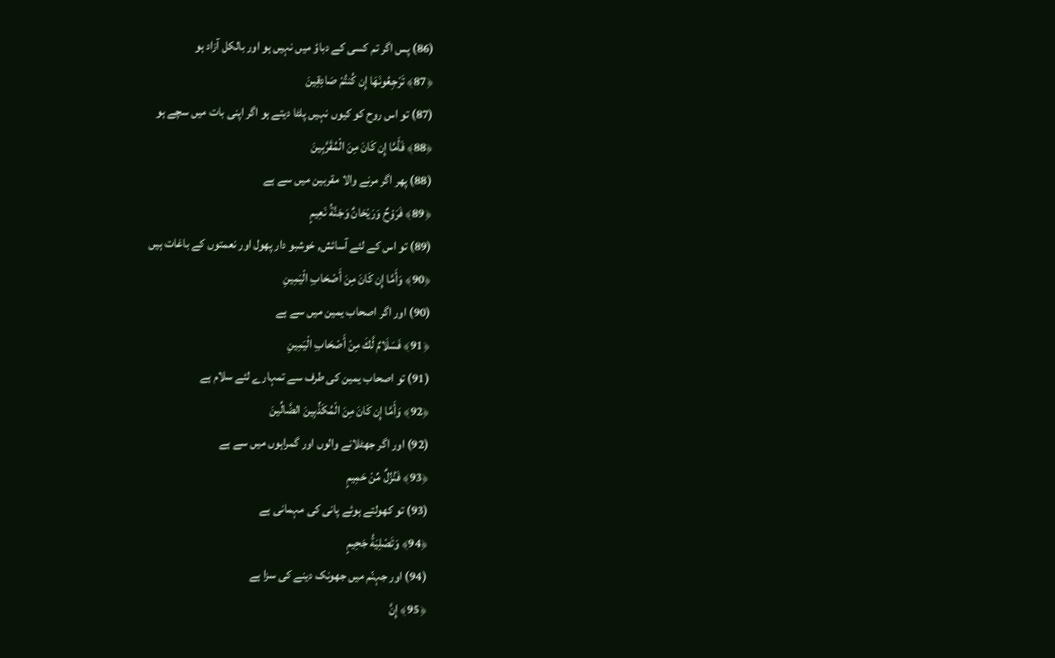(86) پس اگر تم کسی کے دباؤ میں نہیں ہو اور بالکل آزاد ہو
﴿87﴾ تَرْجِعُونَهَا إِن كُنتُمْ صَادِقِينَ
(87) تو اس روح کو کیوں نہیں پلٹا دیتے ہو اگر اپنی بات میں سچے ہو
﴿88﴾ فَأَمَّا إِن كَانَ مِنَ الْمُقَرَّبِينَ
(88) پھر اگر مرنے والا مقربین میں سے ہے
﴿89﴾ فَرَوْحٌ وَرَيْحَانٌ وَجَنَّةُ نَعِيمٍ
(89) تو اس کے لئے آسائش, خوشبو دار پھول اور نعمتوں کے باغات ہیں
﴿90﴾ وَأَمَّا إِن كَانَ مِنَ أَصْحَابِ الْيَمِينِ
(90) اور اگر اصحاب یمین میں سے ہے
﴿91﴾ فَسَلَامٌ لَّكَ مِنْ أَصْحَابِ الْيَمِينِ
(91) تو اصحاب یمین کی طرف سے تمہارے لئے سلام ہے
﴿92﴾ وَأَمَّا إِن كَانَ مِنَ الْمُكَذِّبِينَ الضَّالِّينَ
(92) اور اگر جھٹلانے والوں اور گمراہوں میں سے ہے
﴿93﴾ فَنُزُلٌ مِّنْ حَمِيمٍ
(93) تو کھولتے ہوئے پانی کی مہمانی ہے
﴿94﴾ وَتَصْلِيَةُ جَحِيمٍ
(94) اور جہنّم میں جھونک دینے کی سزا ہے
﴿95﴾ إِنَّ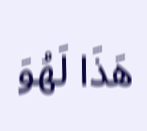هَذَا لَهُوَ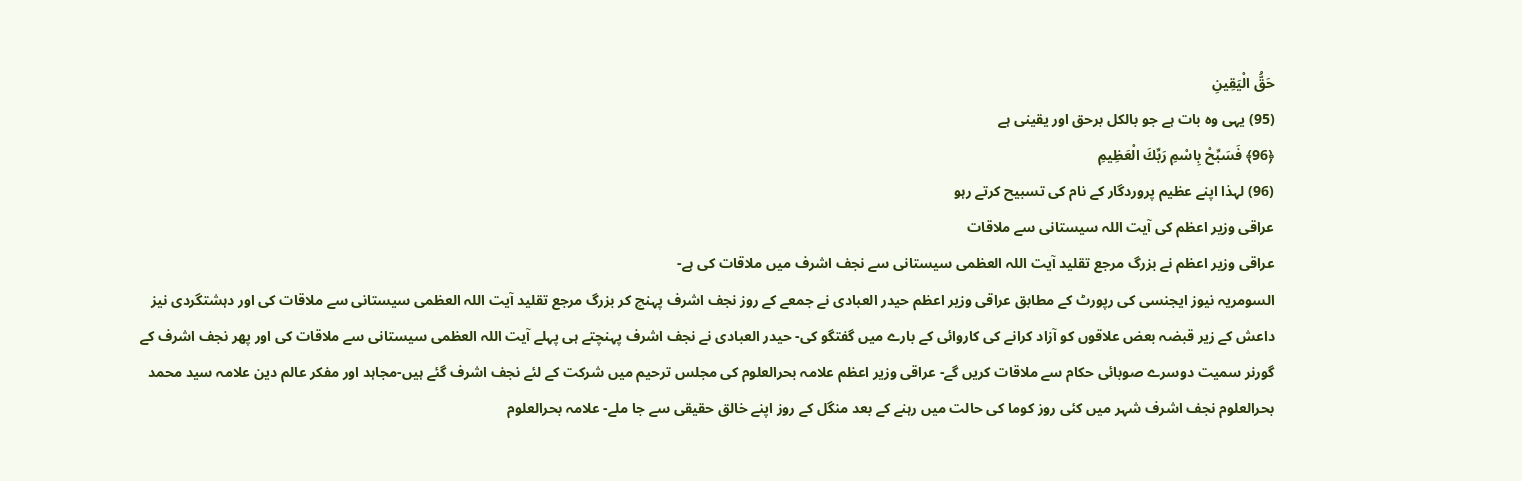حَقُّ الْيَقِينِ
(95) یہی وہ بات ہے جو بالکل برحق اور یقینی ہے
﴿96﴾ فَسَبِّحْ بِاسْمِ رَبِّكَ الْعَظِيمِ
(96) لہذا اپنے عظیم پروردگار کے نام کی تسبیح کرتے رہو
عراقی وزیر اعظم کی آیت اللہ سیستانی سے ملاقات
عراقی وزیر اعظم نے بزرگ مرجع تقلید آیت اللہ العظمی سیستانی سے نجف اشرف میں ملاقات کی ہے-
السومریہ نیوز ایجنسی کی رپورٹ کے مطابق عراقی وزیر اعظم حیدر العبادی نے جمعے کے روز نجف اشرف پہنچ کر بزرگ مرجع تقلید آیت اللہ العظمی سیستانی سے ملاقات کی اور دہشتگردی نیز داعش کے زیر قبضہ بعض علاقوں کو آزاد کرانے کی کاروائی کے بارے میں گفتگو کی- حیدر العبادی نے نجف اشرف پہنچتے ہی پہلے آیت اللہ العظمی سیستانی سے ملاقات کی اور پھر نجف اشرف کے گورنر سمیت دوسرے صوبائی حکام سے ملاقات کریں گے- عراقی وزیر اعظم علامہ بحرالعلوم کی مجلس ترحیم میں شرکت کے لئے نجف اشرف گئے ہیں-مجاہد اور مفکر عالم دین علامہ سید محمد بحرالعلوم نجف اشرف شہر میں کئی روز کوما کی حالت میں رہنے کے بعد منگل کے روز اپنے خالق حقیقی سے جا ملے- علامہ بحرالعلوم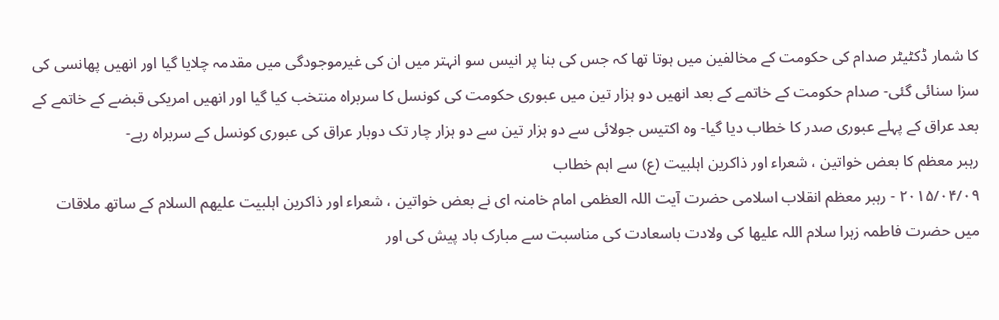کا شمار ڈکٹیٹر صدام کی حکومت کے مخالفین میں ہوتا تھا کہ جس کی بنا پر انیس سو انہتر میں ان کی غیرموجودگی میں مقدمہ چلایا گیا اور انھیں پھانسی کی سزا سنائی گئی- صدام حکومت کے خاتمے کے بعد انھیں دو ہزار تین میں عبوری حکومت کی کونسل کا سربراہ منتخب کیا گیا اور انھیں امریکی قبضے کے خاتمے کے بعد عراق کے پہلے عبوری صدر کا خطاب دیا گیا- وہ اکتیس جولائی سے دو ہزار تین سے دو ہزار چار تک دوبار عراق کی عبوری کونسل کے سربراہ رہے-
رہبر معظم کا بعض خواتین ، شعراء اور ذاکرین اہلبیت (ع) سے اہم خطاب
۲۰۱۵/۰۴/۰۹ - رہبر معظم انقلاب اسلامی حضرت آیت اللہ العظمی امام خامنہ ای نے بعض خواتین ، شعراء اور ذاکرین اہلبیت علیھم السلام کے ساتھ ملاقات میں حضرت فاطمہ زہرا سلام اللہ علیھا کی ولادت باسعادت کی مناسبت سے مبارک باد پیش کی اور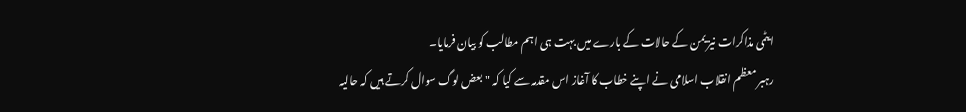ایٹمی مذاکرات نیز یمن کے حالات کے بارے میں بہت ہی اہم مطالب کو بیان فرمایا۔
رہبر معظم انقلاب اسلامی نے اپنے خطاب کا آغاز اس مقدمہ سے کیا کہ " بعض لوگ سوال کرتے ہیں کہ حالیہ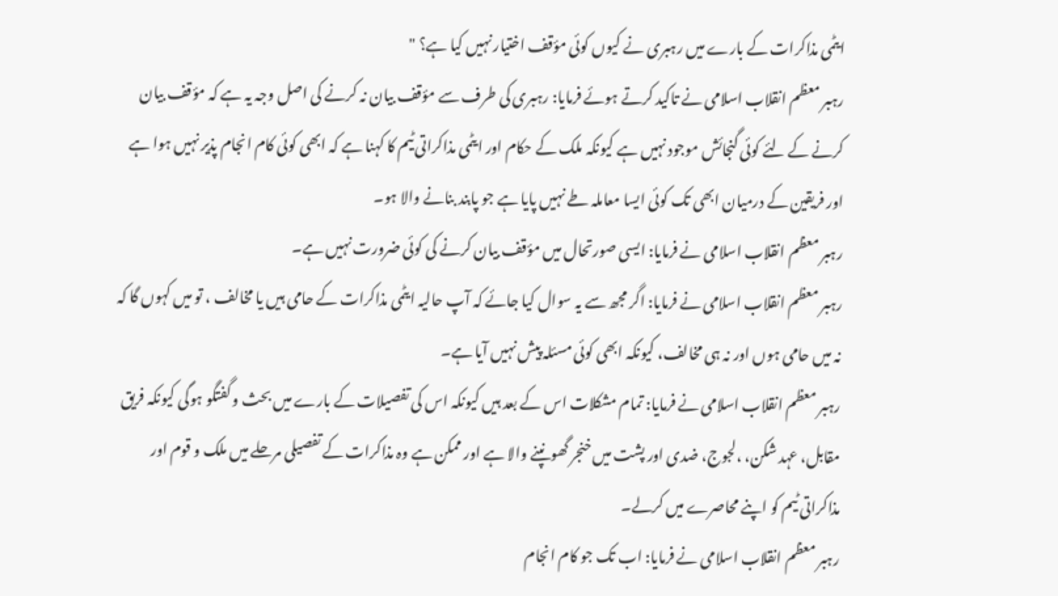ایٹمی مذاکرات کے بارے میں رہبری نے کیوں کوئی مؤقف اختیار نہیں کیا ہے؟ "
رہبر معظم انقلاب اسلامی نے تاکید کرتے ہوئے فرمایا: رہبری کی طرف سے مؤقف بیان نہ کرنے کی اصل وجہ یہ ہے کہ مؤقف بیان کرنے کے لئے کوئی گنجائش موجود نہیں ہے کیونکہ ملک کے حکام اور ایٹمی مذاکراتی ٹیم کا کہنا ہے کہ ابھی کوئی کام انجام پذیر نہیں ہوا ہے اور فریقین کے درمیان ابھی تک کوئی ایسا معاملہ طے نہیں پایا ہے جو پابند بنانے والا ہو۔
رہبر معظم انقلاب اسلامی نے فرمایا: ایسی صورتحال میں مؤقف بیان کرنے کی کوئی ضرورت نہیں ہے۔
رہبر معظم انقلاب اسلامی نے فرمایا: اگر مجھ سے یہ سوال کیا جائے کہ آپ حالیہ ایٹمی مذاکرات کے حامی ہیں یا مخالف ، تو میں کہوں گا کہ نہ میں حامی ہوں اور نہ ہی مخالف، کیونکہ ابھی کوئی مسئلہ پیش نہیں آیا ہے۔
رہبر معظم انقلاب اسلامی نے فرمایا: تمام مشکلات اس کے بعد ہیں کیونکہ اس کی تفصیلات کے بارے میں بحث و گفتگو ہوگی کیونکہ فریق مقابل، عہد شکن، ،لجوج، ضدی اور پشت میں خنجر گھونپنے والا ہے اور ممکن ہے وہ مذاکرات کے تفصیلی مرحلے میں ملک و قوم اور مذاکراتی ٹیم کو اپنے محاصرے میں کرلے۔
رہبر معظم انقلاب اسلامی نے فرمایا: اب تک جو کام انجام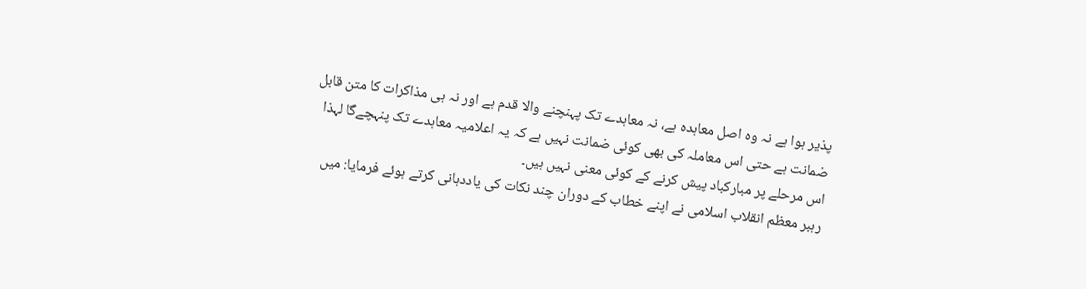پذیر ہوا ہے نہ وہ اصل معاہدہ ہے، نہ معاہدے تک پہنچنے والا قدم ہے اور نہ ہی مذاکرات کا متن قابل ضمانت ہے حتی اس معاملہ کی بھی کوئی ضمانت نہیں ہے کہ یہ اعلامیہ معاہدے تک پنہچےگا لہذا اس مرحلے پر مبارکباد پیش کرنے کے کوئی معنی نہیں ہیں۔
رہبر معظم انقلاب اسلامی نے اپنے خطاب کے دوران چند نکات کی یاددہانی کرتے ہوئے فرمایا: میں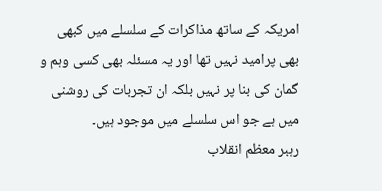امریکہ کے ساتھ مذاکرات کے سلسلے میں کبھی بھی پرامید نہیں تھا اور یہ مسئلہ بھی کسی وہم و گمان کی بنا پر نہیں بلکہ ان تجربات کی روشنی میں ہے جو اس سلسلے میں موجود ہیں۔
رہبر معظم انقلاب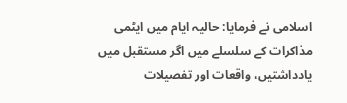اسلامی نے فرمایا: حالیہ ایام میں ایٹمی مذاکرات کے سلسلے میں اگر مستقبل میں یادداشتیں، واقعات اور تفصیلات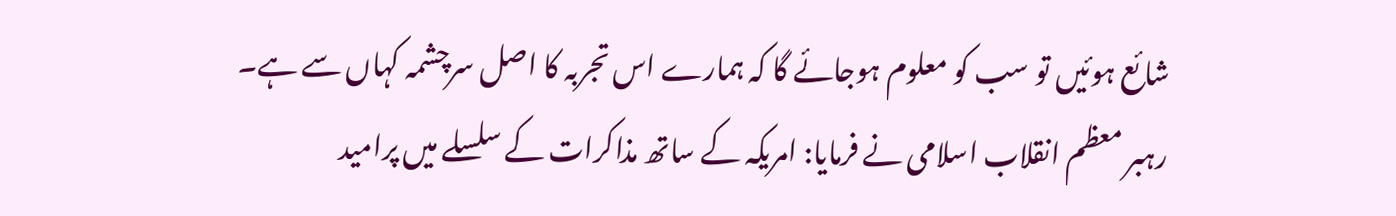شائع ہوئیں تو سب کو معلوم ہوجائے گا کہ ہمارے اس تجربہ کا اصل سرچشمہ کہاں سے ہے۔
رہبر معظم انقلاب اسلامی نے فرمایا: امریکہ کے ساتھ مذاکرات کے سلسلے میں پرامید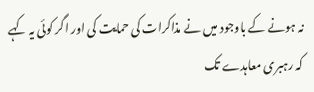نہ ہونے کے باوجود میں نے مذاکرات کی حمایت کی اور اگر کوئی یہ کہے کہ رہبری معاہدے تک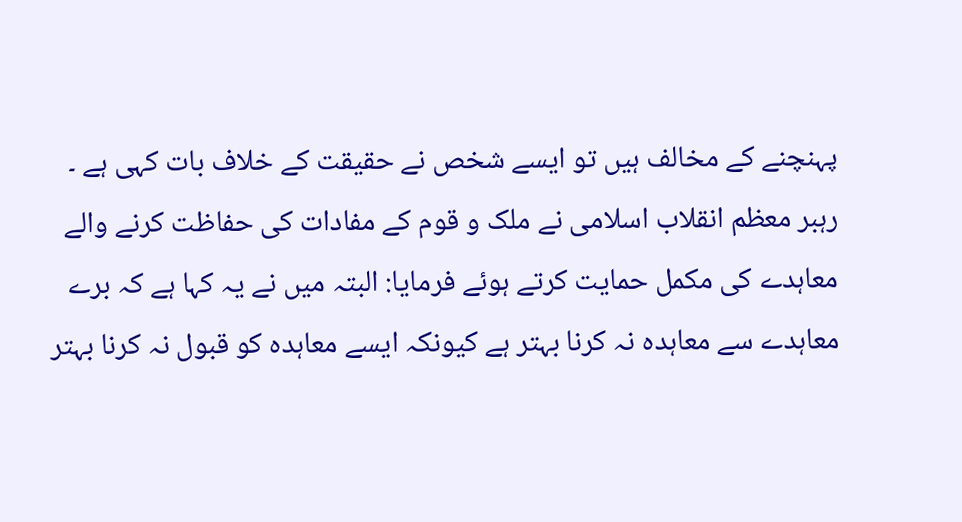پہنچنے کے مخالف ہیں تو ایسے شخص نے حقیقت کے خلاف بات کہی ہے ۔
رہبر معظم انقلاب اسلامی نے ملک و قوم کے مفادات کی حفاظت کرنے والے معاہدے کی مکمل حمایت کرتے ہوئے فرمایا: البتہ میں نے یہ کہا ہے کہ برے معاہدے سے معاہدہ نہ کرنا بہتر ہے کیونکہ ایسے معاہدہ کو قبول نہ کرنا بہتر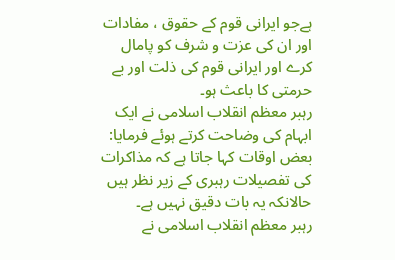ہےجو ایرانی قوم کے حقوق ، مفادات اور ان کی عزت و شرف کو پامال کرے اور ایرانی قوم کی ذلت اور بے حرمتی کا باعث ہو۔
رہبر معظم انقلاب اسلامی نے ایک ابہام کی وضاحت کرتے ہوئے فرمایا: بعض اوقات کہا جاتا ہے کہ مذاکرات کی تفصیلات رہبری کے زیر نظر ہیں حالانکہ یہ بات دقیق نہیں ہے۔
رہبر معظم انقلاب اسلامی نے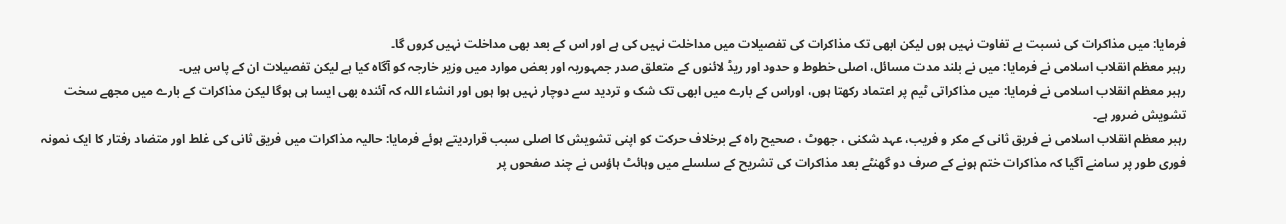فرمایا: میں مذاکرات کی نسبت بے تفاوت نہیں ہوں لیکن ابھی تک مذاکرات کی تفصیلات میں مداخلت نہیں کی ہے اور اس کے بعد بھی مداخلت نہیں کروں گا۔
رہبر معظم انقلاب اسلامی نے فرمایا: میں نے بلند مدت مسائل، اصلی خطوط و حدود اور ریڈ لائنوں کے متعلق صدر جمہوریہ اور بعض موارد میں وزیر خارجہ کو آگاہ کیا ہے لیکن تفصیلات ان کے پاس ہیں۔
رہبر معظم انقلاب اسلامی نے فرمایا: میں مذاکراتی ٹیم پر اعتماد رکھتا ہوں، اوراس کے بارے میں ابھی تک شک و تردید سے دوچار نہیں ہوا ہوں اور انشاء اللہ کہ آئندہ بھی ایسا ہی ہوگا لیکن مذاکرات کے بارے میں مجھے سخت تشویش ضرور ہے۔
رہبر معظم انقلاب اسلامی نے فریق ثانی کے مکر و فریب، عہد شکنی ، جھوٹ ، صحیح راہ کے برخلاف حرکت کو اپنی تشویش کا اصلی سبب قراردیتے ہوئے فرمایا: حالیہ مذاکرات میں فریق ثانی کی غلط اور متضاد رفتار کا ایک نمونہ فوری طور پر سامنے آگیا کہ مذاکرات ختم ہونے کے صرف دو گھنٹے بعد مذاکرات کی تشریح کے سلسلے میں وہائٹ ہاؤس نے چند صفحوں پر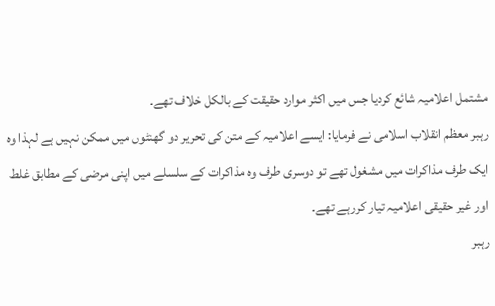مشتمل اعلامیہ شائع کردیا جس میں اکثر موارد حقیقت کے بالکل خلاف تھے۔
رہبر معظم انقلاب اسلامی نے فرمایا: ایسے اعلامیہ کے متن کی تحریر دو گھنٹوں میں ممکن نہیں ہے لہذا وہ ایک طرف مذاکرات میں مشغول تھے تو دوسری طرف وہ مذاکرات کے سلسلے میں اپنی مرضی کے مطابق غلط اور غیر حقیقی اعلامیہ تیار کررہے تھے۔
رہبر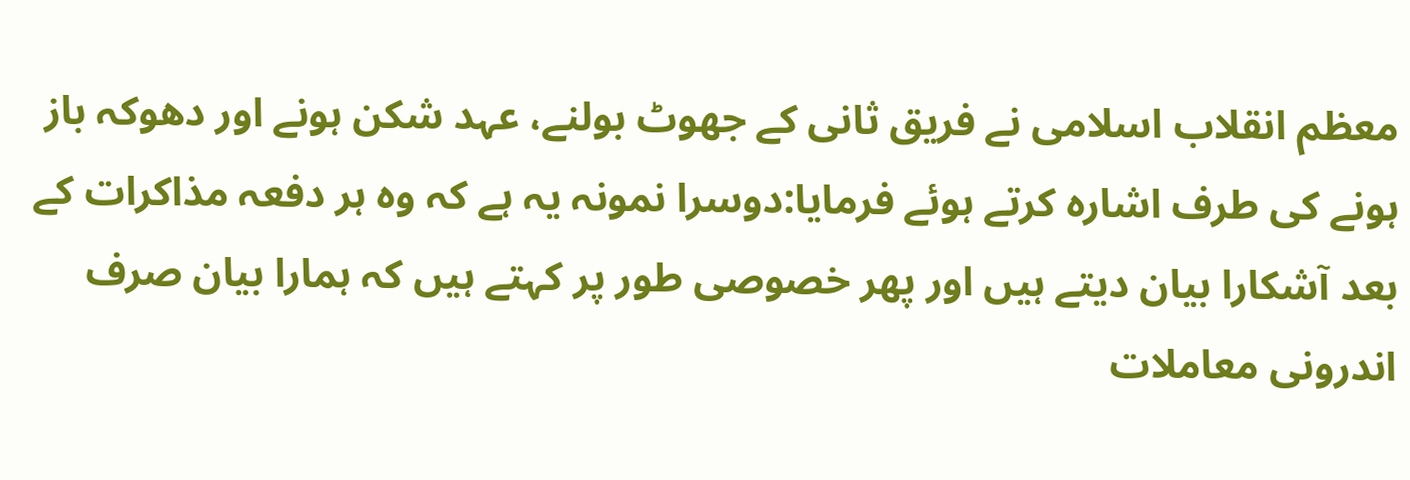معظم انقلاب اسلامی نے فریق ثانی کے جھوٹ بولنے، عہد شکن ہونے اور دھوکہ باز ہونے کی طرف اشارہ کرتے ہوئے فرمایا:دوسرا نمونہ یہ ہے کہ وہ ہر دفعہ مذاکرات کے بعد آشکارا بیان دیتے ہیں اور پھر خصوصی طور پر کہتے ہیں کہ ہمارا بیان صرف اندرونی معاملات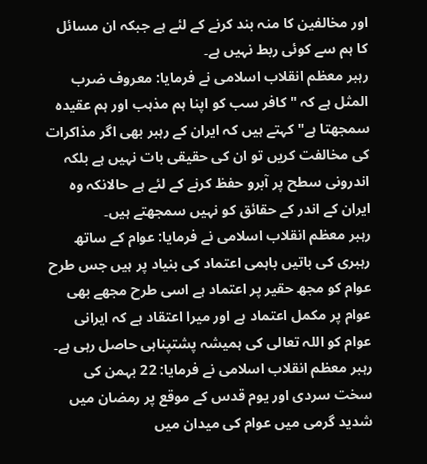اور مخالفین کا منہ بند کرنے کے لئے ہے جبکہ ان مسائل کا ہم سے کوئی ربط نہیں ہے۔
رہبر معظم انقلاب اسلامی نے فرمایا: معروف ضرب المثل ہے کہ " کافر سب کو اپنا ہم مذہب اور ہم عقیدہ سمجھتا ہے" کہتے ہیں کہ ایران کے رہبر بھی اگر مذاکرات کی مخالفت کریں تو ان کی حقیقی بات نہیں ہے بلکہ اندرونی سطح پر آبرو حفظ کرنے کے لئے ہے حالانکہ وہ ایران کے اندر کے حقائق کو نہیں سمجھتے ہیں۔
رہبر معظم انقلاب اسلامی نے فرمایا: عوام کے ساتھ رہبری کی باتیں باہمی اعتماد کی بنیاد پر ہیں جس طرح عوام کو مجھ حقیر پر اعتماد ہے اسی طرح مجھے بھی عوام پر مکمل اعتماد ہے اور میرا اعتقاد ہے کہ ایرانی عوام کو اللہ تعالی کی ہمیشہ پشتپناہی حاصل رہی ہے۔
رہبر معظم انقلاب اسلامی نے فرمایا: 22 بہمن کی سخت سردی اور یوم قدس کے موقع پر رمضان میں شدید گرمی میں عوام کی میدان میں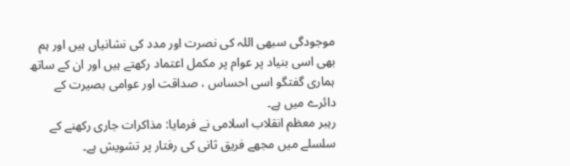موجودگی سبھی اللہ کی نصرت اور مدد کی نشانیاں ہیں اور ہم بھی اسی بنیاد پر عوام پر مکمل اعتماد رکھتے ہیں اور ان کے ساتھ ہماری گفتگو اسی احساس ، صداقت اور عوامی بصیرت کے دائرے میں ہے۔
رہبر معظم انقلاب اسلامی نے فرمایا: مذاکرات جاری رکھنے کے سلسلے میں مجھے فریق ثانی کی رفتار پر تشویش ہے۔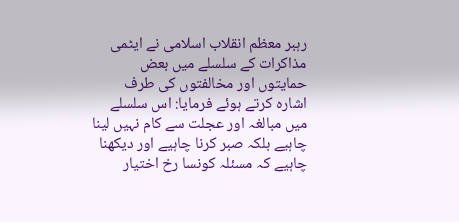رہبر معظم انقلاب اسلامی نے ایٹمی مذاکرات کے سلسلے میں بعض حمایتوں اور مخالفتوں کی طرف اشارہ کرتے ہوئے فرمایا: اس سلسلے میں مبالغہ اور عجلت سے کام نہیں لینا چاہیے بلکہ صبر کرنا چاہیے اور دیکھنا چاہیے کہ مسئلہ کونسا رخ اختیار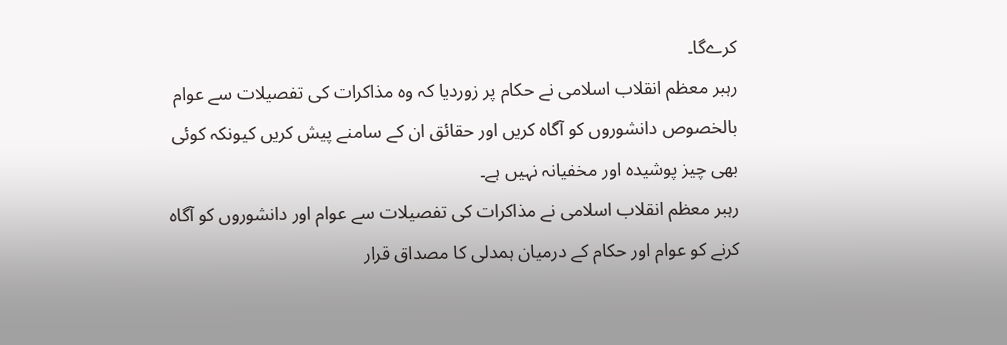کرےگا۔
رہبر معظم انقلاب اسلامی نے حکام پر زوردیا کہ وہ مذاکرات کی تفصیلات سے عوام بالخصوص دانشوروں کو آگاہ کریں اور حقائق ان کے سامنے پیش کریں کیونکہ کوئی بھی چیز پوشیدہ اور مخفیانہ نہیں ہے۔
رہبر معظم انقلاب اسلامی نے مذاکرات کی تفصیلات سے عوام اور دانشوروں کو آگاہ کرنے کو عوام اور حکام کے درمیان ہمدلی کا مصداق قرار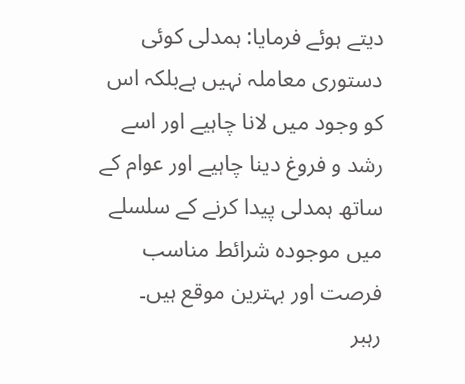دیتے ہوئے فرمایا: ہمدلی کوئی دستوری معاملہ نہیں ہےبلکہ اس کو وجود میں لانا چاہیے اور اسے رشد و فروغ دینا چاہیے اور عوام کے ساتھ ہمدلی پیدا کرنے کے سلسلے میں موجودہ شرائط مناسب فرصت اور بہترین موقع ہیں۔
رہبر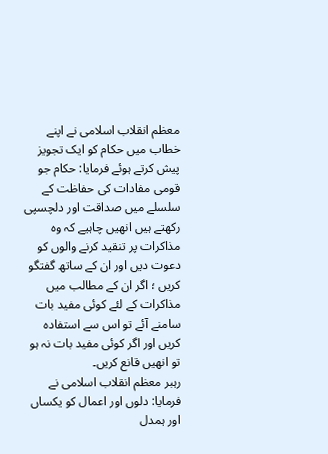معظم انقلاب اسلامی نے اپنے خطاب میں حکام کو ایک تجویز پیش کرتے ہوئے فرمایا: حکام جو قومی مفادات کی حفاظت کے سلسلے میں صداقت اور دلچسپی رکھتے ہیں انھیں چاہیے کہ وہ مذاکرات پر تنقید کرنے والوں کو دعوت دیں اور ان کے ساتھ گفتگو کریں ؛ اگر ان کے مطالب میں مذاکرات کے لئے کوئی مفید بات سامنے آئے تو اس سے استفادہ کریں اور اگر کوئی مفید بات نہ ہو تو انھیں قانع کریں۔
رہبر معظم انقلاب اسلامی نے فرمایا: دلوں اور اعمال کو یکساں اور ہمدل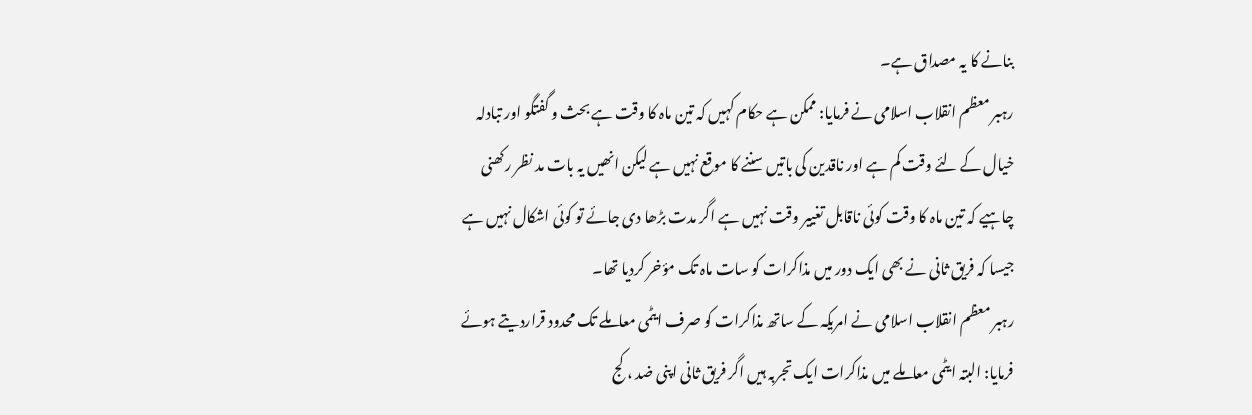بنانے کا یہ مصداق ہے۔
رہبر معظم انقلاب اسلامی نے فرمایا: ممکن ہے حکام کہیں کہ تین ماہ کا وقت ہے بحث و گفتگو اور تبادلہ خیال کے لئے وقت کم ہے اور ناقدین کی باتیں سننے کا موقع نہیں ہے لیکن انھیں یہ بات مد نظر رکھنی چاہیے کہ تین ماہ کا وقت کوئی ناقابل تغییر وقت نہیں ہے اگر مدت بڑھا دی جائے تو کوئی اشکال نہیں ہے جیسا کہ فریق ثانی نے بھی ایک دور میں مذاکرات کو سات ماہ تک مؤخر کردیا تھا۔
رہبر معظم انقلاب اسلامی نے امریکہ کے ساتھ مذاکرات کو صرف ایٹمی معاملے تک محدود قراردیتے ہوئے فرمایا: البتہ ایٹمی معاملے میں مذاکرات ایک تجربہ ہیں اگر فریق ثانی اپنی ضد ، کج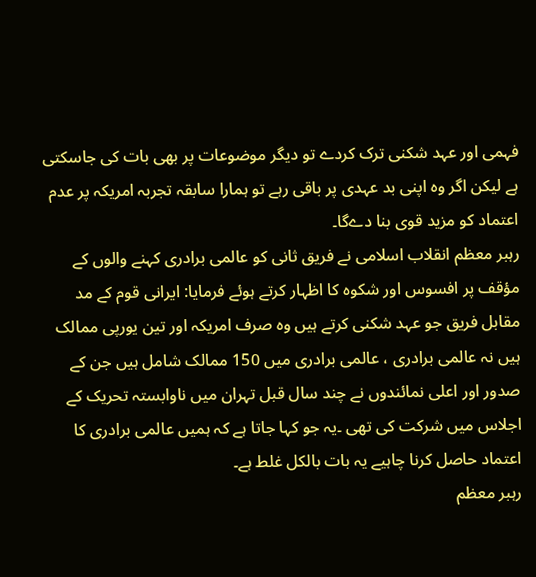فہمی اور عہد شکنی ترک کردے تو دیگر موضوعات پر بھی بات کی جاسکتی ہے لیکن اگر وہ اپنی بد عہدی پر باقی رہے تو ہمارا سابقہ تجربہ امریکہ پر عدم اعتماد کو مزید قوی بنا دےگا۔
رہبر معظم انقلاب اسلامی نے فریق ثانی کو عالمی برادری کہنے والوں کے مؤقف پر افسوس اور شکوہ کا اظہار کرتے ہوئے فرمایا: ایرانی قوم کے مد مقابل فریق جو عہد شکنی کرتے ہیں وہ صرف امریکہ اور تین یورپی ممالک ہیں نہ عالمی برادری ، عالمی برادری میں 150 ممالک شامل ہیں جن کے صدور اور اعلی نمائندوں نے چند سال قبل تہران میں ناوابستہ تحریک کے اجلاس میں شرکت کی تھی ۔یہ جو کہا جاتا ہے کہ ہمیں عالمی برادری کا اعتماد حاصل کرنا چاہیے یہ بات بالکل غلط ہے۔
رہبر معظم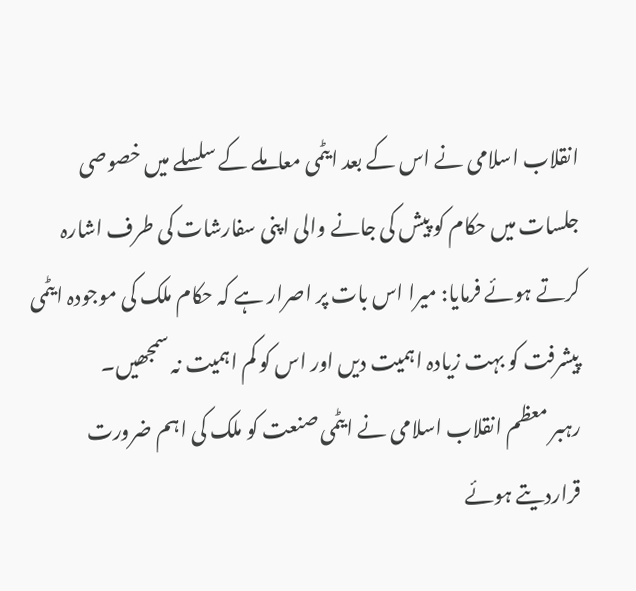انقلاب اسلامی نے اس کے بعد ایٹمی معاملے کے سلسلے میں خصوصی جلسات میں حکام کو پیش کی جانے والی اپنی سفارشات کی طرف اشارہ کرتے ہوئے فرمایا: میرا اس بات پر اصرار ہے کہ حکام ملک کی موجودہ ایٹمی پیشرفت کو بہت زيادہ اہمیت دیں اور اس کو کم اہمیت نہ سمجھیں۔
رہبر معظم انقلاب اسلامی نے ایٹمی صنعت کو ملک کی اہم ضرورت قراردیتے ہوئے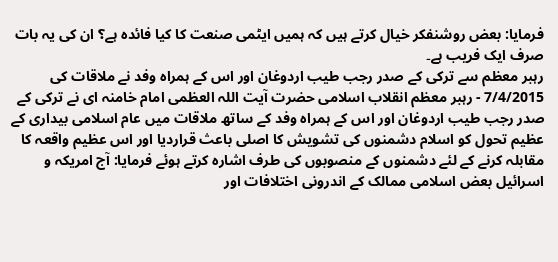فرمایا: بعض روشنفکر خیال کرتے ہیں کہ ہمیں ایٹمی صنعت کا کیا فائدہ ہے؟ ان کی یہ بات صرف ایک فریب ہے۔
رہبر معظم سے ترکی کے صدر رجب طیب اردوغان اور اس کے ہمراہ وفد نے ملاقات کی
7/4/2015 - رہبر معظم انقلاب اسلامی حضرت آیت اللہ العظمی امام خامنہ ای نے ترکی کے صدر رجب طیب اردوغان اور اس کے ہمراہ وفد کے ساتھ ملاقات میں عام اسلامی بیداری کے عظیم تحول کو اسلام دشمنوں کی تشویش کا اصلی باعث قراردیا اور اس عظیم واقعہ کا مقابلہ کرنے کے لئے دشمنوں کے منصوبوں کی طرف اشارہ کرتے ہوئے فرمایا: آج امریکہ و اسرائیل بعض اسلامی ممالک کے اندرونی اختلافات اور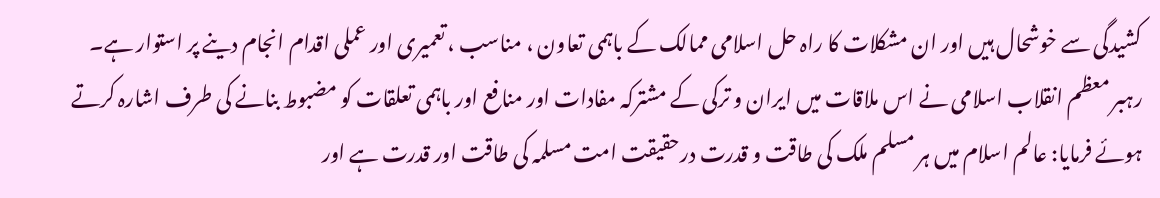کشیدگی سے خوشحال ہیں اور ان مشکلات کا راہ حل اسلامی ممالک کے باہمی تعاون ، مناسب ، تعمیری اور عملی اقدام انجام دینے پر استوار ہے۔
رہبر معظم انقلاب اسلامی نے اس ملاقات میں ایران و ترکی کے مشترکہ مفادات اور منافع اور باہمی تعلقات کو مضبوط بنانے کی طرف اشارہ کرتے ہوئے فرمایا: عالم اسلام میں ہر مسلم ملک کی طاقت و قدرت درحقیقت امت مسلمہ کی طاقت اور قدرت ہے اور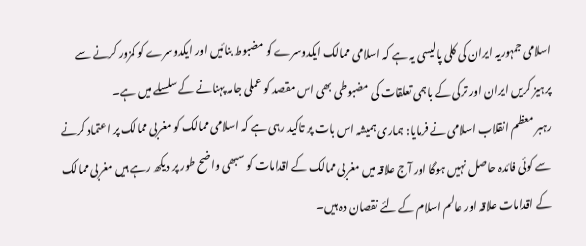اسلامی جمہوریہ ایران کی کلی پالیسی یہ ہے کہ اسلامی ممالک ایکدوسرے کو مضبوط بنائیں اور ایکدوسرے کو کمزور کرنے سے پرہیز کریں ایران اور ترکی کے باہمی تعلقات کی مضبوطی بھی اس مقصد کو عملی جامہ پہنانے کے سلسلے میں ہے۔
رہبر معظم انقلاب اسلامی نے فرمایا: ہماری ہمیشہ اس بات پر تاکید رہی ہے کہ اسلامی ممالک کو مغربی ممالک پر اعتماد کرنے سے کوئی فائدہ حاصل نہیں ہوگا اور آج علاقہ میں مغربی ممالک کے اقدامات کو سبھی واضح طور پر دیکھ رہے ہیں مغربی ممالک کے اقدامات علاقہ اور عالم اسلام کے لئے نقصان دہ ہیں۔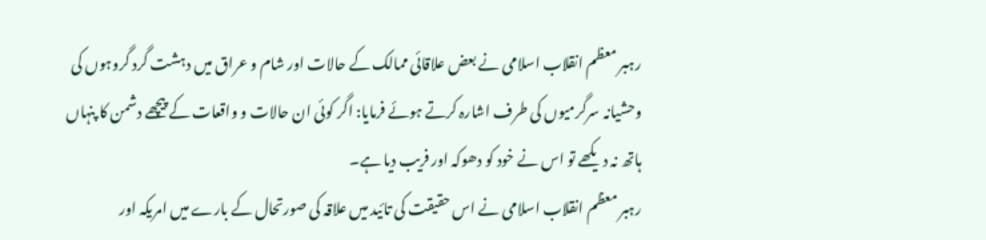رہبر معظم انقلاب اسلامی نے بعض علاقائی ممالک کے حالات اور شام و عراق میں دہشت گرد گروہوں کی وحشیانہ سرگرمیوں کی طرف اشارہ کرتے ہوئے فرمایا: اگر کوئی ان حالات و واقعات کے پیچھے دشمن کا پنہاں ہاتھ نہ دیکھے تو اس نے خود کو دھوکہ اور فریب دیا ہے۔
رہبر معظم انقلاب اسلامی نے اس حقیقت کی تائید میں علاقہ کی صورتحال کے بارے میں امریکہ اور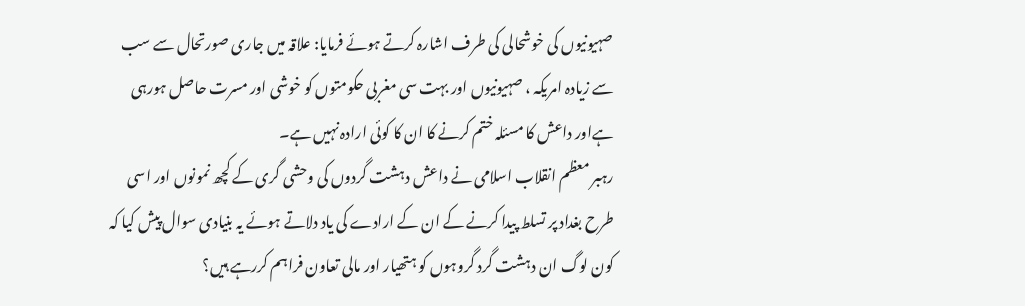صہیونیوں کی خوشحالی کی طرف اشارہ کرتے ہوئے فرمایا: علاقہ میں جاری صورتحال سے سب سے زيادہ امریکہ ، صہیونیوں اور بہت سی مغربی حکومتوں کو خوشی اور مسرت حاصل ہورہی ہےاور داعش کا مسئلہ ختم کرنے کا ان کا کوئی ارادہ نہیں ہے۔
رہبر معظم انقلاب اسلامی نے داعش دہشت گردوں کی وحشی گری کے کچھ نمونوں اور اسی طرح بغداد پر تسلط پیدا کرنے کے ان کے ارادے کی یاد دلاتے ہوئے یہ بنیادی سوال پیش کیا کہ کون لوگ ان دہشت گرد گروہوں کو ہتھیار اور مالی تعاون فراہم کررہے ہیں؟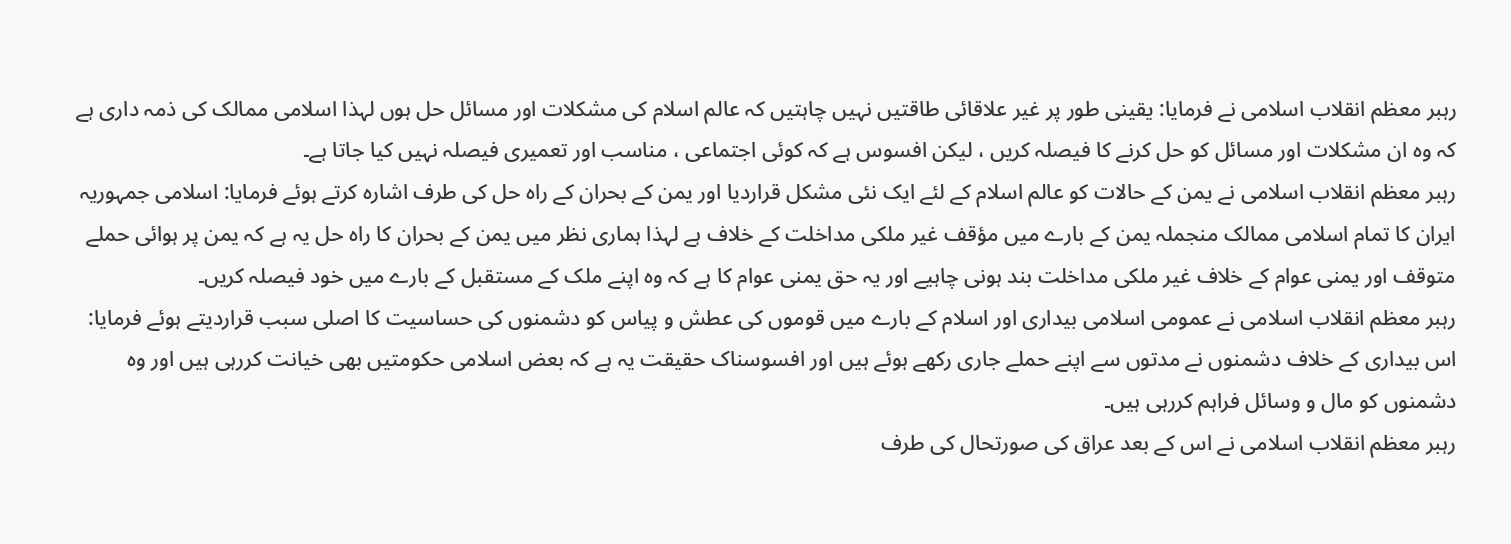رہبر معظم انقلاب اسلامی نے فرمایا: یقینی طور پر غیر علاقائی طاقتیں نہیں چاہتیں کہ عالم اسلام کی مشکلات اور مسائل حل ہوں لہذا اسلامی ممالک کی ذمہ داری ہے کہ وہ ان مشکلات اور مسائل کو حل کرنے کا فیصلہ کریں ، لیکن افسوس ہے کہ کوئی اجتماعی ، مناسب اور تعمیری فیصلہ نہیں کیا جاتا ہے۔
رہبر معظم انقلاب اسلامی نے یمن کے حالات کو عالم اسلام کے لئے ایک نئی مشکل قراردیا اور یمن کے بحران کے راہ حل کی طرف اشارہ کرتے ہوئے فرمایا: اسلامی جمہوریہ ایران کا تمام اسلامی ممالک منجملہ یمن کے بارے میں مؤقف غیر ملکی مداخلت کے خلاف ہے لہذا ہماری نظر میں یمن کے بحران کا راہ حل یہ ہے کہ یمن پر ہوائی حملے متوقف اور یمنی عوام کے خلاف غیر ملکی مداخلت بند ہونی چاہیے اور یہ حق یمنی عوام کا ہے کہ وہ اپنے ملک کے مستقبل کے بارے میں خود فیصلہ کریں۔
رہبر معظم انقلاب اسلامی نے عمومی اسلامی بیداری اور اسلام کے بارے میں قوموں کی عطش و پیاس کو دشمنوں کی حساسیت کا اصلی سبب قراردیتے ہوئے فرمایا: اس بیداری کے خلاف دشمنوں نے مدتوں سے اپنے حملے جاری رکھے ہوئے ہیں اور افسوسناک حقیقت یہ ہے کہ بعض اسلامی حکومتیں بھی خیانت کررہی ہیں اور وہ دشمنوں کو مال و وسائل فراہم کررہی ہیں۔
رہبر معظم انقلاب اسلامی نے اس کے بعد عراق کی صورتحال کی طرف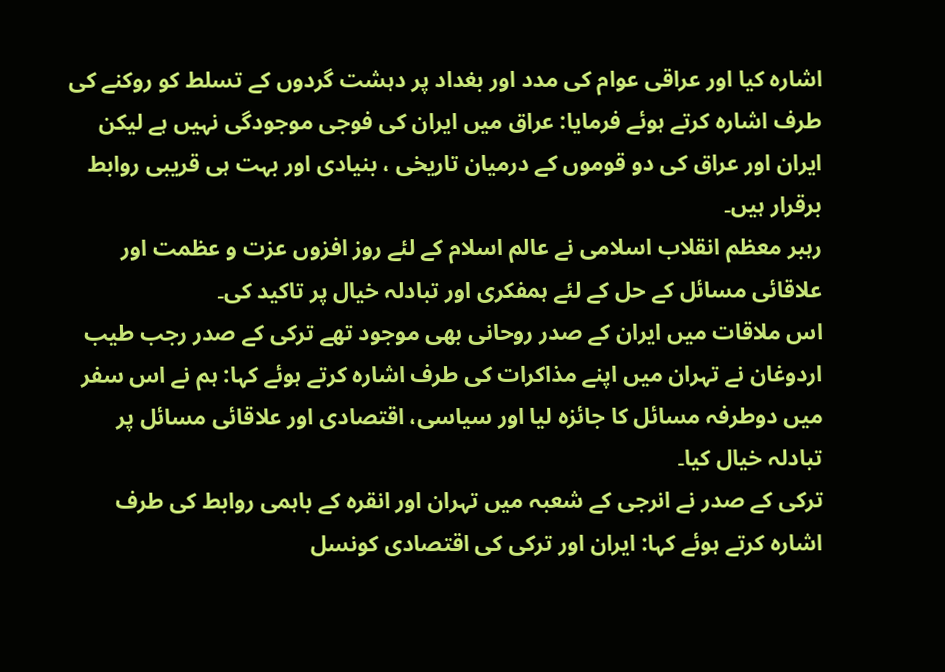اشارہ کیا اور عراقی عوام کی مدد اور بغداد پر دہشت گردوں کے تسلط کو روکنے کی طرف اشارہ کرتے ہوئے فرمایا: عراق میں ایران کی فوجی موجودگی نہیں ہے لیکن ایران اور عراق کی دو قوموں کے درمیان تاریخی ، بنیادی اور بہت ہی قریبی روابط برقرار ہیں۔
رہبر معظم انقلاب اسلامی نے عالم اسلام کے لئے روز افزوں عزت و عظمت اور علاقائی مسائل کے حل کے لئے ہمفکری اور تبادلہ خیال پر تاکید کی۔
اس ملاقات میں ایران کے صدر روحانی بھی موجود تھے ترکی کے صدر رجب طیب اردوغان نے تہران میں اپنے مذاکرات کی طرف اشارہ کرتے ہوئے کہا: ہم نے اس سفر میں دوطرفہ مسائل کا جائزہ لیا اور سیاسی، اقتصادی اور علاقائی مسائل پر تبادلہ خیال کیا۔
ترکی کے صدر نے انرجی کے شعبہ میں تہران اور انقرہ کے باہمی روابط کی طرف اشارہ کرتے ہوئے کہا: ایران اور ترکی کی اقتصادی کونسل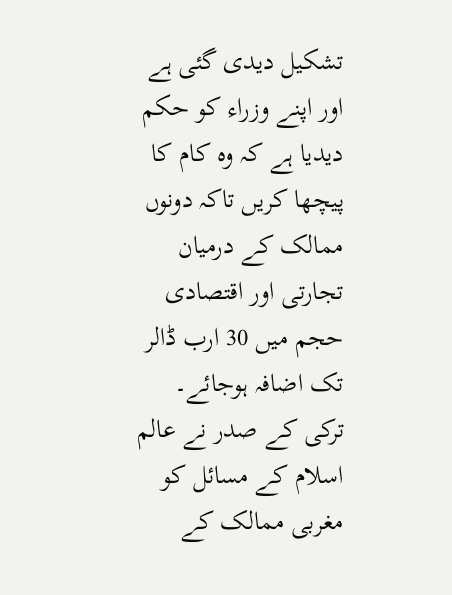تشکیل دیدی گئی ہے اور اپنے وزراء کو حکم دیدیا ہے کہ وہ کام کا پیچھا کریں تاکہ دونوں ممالک کے درمیان تجارتی اور اقتصادی حجم میں 30 ارب ڈالر تک اضافہ ہوجائے۔
ترکی کے صدر نے عالم اسلام کے مسائل کو مغربی ممالک کے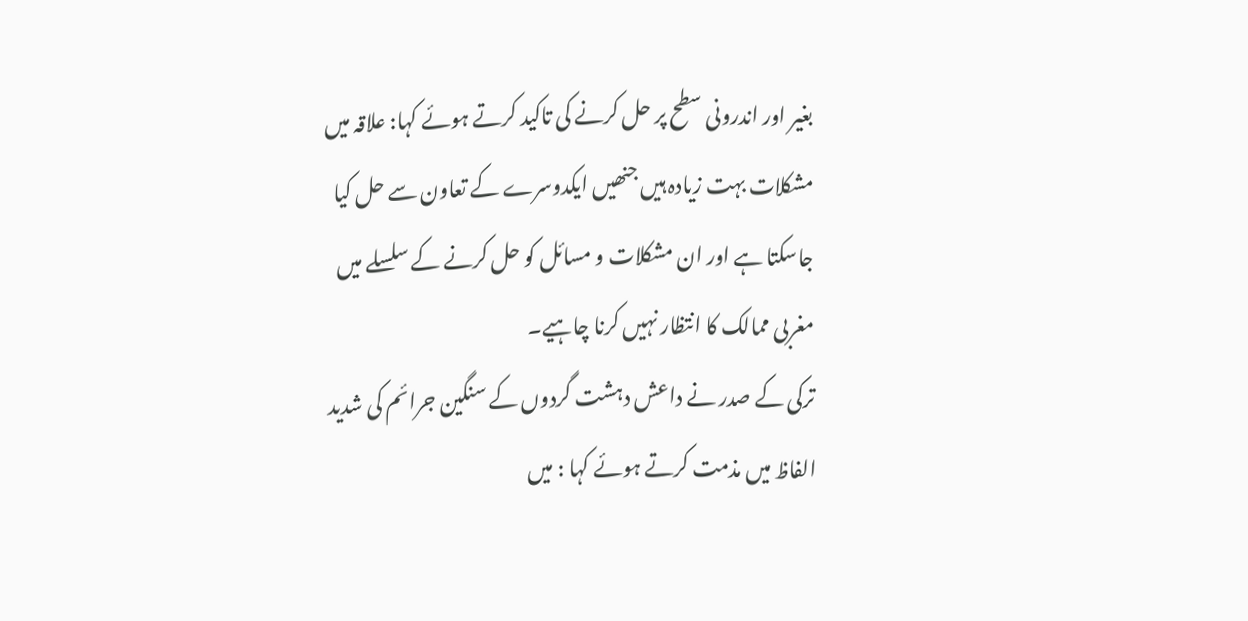بغیر اور اندرونی سطح پر حل کرنے کی تاکید کرتے ہوئے کہا: علاقہ میں مشکلات بہت زیادہ ہیں جنھیں ایکدوسرے کے تعاون سے حل کیا جاسکتا ہے اور ان مشکلات و مسائل کو حل کرنے کے سلسلے میں مغربی ممالک کا انتظار نہیں کرنا چاہیے۔
ترکی کے صدر نے داعش دہشت گردوں کے سنگین جرائم کی شدید الفاظ میں مذمت کرتے ہوئے کہا : میں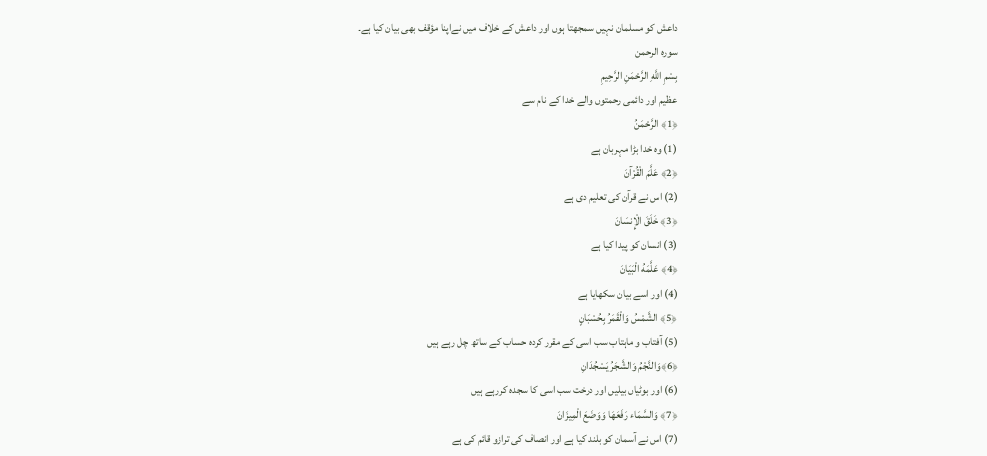داعش کو مسلمان نہیں سمجھتا ہوں اور داعش کے خلاف میں نےاپنا مؤقف بھی بیان کیا ہے۔
سوره الرحمن
بِسْمِ اللَّهِ الرَّحْمَنِ الرَّحِيمِ
عظیم اور دائمی رحمتوں والے خدا کے نام سے
﴿1﴾ الرَّحْمَنُ
(1) وہ خدا بڑا مہربان ہے
﴿2﴾ عَلَّمَ الْقُرْآنَ
(2) اس نے قرآن کی تعلیم دی ہے
﴿3﴾ خَلَقَ الْإِنسَانَ
(3) انسان کو پیدا کیا ہے
﴿4﴾ عَلَّمَهُ الْبَيَانَ
(4) اور اسے بیان سکھایا ہے
﴿5﴾ الشَّمْسُ وَالْقَمَرُ بِحُسْبَانٍ
(5) آفتاب و ماہتاب سب اسی کے مقرر کردہ حساب کے ساتھ چل رہے ہیں
﴿6﴾وَالنَّجْمُ وَالشَّجَرُ يَسْجُدَانِ
(6) اور بوٹیاں بیلیں اور درخت سب اسی کا سجدہ کررہے ہیں
﴿7﴾ وَالسَّمَاء رَفَعَهَا وَوَضَعَ الْمِيزَانَ
(7) اس نے آسمان کو بلند کیا ہے اور انصاف کی ترازو قائم کی ہے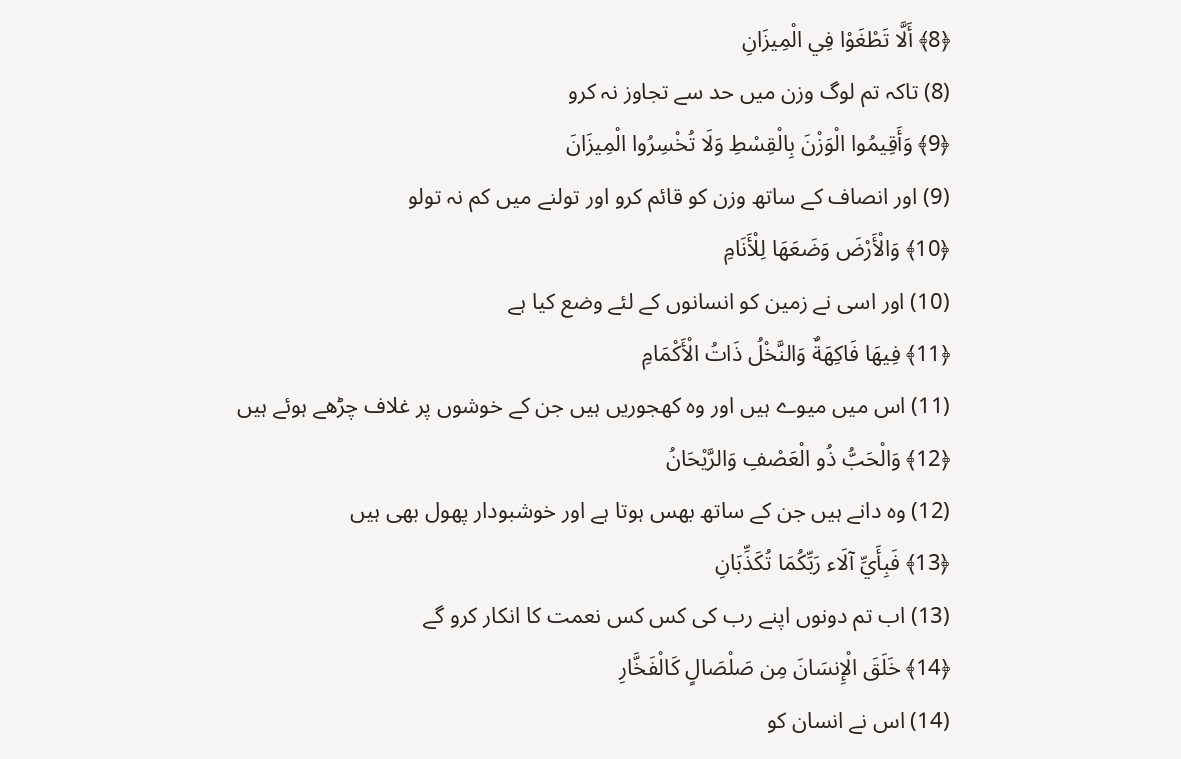﴿8﴾ أَلَّا تَطْغَوْا فِي الْمِيزَانِ
(8) تاکہ تم لوگ وزن میں حد سے تجاوز نہ کرو
﴿9﴾ وَأَقِيمُوا الْوَزْنَ بِالْقِسْطِ وَلَا تُخْسِرُوا الْمِيزَانَ
(9) اور انصاف کے ساتھ وزن کو قائم کرو اور تولنے میں کم نہ تولو
﴿10﴾ وَالْأَرْضَ وَضَعَهَا لِلْأَنَامِ
(10) اور اسی نے زمین کو انسانوں کے لئے وضع کیا ہے
﴿11﴾ فِيهَا فَاكِهَةٌ وَالنَّخْلُ ذَاتُ الْأَكْمَامِ
(11) اس میں میوے ہیں اور وہ کھجوریں ہیں جن کے خوشوں پر غلاف چڑھے ہوئے ہیں
﴿12﴾ وَالْحَبُّ ذُو الْعَصْفِ وَالرَّيْحَانُ
(12) وہ دانے ہیں جن کے ساتھ بھس ہوتا ہے اور خوشبودار پھول بھی ہیں
﴿13﴾ فَبِأَيِّ آلَاء رَبِّكُمَا تُكَذِّبَانِ
(13) اب تم دونوں اپنے رب کی کس کس نعمت کا انکار کرو گے
﴿14﴾ خَلَقَ الْإِنسَانَ مِن صَلْصَالٍ كَالْفَخَّارِ
(14) اس نے انسان کو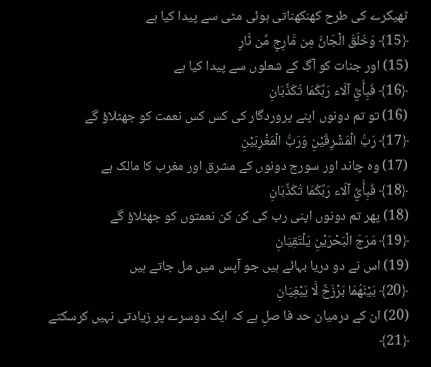ٹھیکرے کی طرح کھنکھناتی ہوئی مٹی سے پیدا کیا ہے
﴿15﴾ وَخَلَقَ الْجَانَّ مِن مَّارِجٍ مِّن نَّارٍ
(15) اور جنات کو آگ کے شعلوں سے پیدا کیا ہے
﴿16﴾ فَبِأَيِّ آلَاء رَبِّكُمَا تُكَذِّبَانِ
(16) تو تم دونوں اپنے پروردگار کی کس کس نعمت کو جھٹلاؤ گے
﴿17﴾ رَبُّ الْمَشْرِقَيْنِ وَرَبُّ الْمَغْرِبَيْنِ
(17) وہ چاند اور سورج دونوں کے مشرق اور مغرب کا مالک ہے
﴿18﴾ فَبِأَيِّ آلَاء رَبِّكُمَا تُكَذِّبَانِ
(18) پھر تم دونوں اپنی رب کی کن کن نعمتوں کو جھٹلاؤ گے
﴿19﴾ مَرَجَ الْبَحْرَيْنِ يَلْتَقِيَانِ
(19) اس نے دو دریا بہائے ہیں جو آپس میں مل جاتے ہیں
﴿20﴾ بَيْنَهُمَا بَرْزَخٌ لَّا يَبْغِيَانِ
(20) ان کے درمیان حد فا صلِ ہے کہ ایک دوسرے پر زیادتی نہیں کرسکتے
﴿21﴾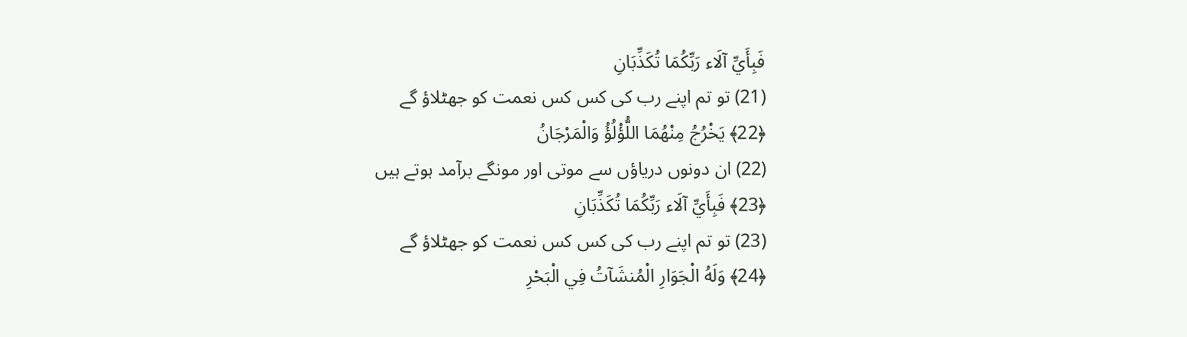فَبِأَيِّ آلَاء رَبِّكُمَا تُكَذِّبَانِ
(21) تو تم اپنے رب کی کس کس نعمت کو جھٹلاؤ گے
﴿22﴾ يَخْرُجُ مِنْهُمَا اللُّؤْلُؤُ وَالْمَرْجَانُ
(22) ان دونوں دریاؤں سے موتی اور مونگے برآمد ہوتے ہیں
﴿23﴾ فَبِأَيِّ آلَاء رَبِّكُمَا تُكَذِّبَانِ
(23) تو تم اپنے رب کی کس کس نعمت کو جھٹلاؤ گے
﴿24﴾ وَلَهُ الْجَوَارِ الْمُنشَآتُ فِي الْبَحْرِ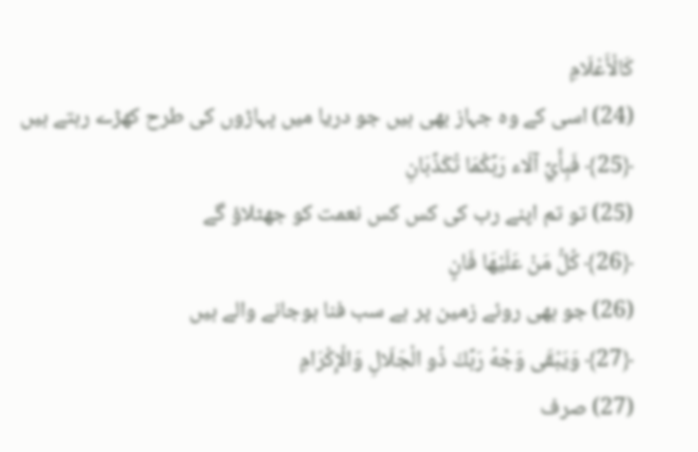كَالْأَعْلَامِ
(24) اسی کے وہ جہاز بھی ہیں جو دریا میں پہاڑوں کی طرح کھڑے رہتے ہیں
﴿25﴾ فَبِأَيِّ آلَاء رَبِّكُمَا تُكَذِّبَانِ
(25) تو تم اپنے رب کی کس کس نعمت کو جھٹلاؤ گے
﴿26﴾ كُلُّ مَنْ عَلَيْهَا فَانٍ
(26) جو بھی روئے زمین پر ہے سب فنا ہوجانے والے ہیں
﴿27﴾ وَيَبْقَى وَجْهُ رَبِّكَ ذُو الْجَلَالِ وَالْإِكْرَامِ
(27) صرف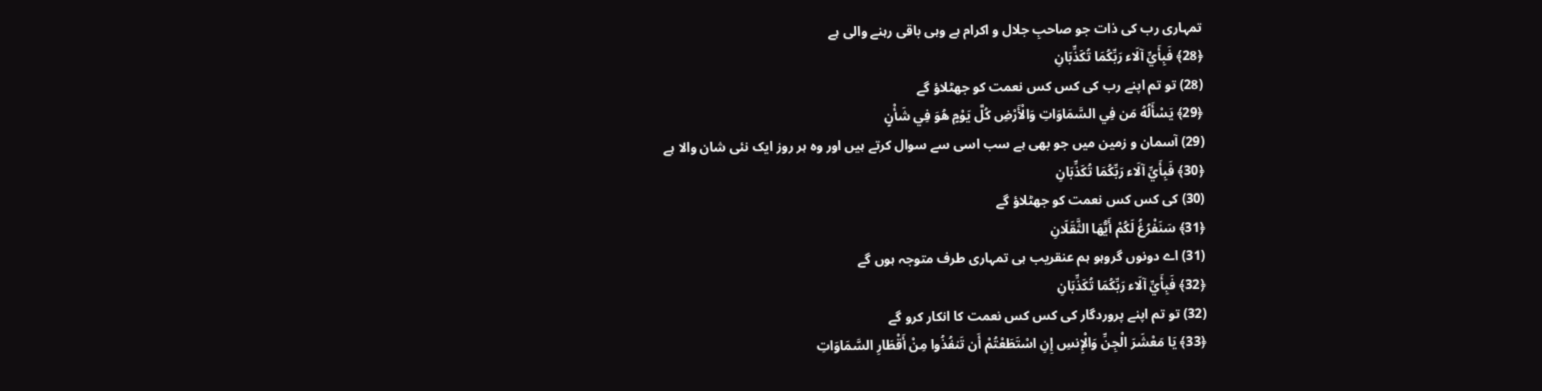تمہاری رب کی ذات جو صاحبِ جلال و اکرام ہے وہی باقی رہنے والی ہے
﴿28﴾ فَبِأَيِّ آلَاء رَبِّكُمَا تُكَذِّبَانِ
(28) تو تم اپنے رب کی کس کس نعمت کو جھٹلاؤ گے
﴿29﴾ يَسْأَلُهُ مَن فِي السَّمَاوَاتِ وَالْأَرْضِ كُلَّ يَوْمٍ هُوَ فِي شَأْنٍ
(29) آسمان و زمین میں جو بھی ہے سب اسی سے سوال کرتے ہیں اور وہ ہر روز ایک نئی شان والا ہے
﴿30﴾ فَبِأَيِّ آلَاء رَبِّكُمَا تُكَذِّبَانِ
(30) کی کس کس نعمت کو جھٹلاؤ گے
﴿31﴾ سَنَفْرُغُ لَكُمْ أَيُّهَا الثَّقَلَانِ
(31) اے دونوں گروہو ہم عنقریب ہی تمہاری طرف متوجہ ہوں گے
﴿32﴾ فَبِأَيِّ آلَاء رَبِّكُمَا تُكَذِّبَانِ
(32) تو تم اپنے پروردگار کی کس کس نعمت کا انکار کرو گے
﴿33﴾ يَا مَعْشَرَ الْجِنِّ وَالْإِنسِ إِنِ اسْتَطَعْتُمْ أَن تَنفُذُوا مِنْ أَقْطَارِ السَّمَاوَاتِ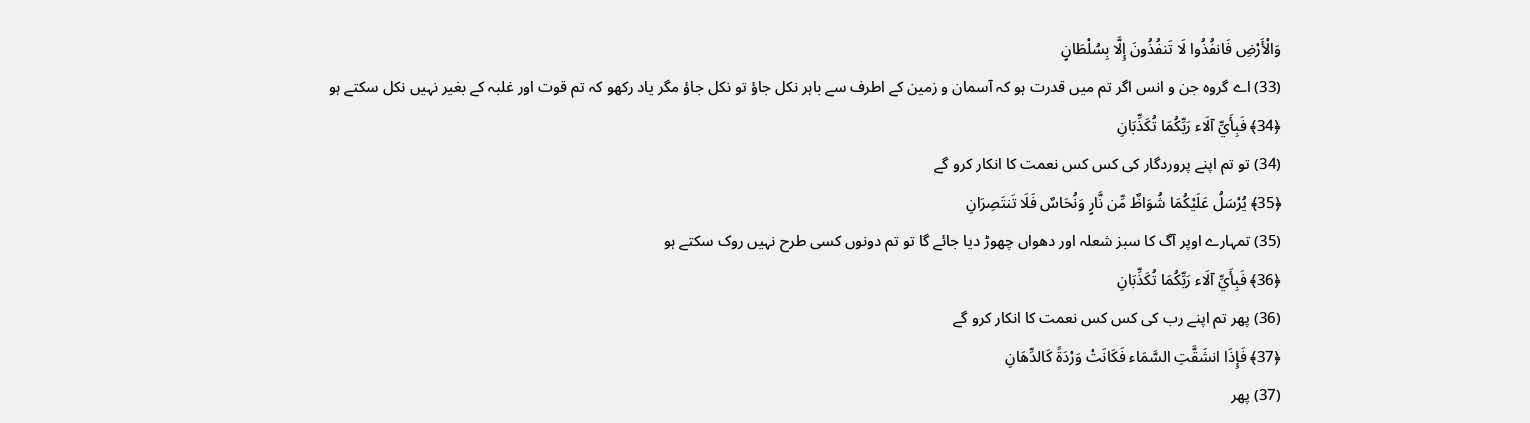وَالْأَرْضِ فَانفُذُوا لَا تَنفُذُونَ إِلَّا بِسُلْطَانٍ
(33) اے گروہ جن و انس اگر تم میں قدرت ہو کہ آسمان و زمین کے اطرف سے باہر نکل جاؤ تو نکل جاؤ مگر یاد رکھو کہ تم قوت اور غلبہ کے بغیر نہیں نکل سکتے ہو
﴿34﴾ فَبِأَيِّ آلَاء رَبِّكُمَا تُكَذِّبَانِ
(34) تو تم اپنے پروردگار کی کس کس نعمت کا انکار کرو گے
﴿35﴾ يُرْسَلُ عَلَيْكُمَا شُوَاظٌ مِّن نَّارٍ وَنُحَاسٌ فَلَا تَنتَصِرَانِ
(35) تمہارے اوپر آگ کا سبز شعلہ اور دھواں چھوڑ دیا جائے گا تو تم دونوں کسی طرح نہیں روک سکتے ہو
﴿36﴾ فَبِأَيِّ آلَاء رَبِّكُمَا تُكَذِّبَانِ
(36) پھر تم اپنے رب کی کس کس نعمت کا انکار کرو گے
﴿37﴾ فَإِذَا انشَقَّتِ السَّمَاء فَكَانَتْ وَرْدَةً كَالدِّهَانِ
(37) پھر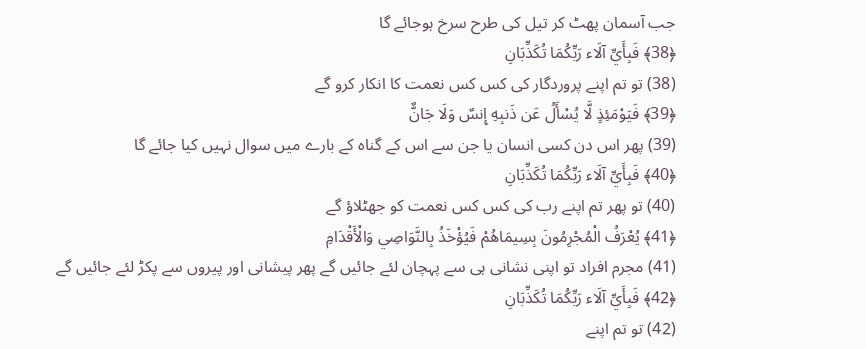جب آسمان پھٹ کر تیل کی طرح سرخ ہوجائے گا
﴿38﴾ فَبِأَيِّ آلَاء رَبِّكُمَا تُكَذِّبَانِ
(38) تو تم اپنے پروردگار کی کس کس نعمت کا انکار کرو گے
﴿39﴾ فَيَوْمَئِذٍ لَّا يُسْأَلُ عَن ذَنبِهِ إِنسٌ وَلَا جَانٌّ
(39) پھر اس دن کسی انسان یا جن سے اس کے گناہ کے بارے میں سوال نہیں کیا جائے گا
﴿40﴾ فَبِأَيِّ آلَاء رَبِّكُمَا تُكَذِّبَانِ
(40) تو پھر تم اپنے رب کی کس کس نعمت کو جھٹلاؤ گے
﴿41﴾ يُعْرَفُ الْمُجْرِمُونَ بِسِيمَاهُمْ فَيُؤْخَذُ بِالنَّوَاصِي وَالْأَقْدَامِ
(41) مجرم افراد تو اپنی نشانی ہی سے پہچان لئے جائیں گے پھر پیشانی اور پیروں سے پکڑ لئے جائیں گے
﴿42﴾ فَبِأَيِّ آلَاء رَبِّكُمَا تُكَذِّبَانِ
(42) تو تم اپنے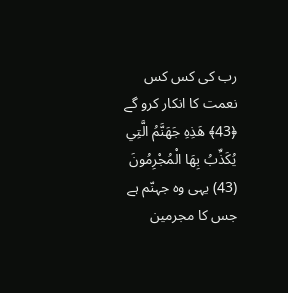رب کی کس کس نعمت کا انکار کرو گے
﴿43﴾ هَذِهِ جَهَنَّمُ الَّتِي يُكَذِّبُ بِهَا الْمُجْرِمُونَ
(43) یہی وہ جہنّم ہے جس کا مجرمین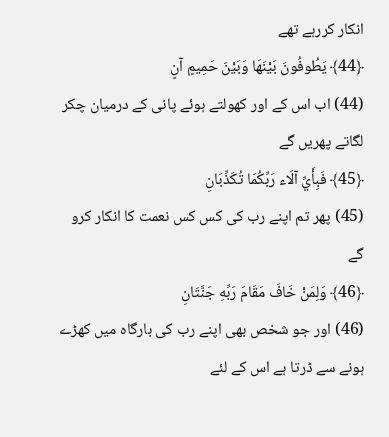انکار کررہے تھے
﴿44﴾ يَطُوفُونَ بَيْنَهَا وَبَيْنَ حَمِيمٍ آنٍ
(44) اب اس کے اور کھولتے ہوئے پانی کے درمیان چکر لگاتے پھریں گے
﴿45﴾ فَبِأَيِّ آلَاء رَبِّكُمَا تُكَذِّبَانِ
(45) پھر تم اپنے رب کی کس کس نعمت کا انکار کرو گے
﴿46﴾ وَلِمَنْ خَافَ مَقَامَ رَبِّهِ جَنَّتَانِ
(46) اور جو شخص بھی اپنے رب کی بارگاہ میں کھڑے ہونے سے ڈرتا ہے اس کے لئے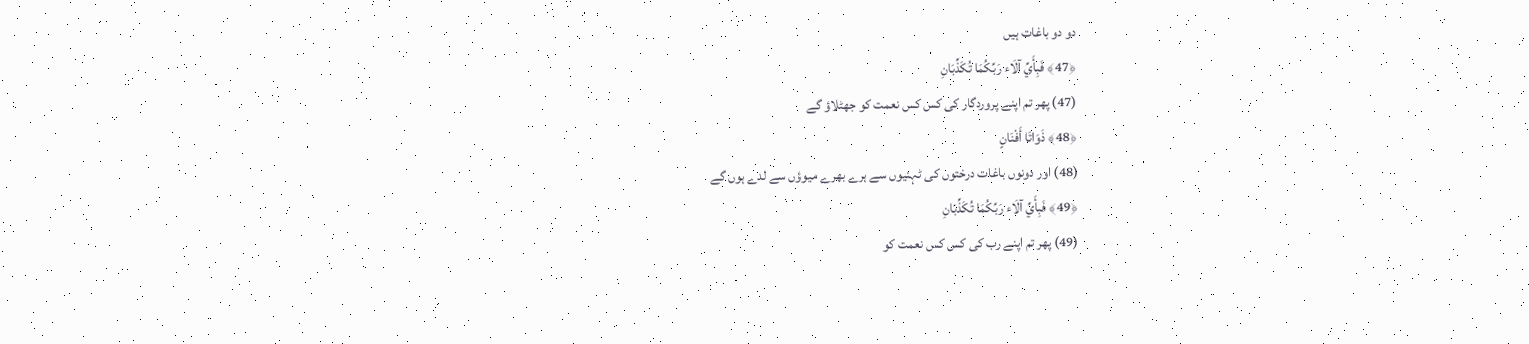دو دو باغات ہیں
﴿47﴾ فَبِأَيِّ آلَاء رَبِّكُمَا تُكَذِّبَانِ
(47) پھر تم اپنے پروردگار کی کس کس نعمت کو جھٹلاؤ گے
﴿48﴾ ذَوَاتَا أَفْنَانٍ
(48) اور دونوں باغات درختوں کی ٹہنیوں سے ہرے بھرے میوؤں سے لدے ہوں گے
﴿49﴾ فَبِأَيِّ آلَاء رَبِّكُمَا تُكَذِّبَانِ
(49) پھر تم اپنے رب کی کس کس نعمت کو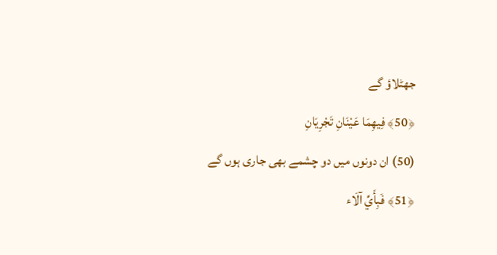جھٹلاؤ گے
﴿50﴾ فِيهِمَا عَيْنَانِ تَجْرِيَانِ
(50) ان دونوں میں دو چشمے بھی جاری ہوں گے
﴿51﴾ فَبِأَيِّ آلَاء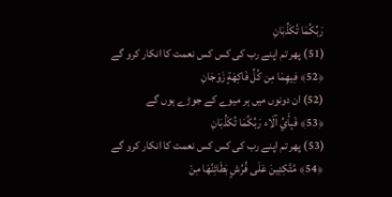رَبِّكُمَا تُكَذِّبَانِ
(51) پھر تم اپنے رب کی کس کس نعمت کا انکار کرو گے
﴿52﴾ فِيهِمَا مِن كُلِّ فَاكِهَةٍ زَوْجَانِ
(52) ان دونوں میں ہر میوے کے جوڑے ہوں گے
﴿53﴾ فَبِأَيِّ آلَاء رَبِّكُمَا تُكَذِّبَانِ
(53) پھر تم اپنے رب کی کس کس نعمت کا انکار کرو گے
﴿54﴾ مُتَّكِئِينَ عَلَى فُرُشٍ بَطَائِنُهَا مِنْ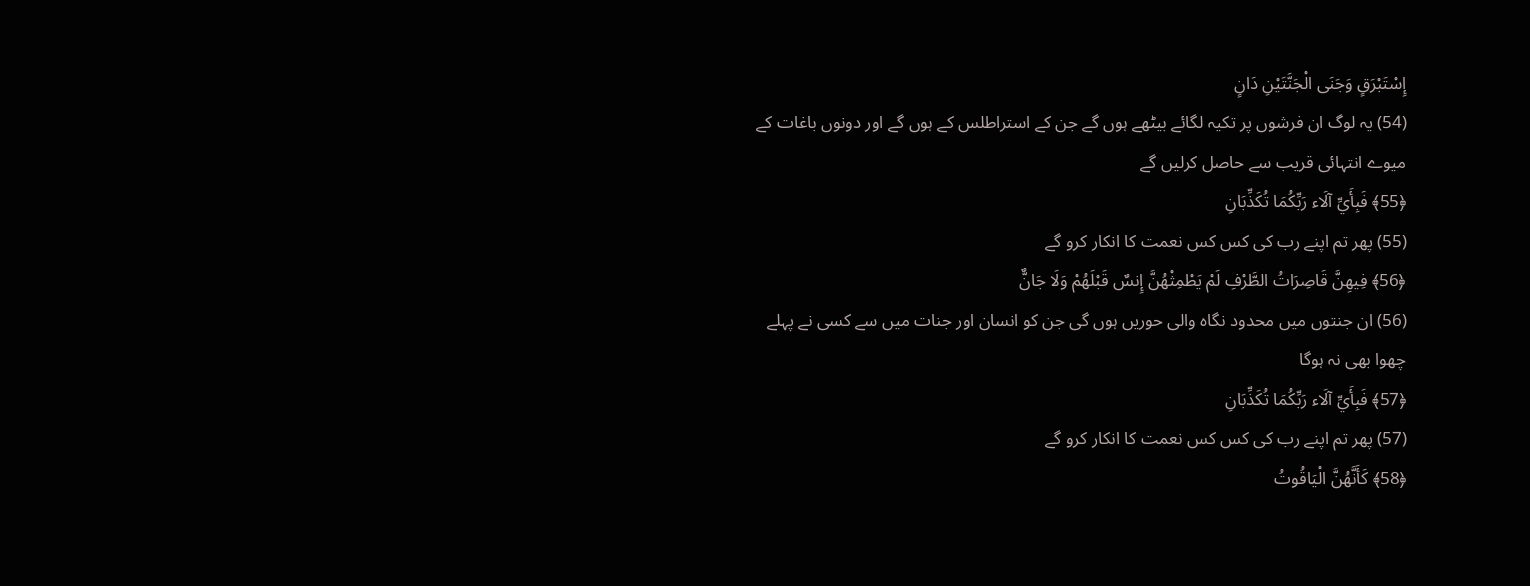إِسْتَبْرَقٍ وَجَنَى الْجَنَّتَيْنِ دَانٍ
(54) یہ لوگ ان فرشوں پر تکیہ لگائے بیٹھے ہوں گے جن کے استراطلس کے ہوں گے اور دونوں باغات کے میوے انتہائی قریب سے حاصل کرلیں گے
﴿55﴾ فَبِأَيِّ آلَاء رَبِّكُمَا تُكَذِّبَانِ
(55) پھر تم اپنے رب کی کس کس نعمت کا انکار کرو گے
﴿56﴾ فِيهِنَّ قَاصِرَاتُ الطَّرْفِ لَمْ يَطْمِثْهُنَّ إِنسٌ قَبْلَهُمْ وَلَا جَانٌّ
(56) ان جنتوں میں محدود نگاہ والی حوریں ہوں گی جن کو انسان اور جنات میں سے کسی نے پہلے چھوا بھی نہ ہوگا
﴿57﴾ فَبِأَيِّ آلَاء رَبِّكُمَا تُكَذِّبَانِ
(57) پھر تم اپنے رب کی کس کس نعمت کا انکار کرو گے
﴿58﴾ كَأَنَّهُنَّ الْيَاقُوتُ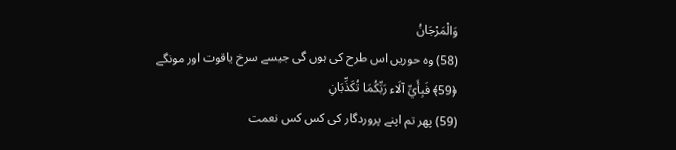وَالْمَرْجَانُ
(58) وہ حوریں اس طرح کی ہوں گی جیسے سرخ یاقوت اور مونگے
﴿59﴾ فَبِأَيِّ آلَاء رَبِّكُمَا تُكَذِّبَانِ
(59) پھر تم اپنے پروردگار کی کس کس نعمت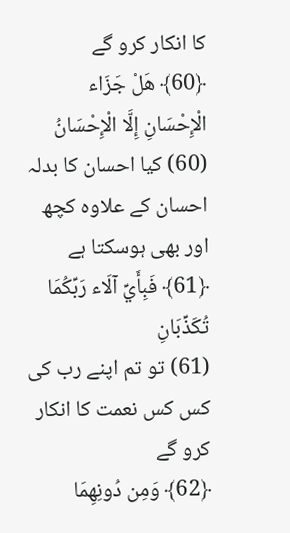کا انکار کرو گے
﴿60﴾ هَلْ جَزَاء الْإِحْسَانِ إِلَّا الْإِحْسَانُ
(60) کیا احسان کا بدلہ احسان کے علاوہ کچھ اور بھی ہوسکتا ہے
﴿61﴾ فَبِأَيِّ آلَاء رَبِّكُمَا تُكَذِّبَانِ
(61) تو تم اپنے رب کی کس کس نعمت کا انکار کرو گے
﴿62﴾ وَمِن دُونِهِمَا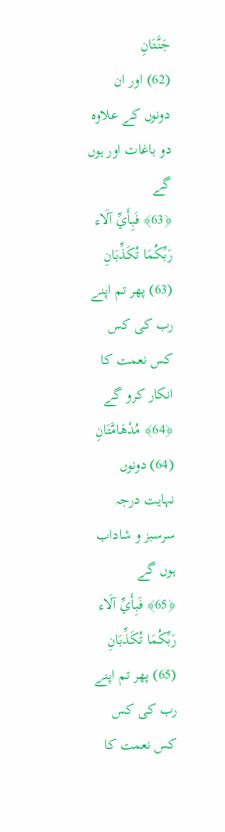جَنَّتَانِ
(62) اور ان دونوں کے علاوہ دو باغات اور ہوں گے
﴿63﴾ فَبِأَيِّ آلَاء رَبِّكُمَا تُكَذِّبَانِ
(63) پھر تم اپنے رب کی کس کس نعمت کا انکار کرو گے
﴿64﴾ مُدْهَامَّتَانِ
(64) دونوں نہایت درجہ سرسبز و شاداب ہوں گے
﴿65﴾ فَبِأَيِّ آلَاء رَبِّكُمَا تُكَذِّبَانِ
(65) پھر تم اپنے رب کی کس کس نعمت کا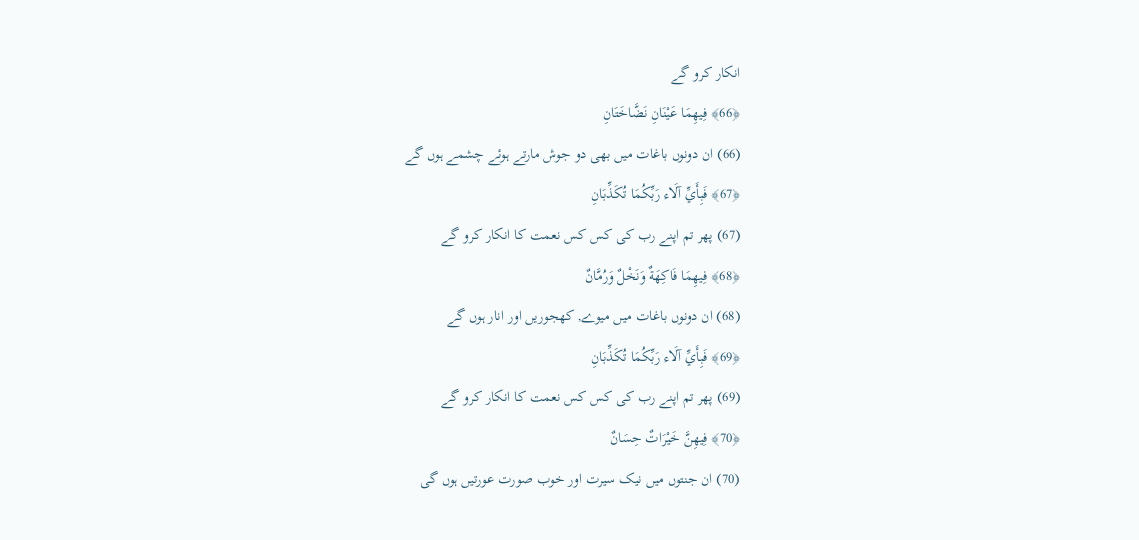انکار کرو گے
﴿66﴾ فِيهِمَا عَيْنَانِ نَضَّاخَتَانِ
(66) ان دونوں باغات میں بھی دو جوش مارتے ہوئے چشمے ہوں گے
﴿67﴾ فَبِأَيِّ آلَاء رَبِّكُمَا تُكَذِّبَانِ
(67) پھر تم اپنے رب کی کس کس نعمت کا انکار کرو گے
﴿68﴾ فِيهِمَا فَاكِهَةٌ وَنَخْلٌ وَرُمَّانٌ
(68) ان دونوں باغات میں میوے, کھجوریں اور انار ہوں گے
﴿69﴾ فَبِأَيِّ آلَاء رَبِّكُمَا تُكَذِّبَانِ
(69) پھر تم اپنے رب کی کس کس نعمت کا انکار کرو گے
﴿70﴾ فِيهِنَّ خَيْرَاتٌ حِسَانٌ
(70) ان جنتوں میں نیک سیرت اور خوب صورت عورتیں ہوں گی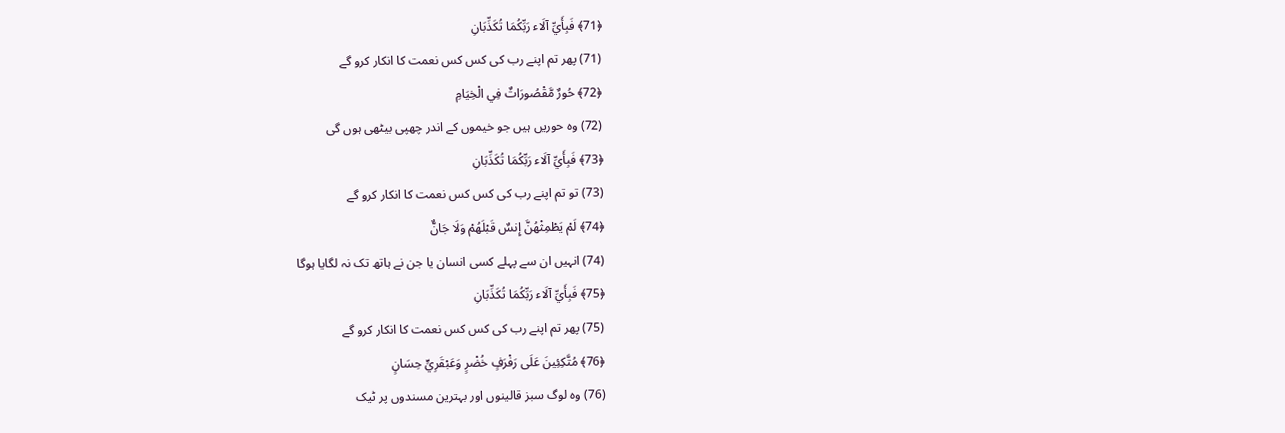﴿71﴾ فَبِأَيِّ آلَاء رَبِّكُمَا تُكَذِّبَانِ
(71) پھر تم اپنے رب کی کس کس نعمت کا انکار کرو گے
﴿72﴾ حُورٌ مَّقْصُورَاتٌ فِي الْخِيَامِ
(72) وہ حوریں ہیں جو خیموں کے اندر چھپی بیٹھی ہوں گی
﴿73﴾ فَبِأَيِّ آلَاء رَبِّكُمَا تُكَذِّبَانِ
(73) تو تم اپنے رب کی کس کس نعمت کا انکار کرو گے
﴿74﴾ لَمْ يَطْمِثْهُنَّ إِنسٌ قَبْلَهُمْ وَلَا جَانٌّ
(74) انہیں ان سے پہلے کسی انسان یا جن نے ہاتھ تک نہ لگایا ہوگا
﴿75﴾ فَبِأَيِّ آلَاء رَبِّكُمَا تُكَذِّبَانِ
(75) پھر تم اپنے رب کی کس کس نعمت کا انکار کرو گے
﴿76﴾ مُتَّكِئِينَ عَلَى رَفْرَفٍ خُضْرٍ وَعَبْقَرِيٍّ حِسَانٍ
(76) وہ لوگ سبز قالینوں اور بہترین مسندوں پر ٹیک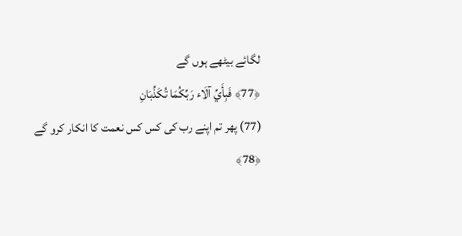لگائے بیٹھے ہوں گے
﴿77﴾ فَبِأَيِّ آلَاء رَبِّكُمَا تُكَذِّبَانِ
(77) پھر تم اپنے رب کی کس کس نعمت کا انکار کرو گے
﴿78﴾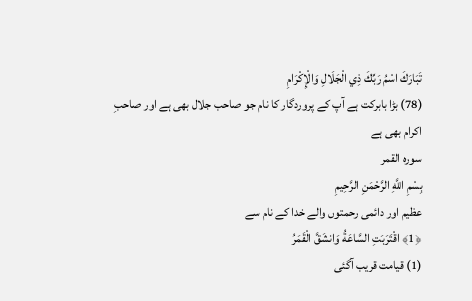تَبَارَكَ اسْمُ رَبِّكَ ذِي الْجَلَالِ وَالْإِكْرَامِ
(78) بڑا بابرکت ہے آپ کے پروردگار کا نام جو صاحب جلال بھی ہے اور صاحبِ اکرام بھی ہے
سوره القمر
بِسْمِ اللَّهِ الرَّحْمَنِ الرَّحِيمِ
عظیم اور دائمی رحمتوں والے خدا کے نام سے
﴿1﴾ اقْتَرَبَتِ السَّاعَةُ وَانشَقَّ الْقَمَرُ
(1) قیامت قریب آگئی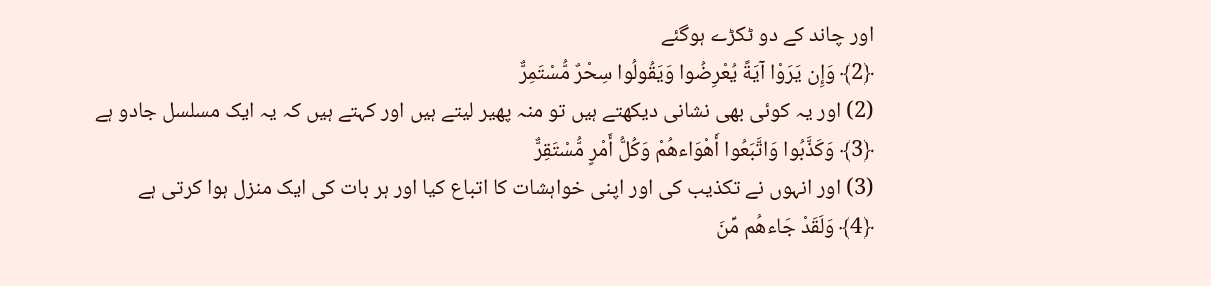اور چاند کے دو ٹکڑے ہوگئے
﴿2﴾ وَإِن يَرَوْا آيَةً يُعْرِضُوا وَيَقُولُوا سِحْرٌ مُّسْتَمِرٌّ
(2) اور یہ کوئی بھی نشانی دیکھتے ہیں تو منہ پھیر لیتے ہیں اور کہتے ہیں کہ یہ ایک مسلسل جادو ہے
﴿3﴾ وَكَذَّبُوا وَاتَّبَعُوا أَهْوَاءهُمْ وَكُلُّ أَمْرٍ مُّسْتَقِرٌّ
(3) اور انہوں نے تکذیب کی اور اپنی خواہشات کا اتباع کیا اور ہر بات کی ایک منزل ہوا کرتی ہے
﴿4﴾ وَلَقَدْ جَاءهُم مِّنَ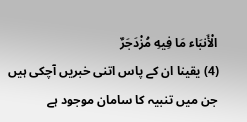الْأَنبَاء مَا فِيهِ مُزْدَجَرٌ
(4) یقینا ان کے پاس اتنی خبریں آچکی ہیں جن میں تنبیہ کا سامان موجود ہے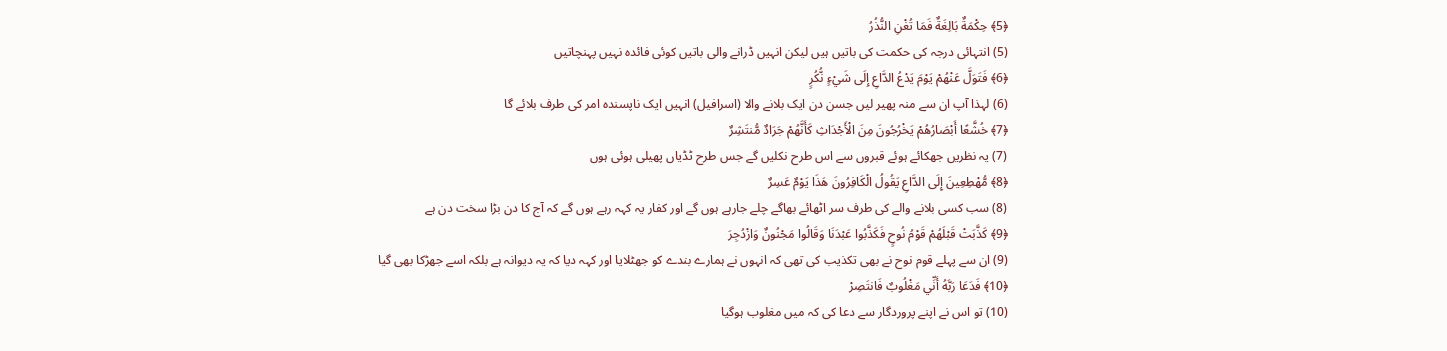﴿5﴾ حِكْمَةٌ بَالِغَةٌ فَمَا تُغْنِ النُّذُرُ
(5) انتہائی درجہ کی حکمت کی باتیں ہیں لیکن انہیں ڈرانے والی باتیں کوئی فائدہ نہیں پہنچاتیں
﴿6﴾ فَتَوَلَّ عَنْهُمْ يَوْمَ يَدْعُ الدَّاعِ إِلَى شَيْءٍ نُّكُرٍ
(6) لہذا آپ ان سے منہ پھیر لیں جسن دن ایک بلانے والا (اسرافیل) انہیں ایک ناپسندہ امر کی طرف بلائے گا
﴿7﴾ خُشَّعًا أَبْصَارُهُمْ يَخْرُجُونَ مِنَ الْأَجْدَاثِ كَأَنَّهُمْ جَرَادٌ مُّنتَشِرٌ
(7) یہ نظریں جھکائے ہوئے قبروں سے اس طرح نکلیں گے جس طرح ٹڈیاں پھیلی ہوئی ہوں
﴿8﴾ مُّهْطِعِينَ إِلَى الدَّاعِ يَقُولُ الْكَافِرُونَ هَذَا يَوْمٌ عَسِرٌ
(8) سب کسی بلانے والے کی طرف سر اٹھائے بھاگے چلے جارہے ہوں گے اور کفار یہ کہہ رہے ہوں گے کہ آج کا دن بڑا سخت دن ہے
﴿9﴾ كَذَّبَتْ قَبْلَهُمْ قَوْمُ نُوحٍ فَكَذَّبُوا عَبْدَنَا وَقَالُوا مَجْنُونٌ وَازْدُجِرَ
(9) ان سے پہلے قوم نوح نے بھی تکذیب کی تھی کہ انہوں نے ہمارے بندے کو جھٹلایا اور کہہ دیا کہ یہ دیوانہ ہے بلکہ اسے جھڑکا بھی گیا
﴿10﴾ فَدَعَا رَبَّهُ أَنِّي مَغْلُوبٌ فَانتَصِرْ
(10) تو اس نے اپنے پروردگار سے دعا کی کہ میں مغلوب ہوگیا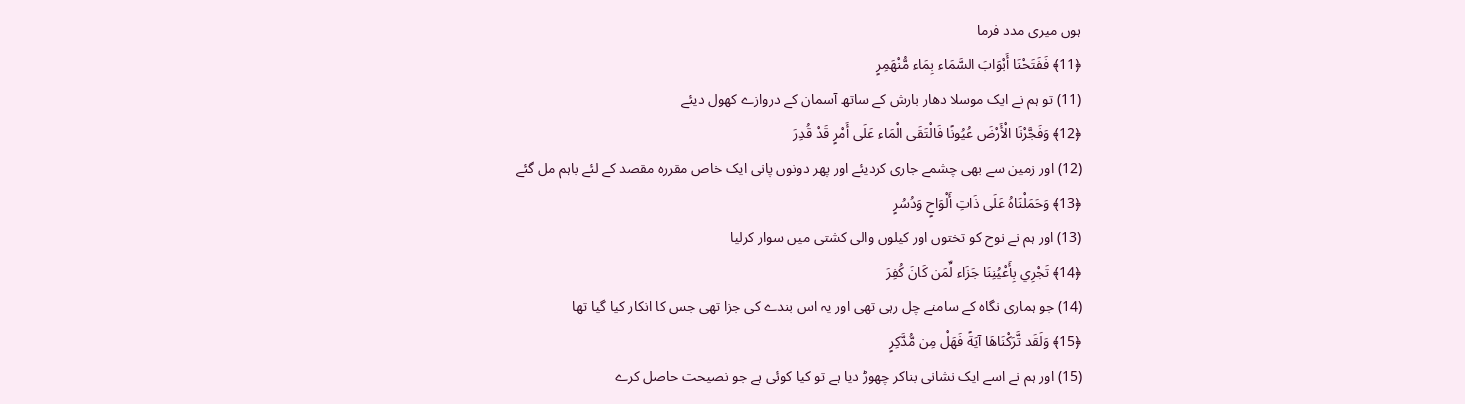ہوں میری مدد فرما
﴿11﴾ فَفَتَحْنَا أَبْوَابَ السَّمَاء بِمَاء مُّنْهَمِرٍ
(11) تو ہم نے ایک موسلا دھار بارش کے ساتھ آسمان کے دروازے کھول دیئے
﴿12﴾ وَفَجَّرْنَا الْأَرْضَ عُيُونًا فَالْتَقَى الْمَاء عَلَى أَمْرٍ قَدْ قُدِرَ
(12) اور زمین سے بھی چشمے جاری کردیئے اور پھر دونوں پانی ایک خاص مقررہ مقصد کے لئے باہم مل گئے
﴿13﴾ وَحَمَلْنَاهُ عَلَى ذَاتِ أَلْوَاحٍ وَدُسُرٍ
(13) اور ہم نے نوح کو تختوں اور کیلوں والی کشتی میں سوار کرلیا
﴿14﴾ تَجْرِي بِأَعْيُنِنَا جَزَاء لِّمَن كَانَ كُفِرَ
(14) جو ہماری نگاہ کے سامنے چل رہی تھی اور یہ اس بندے کی جزا تھی جس کا انکار کیا گیا تھا
﴿15﴾ وَلَقَد تَّرَكْنَاهَا آيَةً فَهَلْ مِن مُّدَّكِرٍ
(15) اور ہم نے اسے ایک نشانی بناکر چھوڑ دیا ہے تو کیا کوئی ہے جو نصیحت حاصل کرے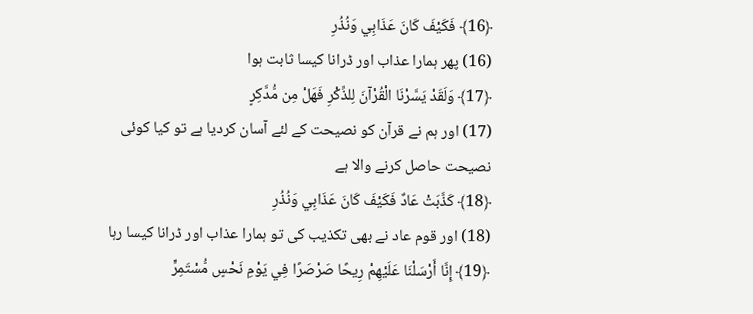﴿16﴾ فَكَيْفَ كَانَ عَذَابِي وَنُذُرِ
(16) پھر ہمارا عذاب اور ڈرانا کیسا ثابت ہوا
﴿17﴾ وَلَقَدْ يَسَّرْنَا الْقُرْآنَ لِلذِّكْرِ فَهَلْ مِن مُّدَّكِرٍ
(17) اور ہم نے قرآن کو نصیحت کے لئے آسان کردیا ہے تو کیا کوئی نصیحت حاصل کرنے والا ہے
﴿18﴾ كَذَّبَتْ عَادٌ فَكَيْفَ كَانَ عَذَابِي وَنُذُرِ
(18) اور قوم عاد نے بھی تکذیب کی تو ہمارا عذاب اور ڈرانا کیسا رہا
﴿19﴾ إِنَّا أَرْسَلْنَا عَلَيْهِمْ رِيحًا صَرْصَرًا فِي يَوْمِ نَحْسٍ مُّسْتَمِرٍّ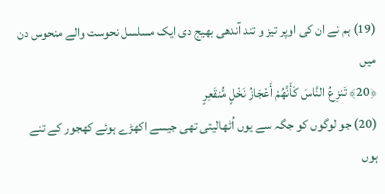(19) ہم نے ان کی اوپر تیز و تند آندھی بھیج دی ایک مسلسل نحوست والے منحوس دن میں
﴿20﴾ تَنزِعُ النَّاسَ كَأَنَّهُمْ أَعْجَازُ نَخْلٍ مُّنقَعِرٍ
(20) جو لوگوں کو جگہ سے یوں اُٹھالیتی تھی جیسے اکھڑے ہوئے کھجور کے تنے ہوں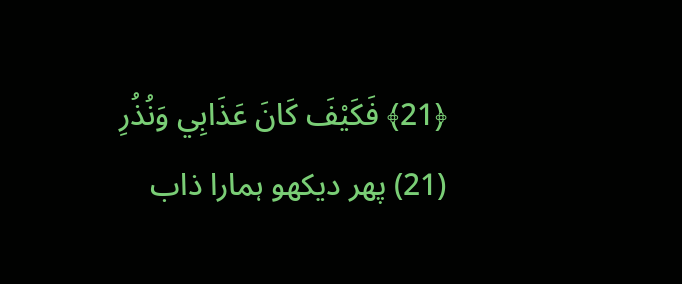﴿21﴾ فَكَيْفَ كَانَ عَذَابِي وَنُذُرِ
(21) پھر دیکھو ہمارا ذاب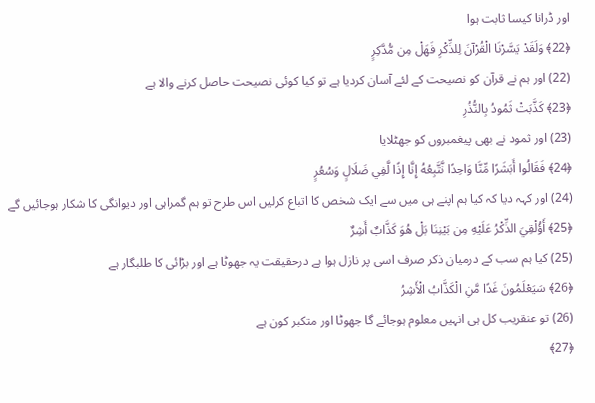اور ڈرانا کیسا ثابت ہوا
﴿22﴾ وَلَقَدْ يَسَّرْنَا الْقُرْآنَ لِلذِّكْرِ فَهَلْ مِن مُّدَّكِرٍ
(22) اور ہم نے قرآن کو نصیحت کے لئے آسان کردیا ہے تو کیا کوئی نصیحت حاصل کرنے والا ہے
﴿23﴾ كَذَّبَتْ ثَمُودُ بِالنُّذُرِ
(23) اور ثمود نے بھی پیغمبروں کو جھٹلایا
﴿24﴾ فَقَالُوا أَبَشَرًا مِّنَّا وَاحِدًا نَّتَّبِعُهُ إِنَّا إِذًا لَّفِي ضَلَالٍ وَسُعُرٍ
(24) اور کہہ دیا کہ کیا ہم اپنے ہی میں سے ایک شخص کا اتباع کرلیں اس طرح تو ہم گمراہی اور دیوانگی کا شکار ہوجائیں گے
﴿25﴾ أَؤُلْقِيَ الذِّكْرُ عَلَيْهِ مِن بَيْنِنَا بَلْ هُوَ كَذَّابٌ أَشِرٌ
(25) کیا ہم سب کے درمیان ذکر صرف اسی پر نازل ہوا ہے درحقیقت یہ جھوٹا ہے اور بڑائی کا طلبگار ہے
﴿26﴾ سَيَعْلَمُونَ غَدًا مَّنِ الْكَذَّابُ الْأَشِرُ
(26) تو عنقریب کل ہی انہیں معلوم ہوجائے گا جھوٹا اور متکبر کون ہے
﴿27﴾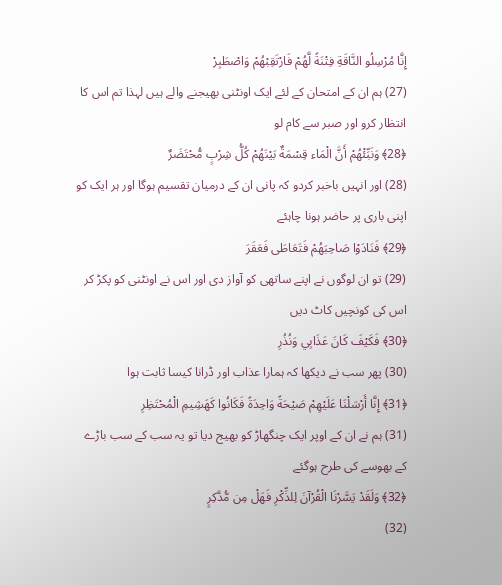إِنَّا مُرْسِلُو النَّاقَةِ فِتْنَةً لَّهُمْ فَارْتَقِبْهُمْ وَاصْطَبِرْ
(27) ہم ان کے امتحان کے لئے ایک اونٹنی بھیجنے والے ہیں لہذا تم اس کا انتظار کرو اور صبر سے کام لو
﴿28﴾ وَنَبِّئْهُمْ أَنَّ الْمَاء قِسْمَةٌ بَيْنَهُمْ كُلُّ شِرْبٍ مُّحْتَضَرٌ
(28) اور انہیں باخبر کردو کہ پانی ان کے درمیان تقسیم ہوگا اور ہر ایک کو اپنی باری پر حاضر ہونا چاہئے
﴿29﴾ فَنَادَوْا صَاحِبَهُمْ فَتَعَاطَى فَعَقَرَ
(29) تو ان لوگوں نے اپنے ساتھی کو آواز دی اور اس نے اونٹنی کو پکڑ کر اس کی کونچیں کاٹ دیں
﴿30﴾ فَكَيْفَ كَانَ عَذَابِي وَنُذُرِ
(30) پھر سب نے دیکھا کہ ہمارا عذاب اور ڈرانا کیسا ثابت ہوا
﴿31﴾ إِنَّا أَرْسَلْنَا عَلَيْهِمْ صَيْحَةً وَاحِدَةً فَكَانُوا كَهَشِيمِ الْمُحْتَظِرِ
(31) ہم نے ان کے اوپر ایک چنگھاڑ کو بھیج دیا تو یہ سب کے سب باڑے کے بھوسے کی طرح ہوگئے
﴿32﴾ وَلَقَدْ يَسَّرْنَا الْقُرْآنَ لِلذِّكْرِ فَهَلْ مِن مُّدَّكِرٍ
(32)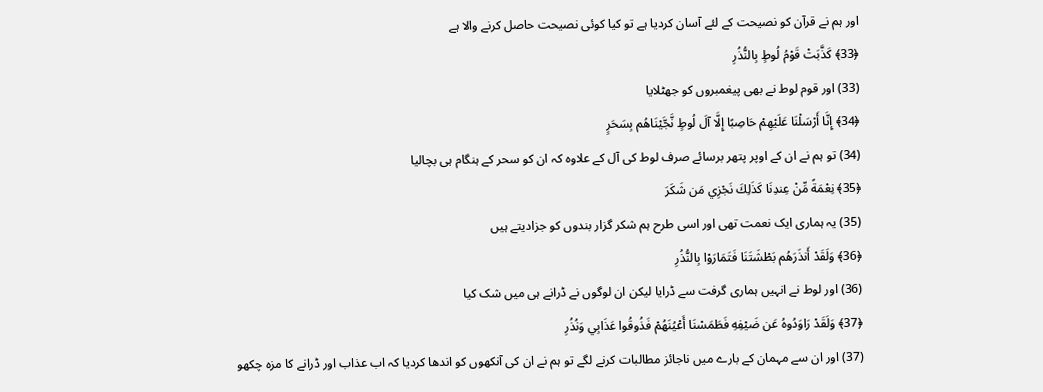اور ہم نے قرآن کو نصیحت کے لئے آسان کردیا ہے تو کیا کوئی نصیحت حاصل کرنے والا ہے
﴿33﴾ كَذَّبَتْ قَوْمُ لُوطٍ بِالنُّذُرِ
(33) اور قوم لوط نے بھی پیغمبروں کو جھٹلایا
﴿34﴾ إِنَّا أَرْسَلْنَا عَلَيْهِمْ حَاصِبًا إِلَّا آلَ لُوطٍ نَّجَّيْنَاهُم بِسَحَرٍ
(34) تو ہم نے ان کے اوپر پتھر برسائے صرف لوط کی آل کے علاوہ کہ ان کو سحر کے ہنگام ہی بچالیا
﴿35﴾ نِعْمَةً مِّنْ عِندِنَا كَذَلِكَ نَجْزِي مَن شَكَرَ
(35) یہ ہماری ایک نعمت تھی اور اسی طرح ہم شکر گزار بندوں کو جزادیتے ہیں
﴿36﴾ وَلَقَدْ أَنذَرَهُم بَطْشَتَنَا فَتَمَارَوْا بِالنُّذُرِ
(36) اور لوط نے انہیں ہماری گرفت سے ڈرایا لیکن ان لوگوں نے ڈرانے ہی میں شک کیا
﴿37﴾ وَلَقَدْ رَاوَدُوهُ عَن ضَيْفِهِ فَطَمَسْنَا أَعْيُنَهُمْ فَذُوقُوا عَذَابِي وَنُذُرِ
(37) اور ان سے مہمان کے بارے میں ناجائز مطالبات کرنے لگے تو ہم نے ان کی آنکھوں کو اندھا کردیا کہ اب عذاب اور ڈرانے کا مزہ چکھو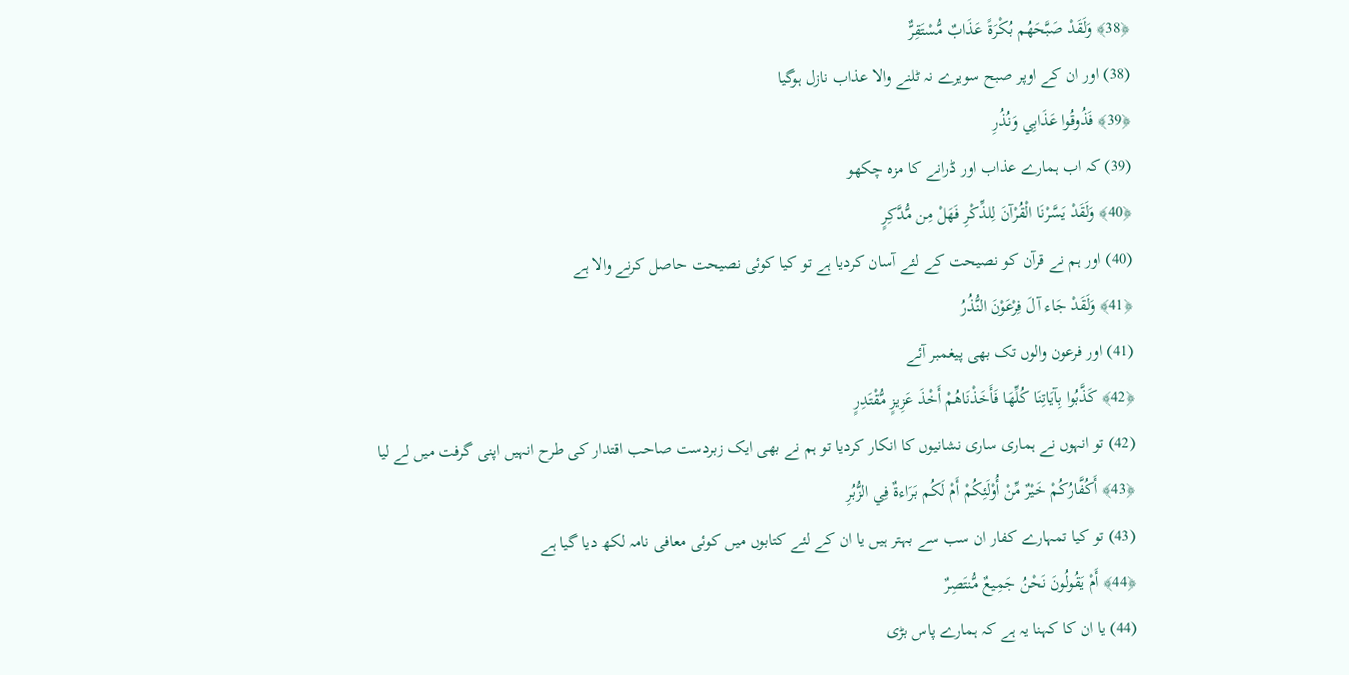﴿38﴾ وَلَقَدْ صَبَّحَهُم بُكْرَةً عَذَابٌ مُّسْتَقِرٌّ
(38) اور ان کے اوپر صبح سویرے نہ ٹلنے والا عذاب نازل ہوگیا
﴿39﴾ فَذُوقُوا عَذَابِي وَنُذُرِ
(39) کہ اب ہمارے عذاب اور ڈرانے کا مزہ چکھو
﴿40﴾ وَلَقَدْ يَسَّرْنَا الْقُرْآنَ لِلذِّكْرِ فَهَلْ مِن مُّدَّكِرٍ
(40) اور ہم نے قرآن کو نصیحت کے لئے آسان کردیا ہے تو کیا کوئی نصیحت حاصل کرنے والا ہے
﴿41﴾ وَلَقَدْ جَاء آلَ فِرْعَوْنَ النُّذُرُ
(41) اور فرعون والوں تک بھی پیغمبر آئے
﴿42﴾ كَذَّبُوا بِآيَاتِنَا كُلِّهَا فَأَخَذْنَاهُمْ أَخْذَ عَزِيزٍ مُّقْتَدِرٍ
(42) تو انہوں نے ہماری ساری نشانیوں کا انکار کردیا تو ہم نے بھی ایک زبردست صاحب اقتدار کی طرح انہیں اپنی گرفت میں لے لیا
﴿43﴾ أَكُفَّارُكُمْ خَيْرٌ مِّنْ أُوْلَئِكُمْ أَمْ لَكُم بَرَاءةٌ فِي الزُّبُرِ
(43) تو کیا تمہارے کفار ان سب سے بہتر ہیں یا ان کے لئے کتابوں میں کوئی معافی نامہ لکھ دیا گیا ہے
﴿44﴾ أَمْ يَقُولُونَ نَحْنُ جَمِيعٌ مُّنتَصِرٌ
(44) یا ان کا کہنا یہ ہے کہ ہمارے پاس بڑی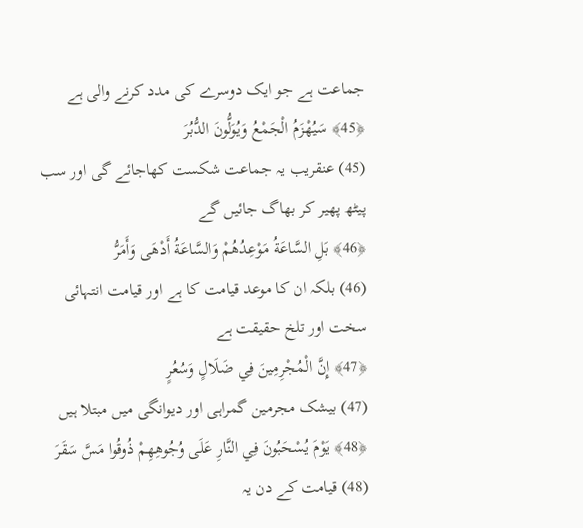جماعت ہے جو ایک دوسرے کی مدد کرنے والی ہے
﴿45﴾ سَيُهْزَمُ الْجَمْعُ وَيُوَلُّونَ الدُّبُرَ
(45) عنقریب یہ جماعت شکست کھاجائے گی اور سب پیٹھ پھیر کر بھاگ جائیں گے
﴿46﴾ بَلِ السَّاعَةُ مَوْعِدُهُمْ وَالسَّاعَةُ أَدْهَى وَأَمَرُّ
(46) بلکہ ان کا موعد قیامت کا ہے اور قیامت انتہائی سخت اور تلخ حقیقت ہے
﴿47﴾ إِنَّ الْمُجْرِمِينَ فِي ضَلَالٍ وَسُعُرٍ
(47) بیشک مجرمین گمراہی اور دیوانگی میں مبتلا ہیں
﴿48﴾ يَوْمَ يُسْحَبُونَ فِي النَّارِ عَلَى وُجُوهِهِمْ ذُوقُوا مَسَّ سَقَرَ
(48) قیامت کے دن یہ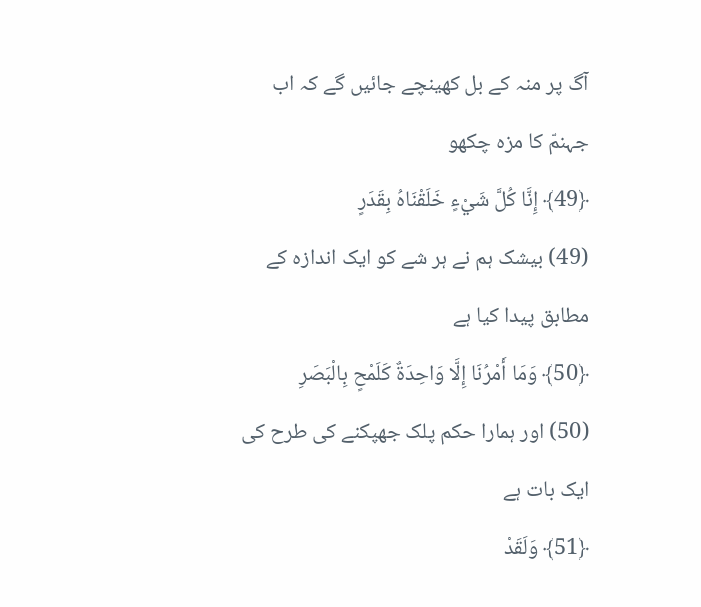آگ پر منہ کے بل کھینچے جائیں گے کہ اب جہنمّ کا مزہ چکھو
﴿49﴾ إِنَّا كُلَّ شَيْءٍ خَلَقْنَاهُ بِقَدَرٍ
(49) بیشک ہم نے ہر شے کو ایک اندازہ کے مطابق پیدا کیا ہے
﴿50﴾ وَمَا أَمْرُنَا إِلَّا وَاحِدَةٌ كَلَمْحٍ بِالْبَصَرِ
(50) اور ہمارا حکم پلک جھپکنے کی طرح کی ایک بات ہے
﴿51﴾ وَلَقَدْ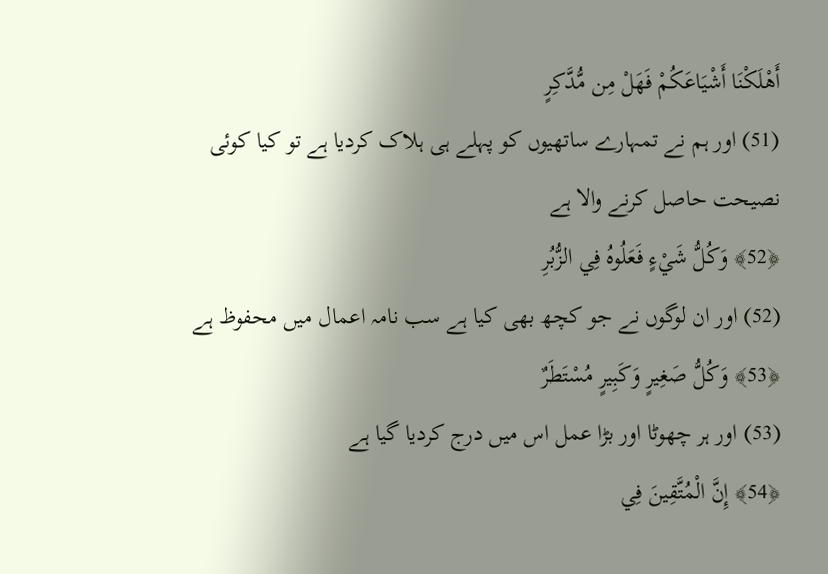أَهْلَكْنَا أَشْيَاعَكُمْ فَهَلْ مِن مُّدَّكِرٍ
(51) اور ہم نے تمہارے ساتھیوں کو پہلے ہی ہلاک کردیا ہے تو کیا کوئی نصیحت حاصل کرنے والا ہے
﴿52﴾ وَكُلُّ شَيْءٍ فَعَلُوهُ فِي الزُّبُرِ
(52) اور ان لوگوں نے جو کچھ بھی کیا ہے سب نامہ اعمال میں محفوظ ہے
﴿53﴾ وَكُلُّ صَغِيرٍ وَكَبِيرٍ مُسْتَطَرٌ
(53) اور ہر چھوٹا اور بڑا عمل اس میں درج کردیا گیا ہے
﴿54﴾ إِنَّ الْمُتَّقِينَ فِي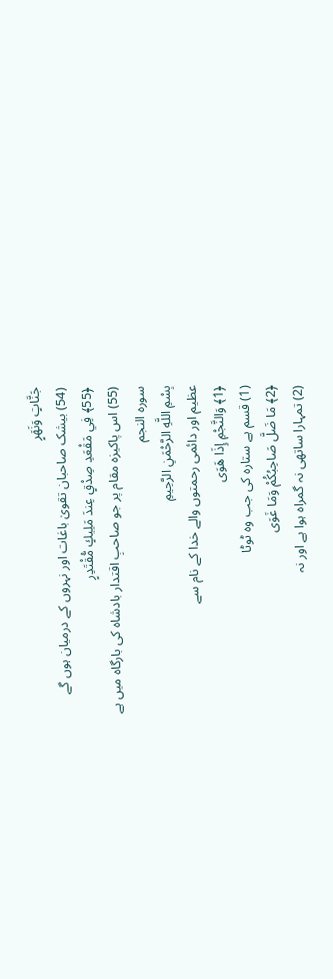جَنَّاتٍ وَنَهَرٍ
(54) بیشک صاحبان تقویٰ باغات اور نہروں کے درمیان ہوں گے
﴿55﴾ فِي مَقْعَدِ صِدْقٍ عِندَ مَلِيكٍ مُّقْتَدِرٍ
(55) اس پاکیزہ مقام پر جو صاحبِ اقتدار بادشاہ کی بارگاہ میں ہے
سوره النجم
بِسْمِ اللَّهِ الرَّحْمَنِ الرَّحِيمِ
عظیم اور دائمی رحمتوں والے خدا کے نام سے
﴿1﴾ وَالنَّجْمِ إِذَا هَوَى
(1) قسم ہے ستارہ کی جب وہ ٹوٹا
﴿2﴾ مَا ضَلَّ صَاحِبُكُمْ وَمَا غَوَى
(2) تمہارا ساتھی نہ گمراہ ہوا ہے اور نہ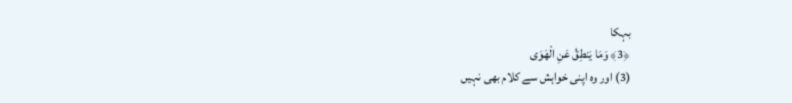بہکا
﴿3﴾ وَمَا يَنطِقُ عَنِ الْهَوَى
(3) اور وہ اپنی خواہش سے کلام بھی نہیں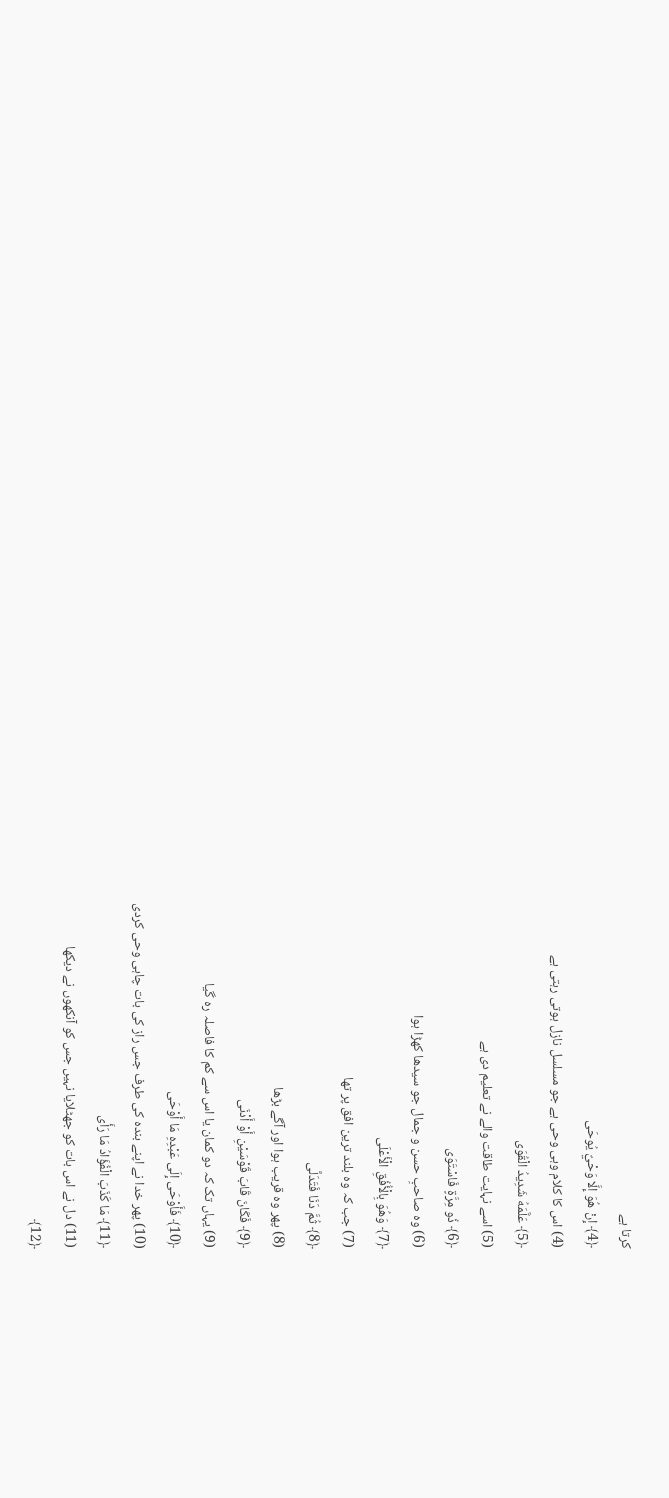کرتا ہے
﴿4﴾ إِنْ هُوَ إِلَّا وَحْيٌ يُوحَى
(4) اس کا کلام وہی وحی ہے جو مسلسل نازل ہوتی رہتی ہے
﴿5﴾ عَلَّمَهُ شَدِيدُ الْقُوَى
(5) اسے نہایت طاقت والے نے تعلیم دی ہے
﴿6﴾ ذُو مِرَّةٍ فَاسْتَوَى
(6) وہ صاحبِ حسن و جمال جو سیدھا کھڑا ہوا
﴿7﴾ وَهُوَ بِالْأُفُقِ الْأَعْلَى
(7) جب کہ وہ بلند ترین افق پر تھا
﴿8﴾ ثُمَّ دَنَا فَتَدَلَّى
(8) پھر وہ قریب ہوا اور آگے بڑھا
﴿9﴾ فَكَانَ قَابَ قَوْسَيْنِ أَوْ أَدْنَى
(9) یہاں تک کہ دو کمان یا اس سے کم کا فاصلہ رہ گیا
﴿10﴾ فَأَوْحَى إِلَى عَبْدِهِ مَا أَوْحَى
(10) پھر خدا نے اپنے بندہ کی طرف جس راز کی بات چاہی وحی کردی
﴿11﴾ مَا كَذَبَ الْفُؤَادُ مَا رَأَى
(11) دل نے اس بات کو جھٹلایا نہیں جس کو آنکھوں نے دیکھا
﴿12﴾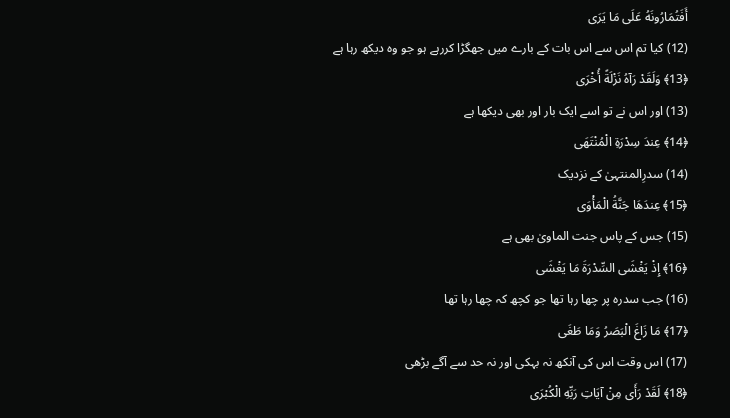أَفَتُمَارُونَهُ عَلَى مَا يَرَى
(12) کیا تم اس سے اس بات کے بارے میں جھگڑا کررہے ہو جو وہ دیکھ رہا ہے
﴿13﴾ وَلَقَدْ رَآهُ نَزْلَةً أُخْرَى
(13) اور اس نے تو اسے ایک بار اور بھی دیکھا ہے
﴿14﴾ عِندَ سِدْرَةِ الْمُنْتَهَى
(14) سدرِالمنتہیٰ کے نزدیک
﴿15﴾ عِندَهَا جَنَّةُ الْمَأْوَى
(15) جس کے پاس جنت الماویٰ بھی ہے
﴿16﴾ إِذْ يَغْشَى السِّدْرَةَ مَا يَغْشَى
(16) جب سدرہ پر چھا رہا تھا جو کچھ کہ چھا رہا تھا
﴿17﴾ مَا زَاغَ الْبَصَرُ وَمَا طَغَى
(17) اس وقت اس کی آنکھ نہ بہکی اور نہ حد سے آگے بڑھی
﴿18﴾ لَقَدْ رَأَى مِنْ آيَاتِ رَبِّهِ الْكُبْرَى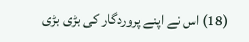(18) اس نے اپنے پروردگار کی بڑی بڑی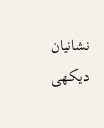نشانیان دیکھی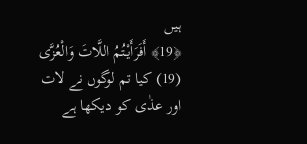ہیں
﴿19﴾ أَفَرَأَيْتُمُ اللَّاتَ وَالْعُزَّى
(19) کیا تم لوگوں نے لات اور عذٰی کو دیکھا ہے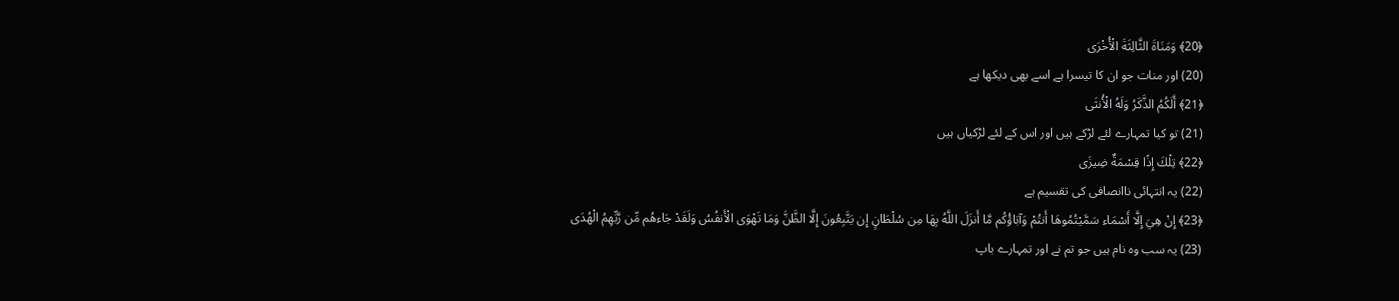﴿20﴾ وَمَنَاةَ الثَّالِثَةَ الْأُخْرَى
(20) اور منات جو ان کا تیسرا ہے اسے بھی دیکھا ہے
﴿21﴾ أَلَكُمُ الذَّكَرُ وَلَهُ الْأُنثَى
(21) تو کیا تمہارے لئے لڑکے ہیں اور اس کے لئے لڑکیاں ہیں
﴿22﴾ تِلْكَ إِذًا قِسْمَةٌ ضِيزَى
(22) یہ انتہائی ناانصافی کی تقسیم ہے
﴿23﴾ إِنْ هِيَ إِلَّا أَسْمَاء سَمَّيْتُمُوهَا أَنتُمْ وَآبَاؤُكُم مَّا أَنزَلَ اللَّهُ بِهَا مِن سُلْطَانٍ إِن يَتَّبِعُونَ إِلَّا الظَّنَّ وَمَا تَهْوَى الْأَنفُسُ وَلَقَدْ جَاءهُم مِّن رَّبِّهِمُ الْهُدَى
(23) یہ سب وہ نام ہیں جو تم نے اور تمہارے باپ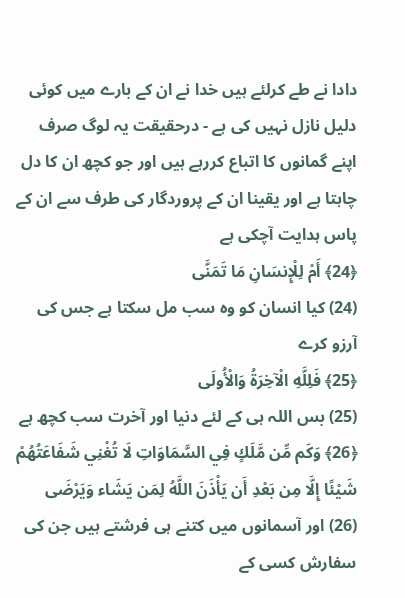دادا نے طے کرلئے ہیں خدا نے ان کے بارے میں کوئی دلیل نازل نہیں کی ہے - درحقیقت یہ لوگ صرف اپنے گمانوں کا اتباع کررہے ہیں اور جو کچھ ان کا دل چاہتا ہے اور یقینا ان کے پروردگار کی طرف سے ان کے پاس ہدایت آچکی ہے
﴿24﴾ أَمْ لِلْإِنسَانِ مَا تَمَنَّى
(24) کیا انسان کو وہ سب مل سکتا ہے جس کی آرزو کرے
﴿25﴾ فَلِلَّهِ الْآخِرَةُ وَالْأُولَى
(25) بس اللہ ہی کے لئے دنیا اور آخرت سب کچھ ہے
﴿26﴾ وَكَم مِّن مَّلَكٍ فِي السَّمَاوَاتِ لَا تُغْنِي شَفَاعَتُهُمْ شَيْئًا إِلَّا مِن بَعْدِ أَن يَأْذَنَ اللَّهُ لِمَن يَشَاء وَيَرْضَى
(26) اور آسمانوں میں کتنے ہی فرشتے ہیں جن کی سفارش کسی کے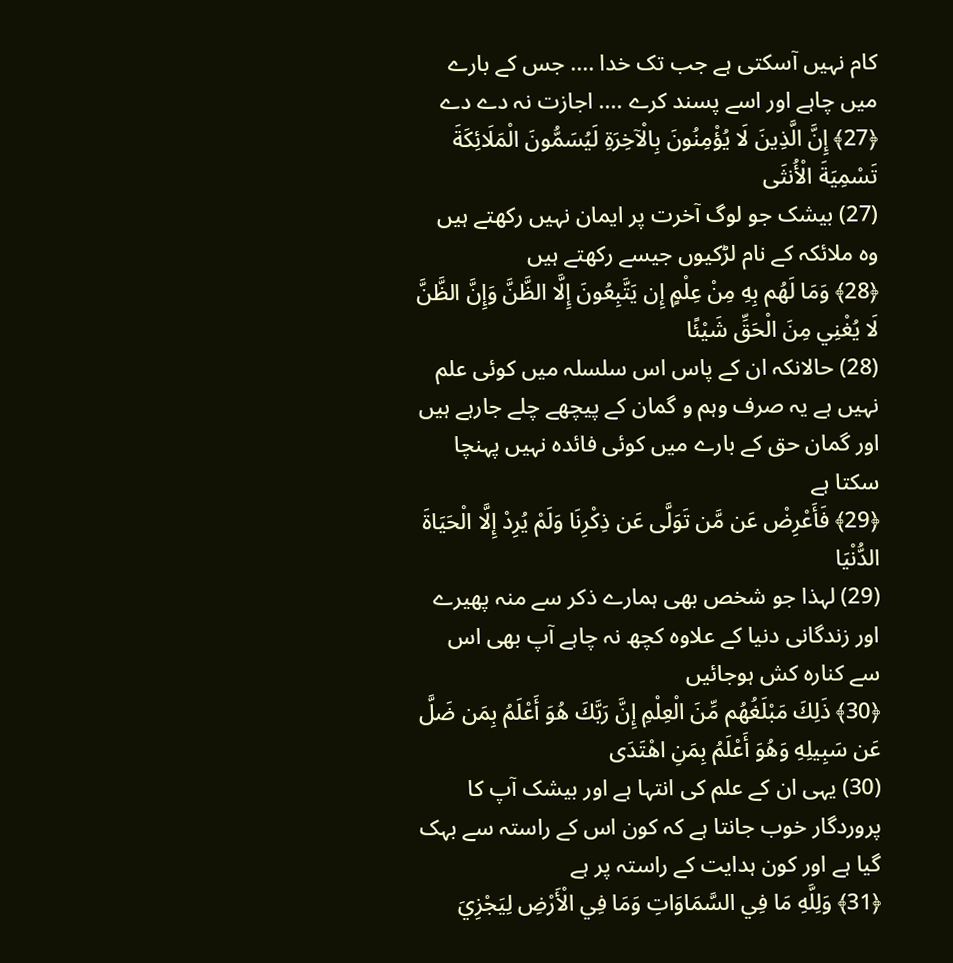کام نہیں آسکتی ہے جب تک خدا .... جس کے بارے میں چاہے اور اسے پسند کرے .... اجازت نہ دے دے
﴿27﴾ إِنَّ الَّذِينَ لَا يُؤْمِنُونَ بِالْآخِرَةِ لَيُسَمُّونَ الْمَلَائِكَةَ تَسْمِيَةَ الْأُنثَى
(27) بیشک جو لوگ آخرت پر ایمان نہیں رکھتے ہیں وہ ملائکہ کے نام لڑکیوں جیسے رکھتے ہیں
﴿28﴾ وَمَا لَهُم بِهِ مِنْ عِلْمٍ إِن يَتَّبِعُونَ إِلَّا الظَّنَّ وَإِنَّ الظَّنَّ لَا يُغْنِي مِنَ الْحَقِّ شَيْئًا
(28) حالانکہ ان کے پاس اس سلسلہ میں کوئی علم نہیں ہے یہ صرف وہم و گمان کے پیچھے چلے جارہے ہیں اور گمان حق کے بارے میں کوئی فائدہ نہیں پہنچا سکتا ہے
﴿29﴾ فَأَعْرِضْ عَن مَّن تَوَلَّى عَن ذِكْرِنَا وَلَمْ يُرِدْ إِلَّا الْحَيَاةَ الدُّنْيَا
(29) لہذا جو شخص بھی ہمارے ذکر سے منہ پھیرے اور زندگانی دنیا کے علاوہ کچھ نہ چاہے آپ بھی اس سے کنارہ کش ہوجائیں
﴿30﴾ ذَلِكَ مَبْلَغُهُم مِّنَ الْعِلْمِ إِنَّ رَبَّكَ هُوَ أَعْلَمُ بِمَن ضَلَّ عَن سَبِيلِهِ وَهُوَ أَعْلَمُ بِمَنِ اهْتَدَى
(30) یہی ان کے علم کی انتہا ہے اور بیشک آپ کا پروردگار خوب جانتا ہے کہ کون اس کے راستہ سے بہک گیا ہے اور کون ہدایت کے راستہ پر ہے
﴿31﴾ وَلِلَّهِ مَا فِي السَّمَاوَاتِ وَمَا فِي الْأَرْضِ لِيَجْزِيَ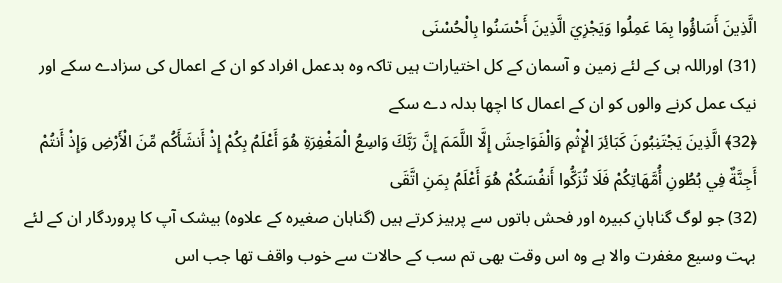الَّذِينَ أَسَاؤُوا بِمَا عَمِلُوا وَيَجْزِيَ الَّذِينَ أَحْسَنُوا بِالْحُسْنَى
(31) اوراللہ ہی کے لئے زمین و آسمان کے کل اختیارات ہیں تاکہ وہ بدعمل افراد کو ان کے اعمال کی سزادے سکے اور نیک عمل کرنے والوں کو ان کے اعمال کا اچھا بدلہ دے سکے
﴿32﴾ الَّذِينَ يَجْتَنِبُونَ كَبَائِرَ الْإِثْمِ وَالْفَوَاحِشَ إِلَّا اللَّمَمَ إِنَّ رَبَّكَ وَاسِعُ الْمَغْفِرَةِ هُوَ أَعْلَمُ بِكُمْ إِذْ أَنشَأَكُم مِّنَ الْأَرْضِ وَإِذْ أَنتُمْ أَجِنَّةٌ فِي بُطُونِ أُمَّهَاتِكُمْ فَلَا تُزَكُّوا أَنفُسَكُمْ هُوَ أَعْلَمُ بِمَنِ اتَّقَى
(32) جو لوگ گناہانِ کبیرہ اور فحش باتوں سے پرہیز کرتے ہیں (گناہان صغیرہ کے علاوہ) بیشک آپ کا پروردگار ان کے لئے بہت وسیع مغفرت والا ہے وہ اس وقت بھی تم سب کے حالات سے خوب واقف تھا جب اس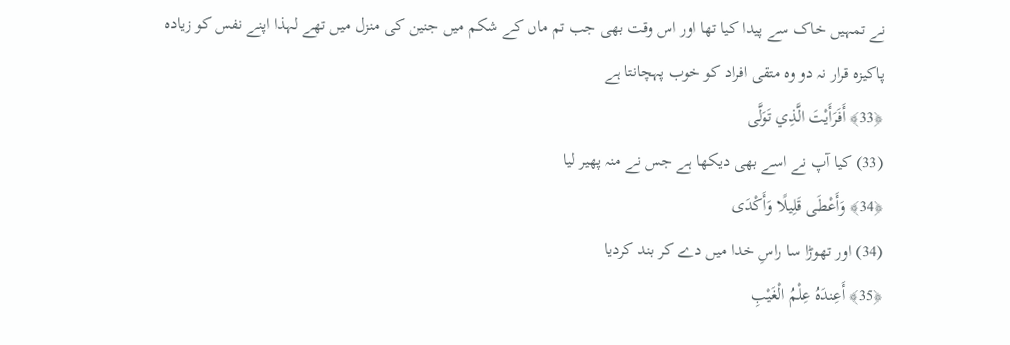نے تمہیں خاک سے پیدا کیا تھا اور اس وقت بھی جب تم ماں کے شکم میں جنین کی منزل میں تھے لہذا اپنے نفس کو زیادہ پاکیزہ قرار نہ دو وہ متقی افراد کو خوب پہچانتا ہے
﴿33﴾ أَفَرَأَيْتَ الَّذِي تَوَلَّى
(33) کیا آپ نے اسے بھی دیکھا ہے جس نے منہ پھیر لیا
﴿34﴾ وَأَعْطَى قَلِيلًا وَأَكْدَى
(34) اور تھوڑا سا راسِ خدا میں دے کر بند کردیا
﴿35﴾ أَعِندَهُ عِلْمُ الْغَيْبِ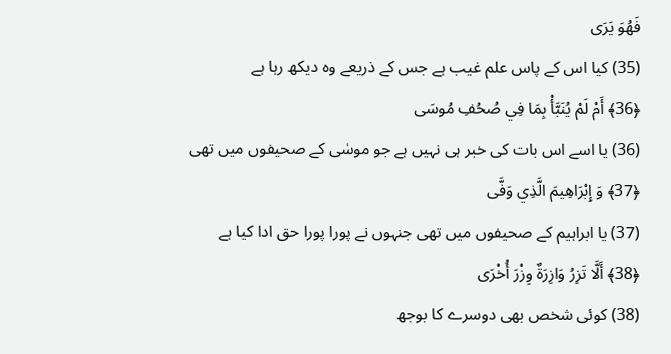فَهُوَ يَرَى
(35) کیا اس کے پاس علم غیب ہے جس کے ذریعے وہ دیکھ رہا ہے
﴿36﴾ أَمْ لَمْ يُنَبَّأْ بِمَا فِي صُحُفِ مُوسَى
(36) یا اسے اس بات کی خبر ہی نہیں ہے جو موسٰی کے صحیفوں میں تھی
﴿37﴾ وَ إِبْرَاهِيمَ الَّذِي وَفَّى
(37) یا ابراہیم کے صحیفوں میں تھی جنہوں نے پورا پورا حق ادا کیا ہے
﴿38﴾ أَلَّا تَزِرُ وَازِرَةٌ وِزْرَ أُخْرَى
(38) کوئی شخص بھی دوسرے کا بوجھ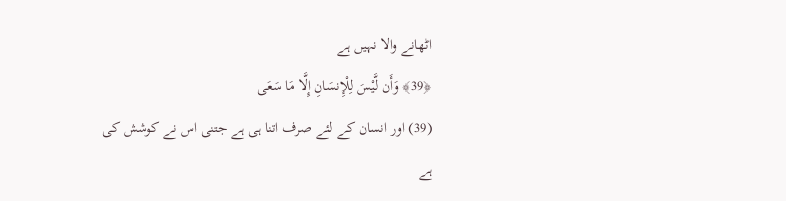اٹھانے والا نہیں ہے
﴿39﴾ وَأَن لَّيْسَ لِلْإِنسَانِ إِلَّا مَا سَعَى
(39) اور انسان کے لئے صرف اتنا ہی ہے جتنی اس نے کوشش کی ہے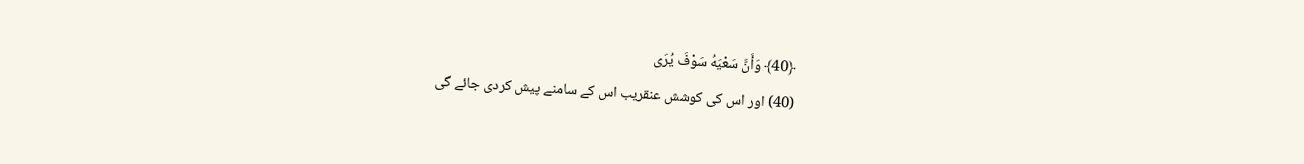﴿40﴾ وَأَنَّ سَعْيَهُ سَوْفَ يُرَى
(40) اور اس کی کوشش عنقریب اس کے سامنے پیش کردی جائے گی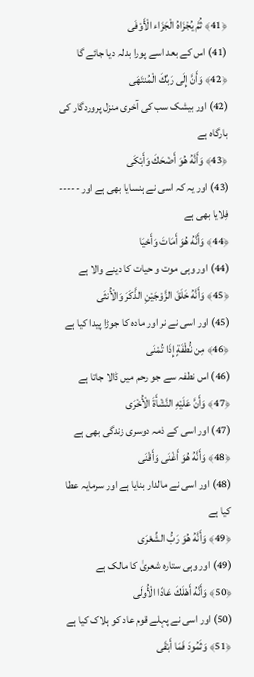﴿41﴾ ثُمَّ يُجْزَاهُ الْجَزَاء الْأَوْفَى
(41) اس کے بعد اسے پورا بدلہ دیا جائے گا
﴿42﴾ وَأَنَّ إِلَى رَبِّكَ الْمُنتَهَى
(42) اور بیشک سب کی آخری منزل پروردگار کی بارگاہ ہے
﴿43﴾ وَأَنَّهُ هُوَ أَضْحَكَ وَأَبْكَى
(43) اور یہ کہ اسی نے ہنسایا بھی ہے اور ----- فِلایا بھی ہے
﴿44﴾ وَأَنَّهُ هُوَ أَمَاتَ وَأَحْيَا
(44) اور وہی موت و حیات کا دینے والا ہے
﴿45﴾ وَأَنَّهُ خَلَقَ الزَّوْجَيْنِ الذَّكَرَ وَالْأُنثَى
(45) اور اسی نے نر اور مادہ کا جوڑا پیدا کیا ہے
﴿46﴾ مِن نُّطْفَةٍ إِذَا تُمْنَى
(46) اس نطفہ سے جو رحم میں ڈالا جاتا ہے
﴿47﴾ وَأَنَّ عَلَيْهِ النَّشْأَةَ الْأُخْرَى
(47) اور اسی کے ذمہ دوسری زندگی بھی ہے
﴿48﴾ وَأَنَّهُ هُوَ أَغْنَى وَأَقْنَى
(48) اور اسی نے مالدار بنایا ہے اور سرمایہ عطا کیا ہے
﴿49﴾ وَأَنَّهُ هُوَ رَبُّ الشِّعْرَى
(49) اور وہی ستارہ شعریٰ کا مالک ہے
﴿50﴾ وَأَنَّهُ أَهْلَكَ عَادًا الْأُولَى
(50) اور اسی نے پہلے قوم عاد کو ہلاک کیا ہے
﴿51﴾ وَثَمُودَ فَمَا أَبْقَى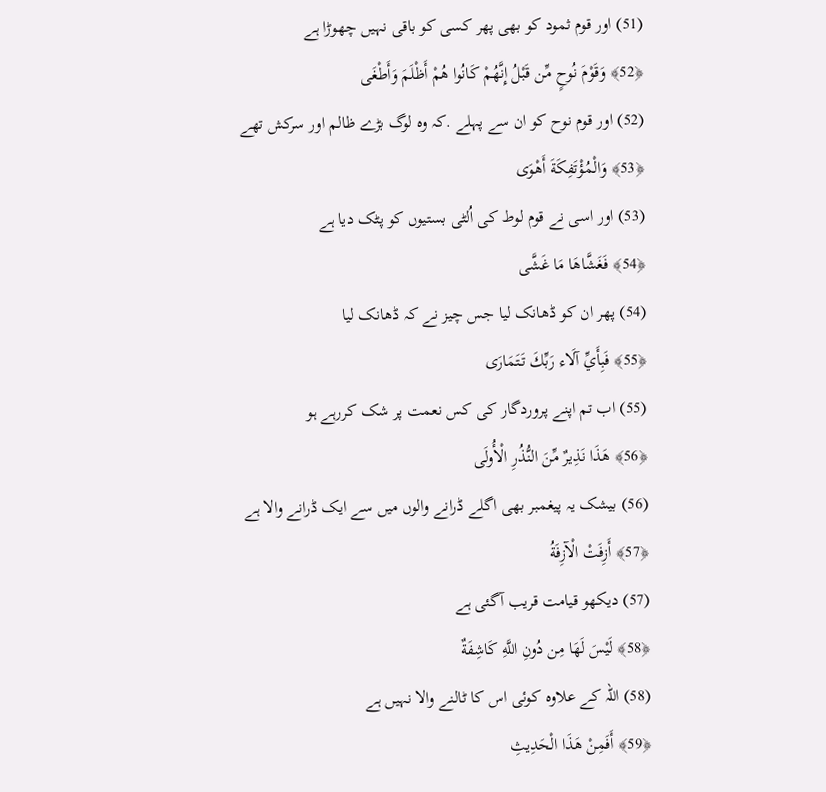(51) اور قوم ثمود کو بھی پھر کسی کو باقی نہیں چھوڑا ہے
﴿52﴾ وَقَوْمَ نُوحٍ مِّن قَبْلُ إِنَّهُمْ كَانُوا هُمْ أَظْلَمَ وَأَطْغَى
(52) اور قوم نوح کو ان سے پہلے .کہ وہ لوگ بڑے ظالم اور سرکش تھے
﴿53﴾ وَالْمُؤْتَفِكَةَ أَهْوَى
(53) اور اسی نے قوم لوط کی اُلٹی بستیوں کو پٹک دیا ہے
﴿54﴾ فَغَشَّاهَا مَا غَشَّى
(54) پھر ان کو ڈھانک لیا جس چیز نے کہ ڈھانک لیا
﴿55﴾ فَبِأَيِّ آلَاء رَبِّكَ تَتَمَارَى
(55) اب تم اپنے پروردگار کی کس نعمت پر شک کررہے ہو
﴿56﴾ هَذَا نَذِيرٌ مِّنَ النُّذُرِ الْأُولَى
(56) بیشک یہ پیغمبر بھی اگلے ڈرانے والوں میں سے ایک ڈرانے والا ہے
﴿57﴾ أَزِفَتْ الْآزِفَةُ
(57) دیکھو قیامت قریب آگئی ہے
﴿58﴾ لَيْسَ لَهَا مِن دُونِ اللَّهِ كَاشِفَةٌ
(58) اللہ کے علاوہ کوئی اس کا ٹالنے والا نہیں ہے
﴿59﴾ أَفَمِنْ هَذَا الْحَدِيثِ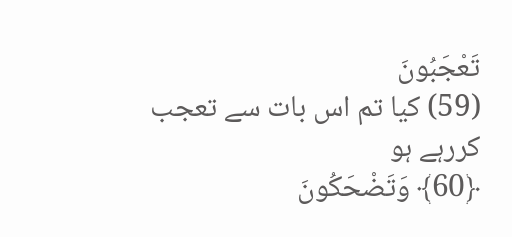تَعْجَبُونَ
(59) کیا تم اس بات سے تعجب کررہے ہو
﴿60﴾ وَتَضْحَكُونَ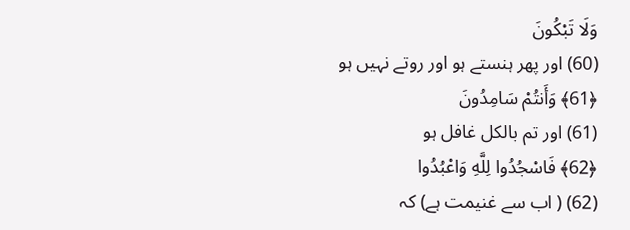وَلَا تَبْكُونَ
(60) اور پھر ہنستے ہو اور روتے نہیں ہو
﴿61﴾ وَأَنتُمْ سَامِدُونَ
(61) اور تم بالکل غافل ہو
﴿62﴾ فَاسْجُدُوا لِلَّهِ وَاعْبُدُوا
(62) ( اب سے غنیمت ہے) کہ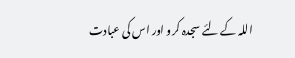اللہ کے لئے سجدہ کرو اور اس کی عبادت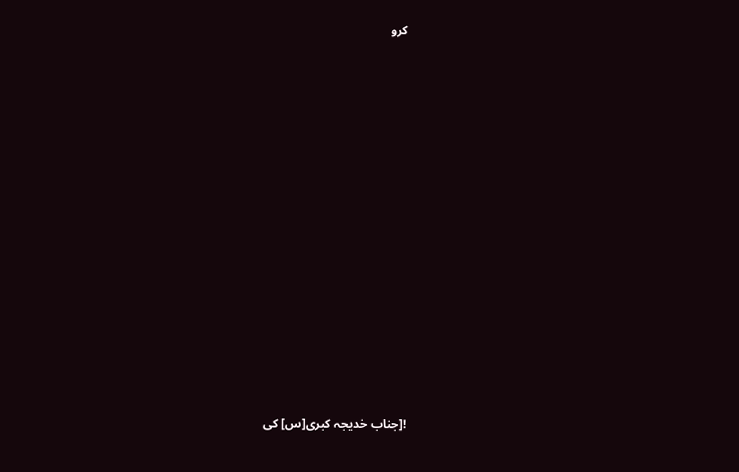کرو




















![جناب خدیجہ کبری[س] کی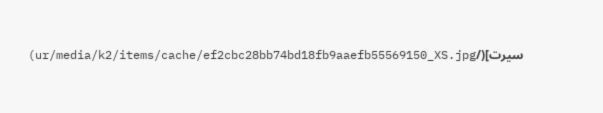سیرت](/ur/media/k2/items/cache/ef2cbc28bb74bd18fb9aaefb55569150_XS.jpg)